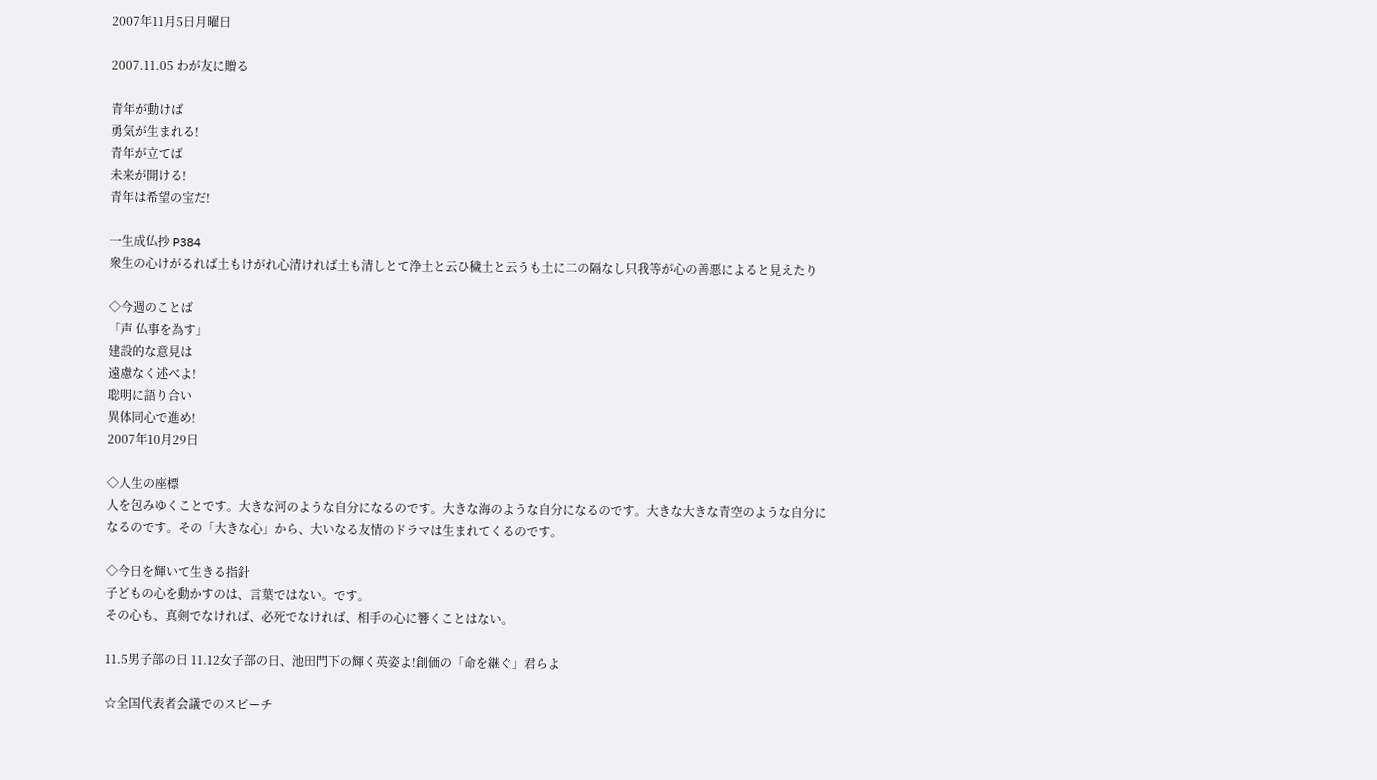2007年11月5日月曜日

2007.11.05 わが友に贈る

青年が動けば
勇気が生まれる!
青年が立てば
未来が開ける!
青年は希望の宝だ!

一生成仏抄 P384
衆生の心けがるれば土もけがれ心清ければ土も清しとて浄土と云ひ穢土と云うも土に二の隔なし只我等が心の善悪によると見えたり

◇今週のことば
「声 仏事を為す」
建設的な意見は
遠慮なく述べよ!
聡明に語り合い
異体同心で進め!
2007年10月29日

◇人生の座標
人を包みゆくことです。大きな河のような自分になるのです。大きな海のような自分になるのです。大きな大きな青空のような自分になるのです。その「大きな心」から、大いなる友情のドラマは生まれてくるのです。

◇今日を輝いて生きる指針
子どもの心を動かすのは、言葉ではない。です。
その心も、真剣でなければ、必死でなければ、相手の心に響くことはない。

11.5男子部の日 11.12女子部の日、池田門下の輝く英姿よ!創価の「命を継ぐ」君らよ

☆全国代表者会議でのスピーチ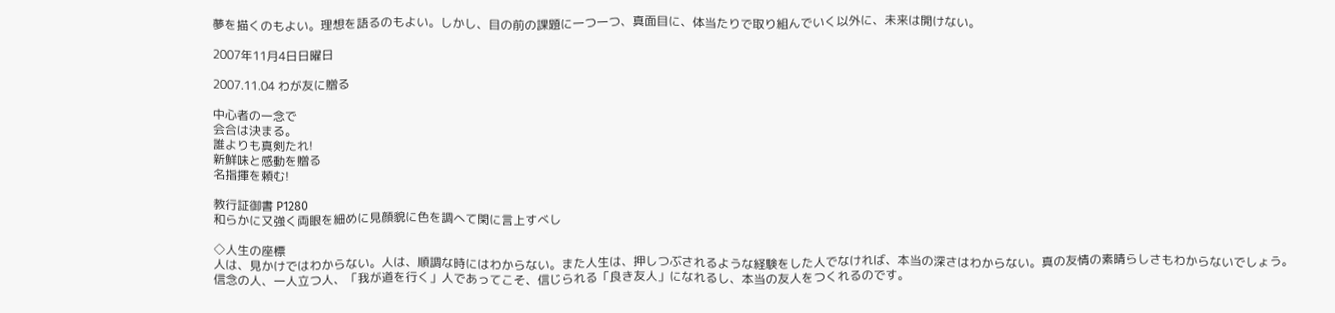夢を描くのもよい。理想を語るのもよい。しかし、目の前の課題に一つ一つ、真面目に、体当たりで取り組んでいく以外に、未来は開けない。

2007年11月4日日曜日

2007.11.04 わが友に贈る

中心者の一念で
会合は決まる。
誰よりも真剣たれ!
新鮮味と感動を贈る
名指揮を頼む!

教行証御書 P1280
和らかに又強く両眼を細めに見顔貌に色を調へて閑に言上すべし

◇人生の座標
人は、見かけではわからない。人は、順調な時にはわからない。また人生は、押しつぶされるような経験をした人でなければ、本当の深さはわからない。真の友情の素晴らしさもわからないでしょう。
信念の人、一人立つ人、「我が道を行く」人であってこそ、信じられる「良き友人」になれるし、本当の友人をつくれるのです。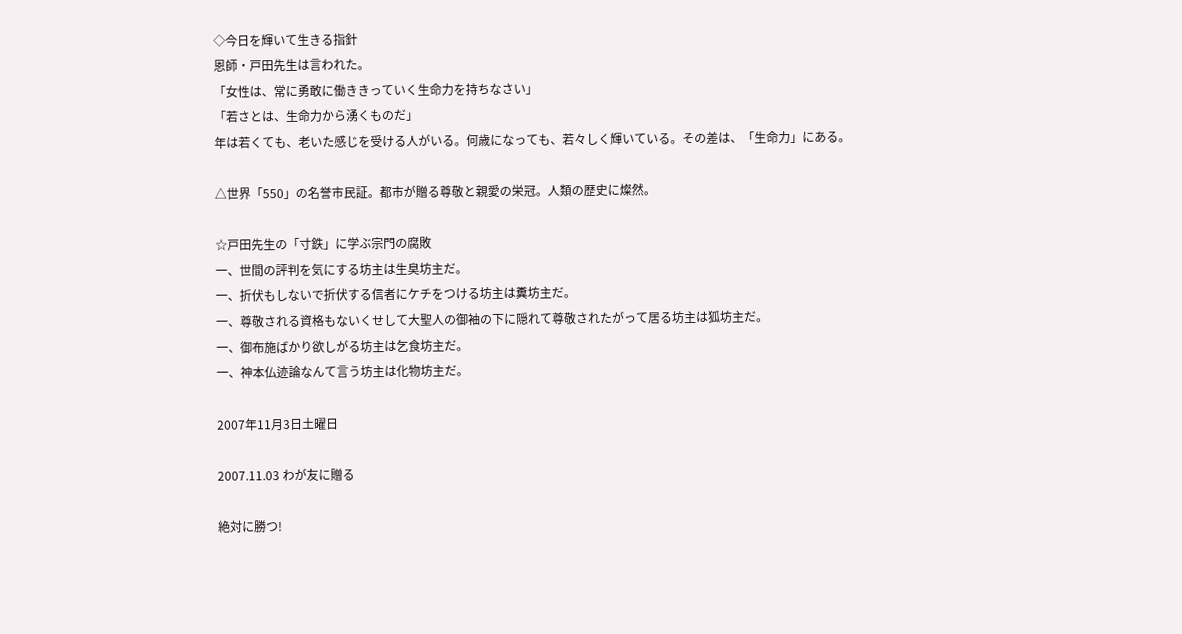◇今日を輝いて生きる指針
恩師・戸田先生は言われた。
「女性は、常に勇敢に働ききっていく生命力を持ちなさい」
「若さとは、生命力から湧くものだ」
年は若くても、老いた感じを受ける人がいる。何歳になっても、若々しく輝いている。その差は、「生命力」にある。

△世界「550」の名誉市民証。都市が贈る尊敬と親愛の栄冠。人類の歴史に燦然。

☆戸田先生の「寸鉄」に学ぶ宗門の腐敗
一、世間の評判を気にする坊主は生臭坊主だ。
一、折伏もしないで折伏する信者にケチをつける坊主は糞坊主だ。
一、尊敬される資格もないくせして大聖人の御袖の下に隠れて尊敬されたがって居る坊主は狐坊主だ。
一、御布施ばかり欲しがる坊主は乞食坊主だ。
一、神本仏迹論なんて言う坊主は化物坊主だ。

2007年11月3日土曜日

2007.11.03 わが友に贈る

絶対に勝つ!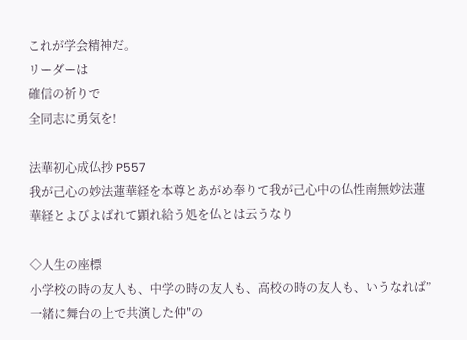これが学会精神だ。
リーダーは
確信の祈りで
全同志に勇気を!

法華初心成仏抄 P557
我が己心の妙法蓮華経を本尊とあがめ奉りて我が己心中の仏性南無妙法蓮華経とよびよばれて顕れ給う処を仏とは云うなり

◇人生の座標
小学校の時の友人も、中学の時の友人も、高校の時の友人も、いうなれば”一緒に舞台の上で共演した仲″の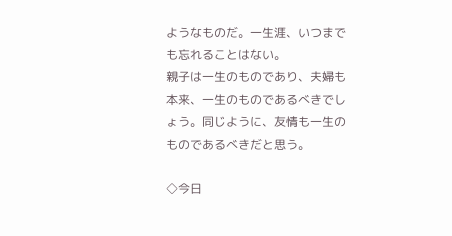ようなものだ。一生涯、いつまでも忘れることはない。
親子は一生のものであり、夫婦も本来、一生のものであるべきでしょう。同じように、友情も一生のものであるべきだと思う。

◇今日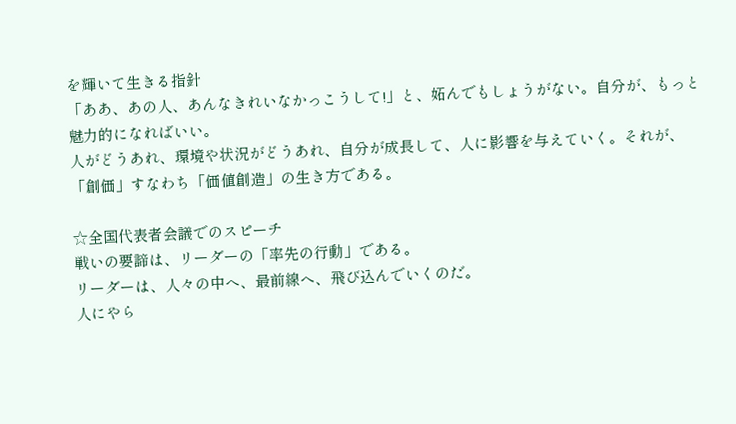を輝いて生きる指針
「ああ、あの人、あんなきれいなかっこうして!」と、妬んでもしょうがない。自分が、もっと魅力的になればいい。
人がどうあれ、環境や状況がどうあれ、自分が成長して、人に影響を与えていく。それが、「創価」すなわち「価値創造」の生き方である。

☆全国代表者会議でのスピーチ
戦いの要諦は、リーダーの「率先の行動」である。
リーダーは、人々の中へ、最前線へ、飛び込んでいくのだ。
人にやら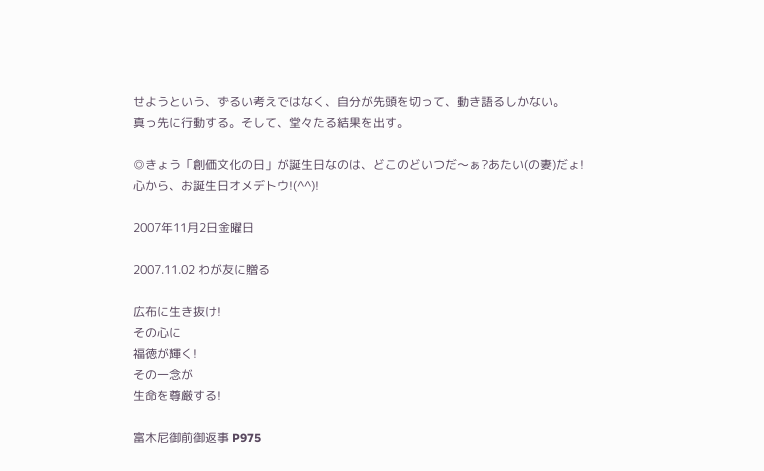せようという、ずるい考えではなく、自分が先頭を切って、動き語るしかない。
真っ先に行動する。そして、堂々たる結果を出す。

◎きょう「創価文化の日」が誕生日なのは、どこのどいつだ〜ぁ?あたい(の妻)だょ!
心から、お誕生日オメデトウ!(^^)!

2007年11月2日金曜日

2007.11.02 わが友に贈る

広布に生き抜け!
その心に
福徳が輝く!
その一念が
生命を尊厳する!

富木尼御前御返事 P975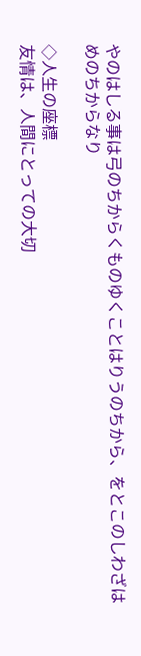やのはしる事は弓のちからくものゆくことはりうのちから、をとこのしわざはめのちからなり

◇人生の座標
友情は、人間にとっての大切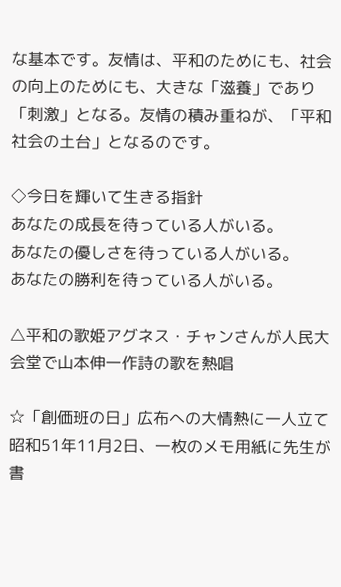な基本です。友情は、平和のためにも、社会の向上のためにも、大きな「滋養」であり「刺激」となる。友情の積み重ねが、「平和社会の土台」となるのです。

◇今日を輝いて生きる指針
あなたの成長を待っている人がいる。
あなたの優しさを待っている人がいる。
あなたの勝利を待っている人がいる。

△平和の歌姫アグネス・チャンさんが人民大会堂で山本伸一作詩の歌を熱唱

☆「創価班の日」広布への大情熱に一人立て
昭和51年11月2日、一枚のメモ用紙に先生が書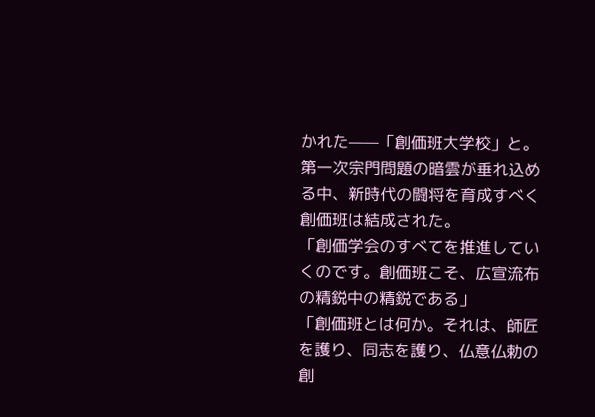かれた——「創価班大学校」と。第一次宗門問題の暗雲が垂れ込める中、新時代の闘将を育成すべく創価班は結成された。
「創価学会のすべてを推進していくのです。創価班こそ、広宣流布の精鋭中の精鋭である」
「創価班とは何か。それは、師匠を護り、同志を護り、仏意仏勅の創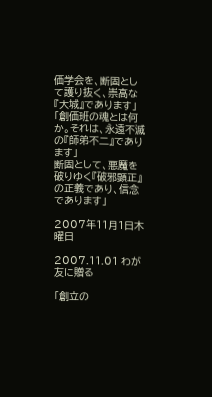価学会を、断固として護り抜く、崇高な『大城』であります」
「創価班の魂とは何か。それは、永遠不滅の『師弟不二』であります」
断固として、悪魔を破りゆく『破邪顕正』の正義であり、信念であります」

2007年11月1日木曜日

2007.11.01 わが友に贈る

「創立の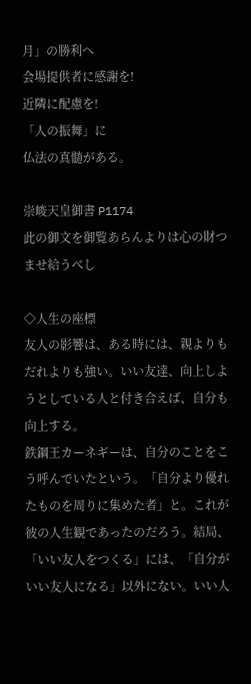月」の勝利へ
会場提供者に感謝を!
近隣に配慮を!
「人の振舞」に
仏法の真髄がある。

崇峻天皇御書 P1174
此の御文を御覧あらんよりは心の財つませ給うべし

◇人生の座標
友人の影響は、ある時には、親よりもだれよりも強い。いい友達、向上しようとしている人と付き合えば、自分も向上する。
鉄鋼王カーネギーは、自分のことをこう呼んでいたという。「自分より優れたものを周りに集めた者」と。これが彼の人生観であったのだろう。結局、「いい友人をつくる」には、「自分がいい友人になる」以外にない。いい人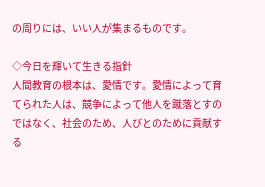の周りには、いい人が集まるものです。

◇今日を輝いて生きる指針
人間教育の根本は、愛情です。愛情によって育てられた人は、競争によって他人を蹴落とすのではなく、社会のため、人びとのために貢献する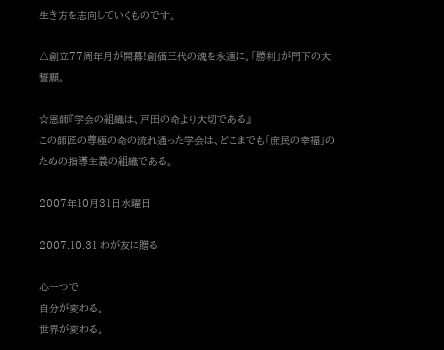生き方を志向していくものです。

△創立77周年月が開幕!創価三代の魂を永遠に。「勝利」が門下の大誓願。

☆恩師『学会の組織は、戸田の命より大切である』
この師匠の尊極の命の流れ通った学会は、どこまでも「庶民の幸福」のための指導主義の組織である。

2007年10月31日水曜日

2007.10.31 わが友に贈る

心一つで
自分が変わる。
世界が変わる。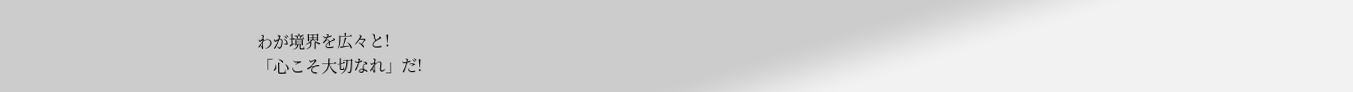わが境界を広々と!
「心こそ大切なれ」だ!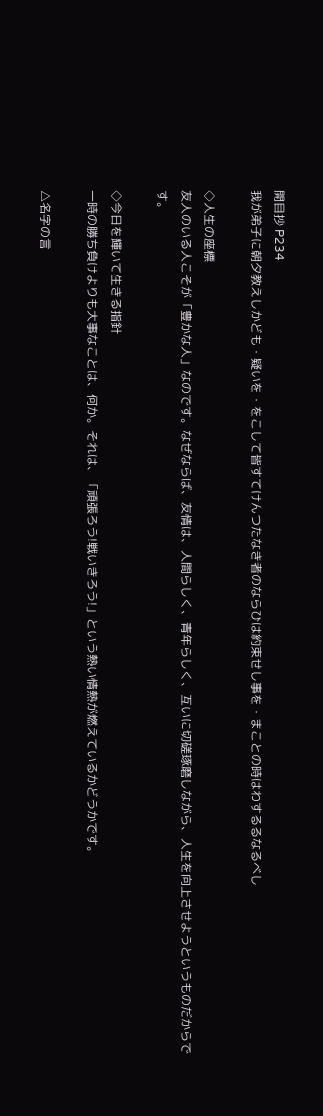開目抄 P234
我が弟子に朝夕教えしかども・疑いを・をこして皆すてけんつたなき者のならひは約束せし事を・まことの時はわするるなるべし

◇人生の座標
友人のいる人こそが「豊かな人」なのです。なぜならば、友情は、人間らしく、青年らしく、互いに切磋琢磨しながら、人生を向上させようというものだからです。

◇今日を輝いて生きる指針
一時の勝ち負けよりも大事なことは、何か。それは、「頑張ろう!戦いきろう!」という熱い情熱が燃えているかどうかです。

△名字の言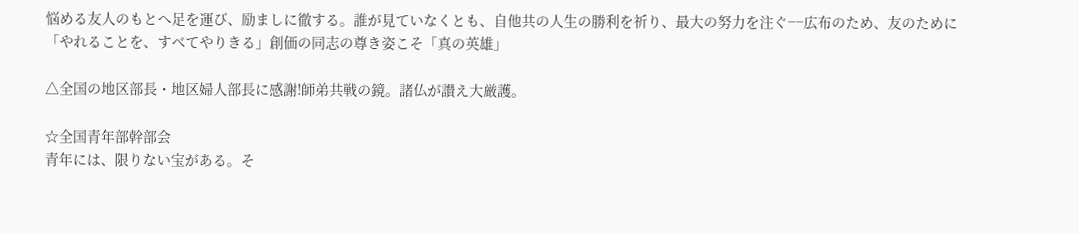悩める友人のもとへ足を運び、励ましに徹する。誰が見ていなくとも、自他共の人生の勝利を祈り、最大の努力を注ぐ−−広布のため、友のために「やれることを、すべてやりきる」創価の同志の尊き姿こそ「真の英雄」

△全国の地区部長・地区婦人部長に感謝!師弟共戦の鏡。諸仏が讃え大厳護。

☆全国青年部幹部会
青年には、限りない宝がある。そ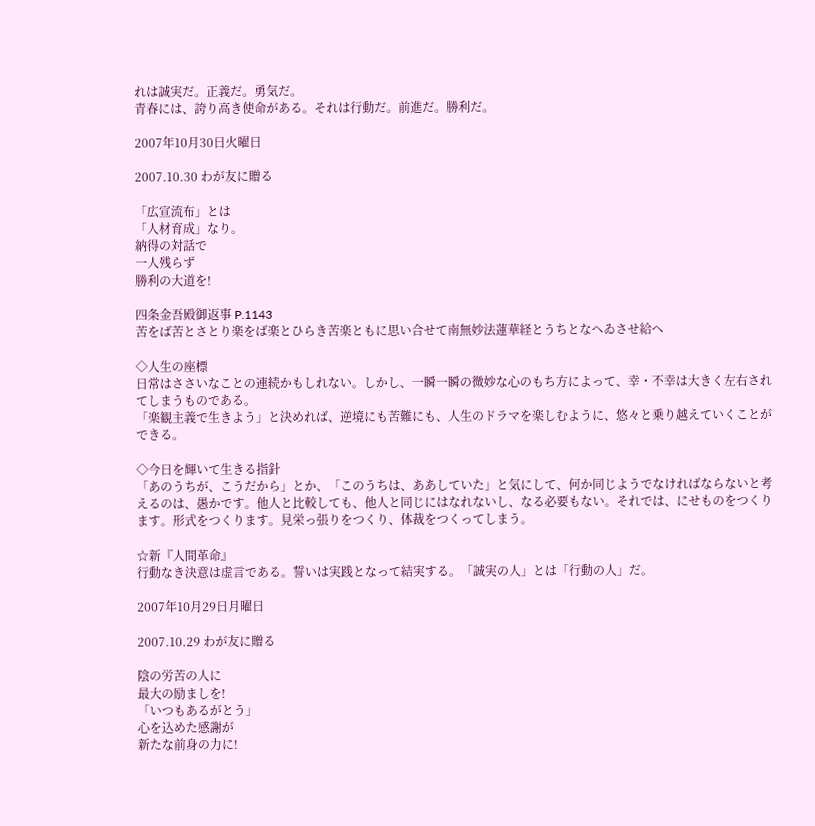れは誠実だ。正義だ。勇気だ。
青春には、誇り高き使命がある。それは行動だ。前進だ。勝利だ。

2007年10月30日火曜日

2007.10.30 わが友に贈る

「広宣流布」とは
「人材育成」なり。
納得の対話で
一人残らず
勝利の大道を!

四条金吾殿御返事 P.1143
苦をば苦とさとり楽をば楽とひらき苦楽ともに思い合せて南無妙法蓮華経とうちとなへゐさせ給へ

◇人生の座標
日常はささいなことの連続かもしれない。しかし、一瞬一瞬の微妙な心のもち方によって、幸・不幸は大きく左右されてしまうものである。
「楽観主義で生きよう」と決めれば、逆境にも苦難にも、人生のドラマを楽しむように、悠々と乗り越えていくことができる。

◇今日を輝いて生きる指針
「あのうちが、こうだから」とか、「このうちは、ああしていた」と気にして、何か同じようでなければならないと考えるのは、愚かです。他人と比較しても、他人と同じにはなれないし、なる必要もない。それでは、にせものをつくります。形式をつくります。見栄っ張りをつくり、体裁をつくってしまう。

☆新『人間革命』
行動なき決意は虚言である。誓いは実践となって結実する。「誠実の人」とは「行動の人」だ。

2007年10月29日月曜日

2007.10.29 わが友に贈る

陰の労苦の人に
最大の励ましを!
「いつもあるがとう」
心を込めた感謝が
新たな前身の力に!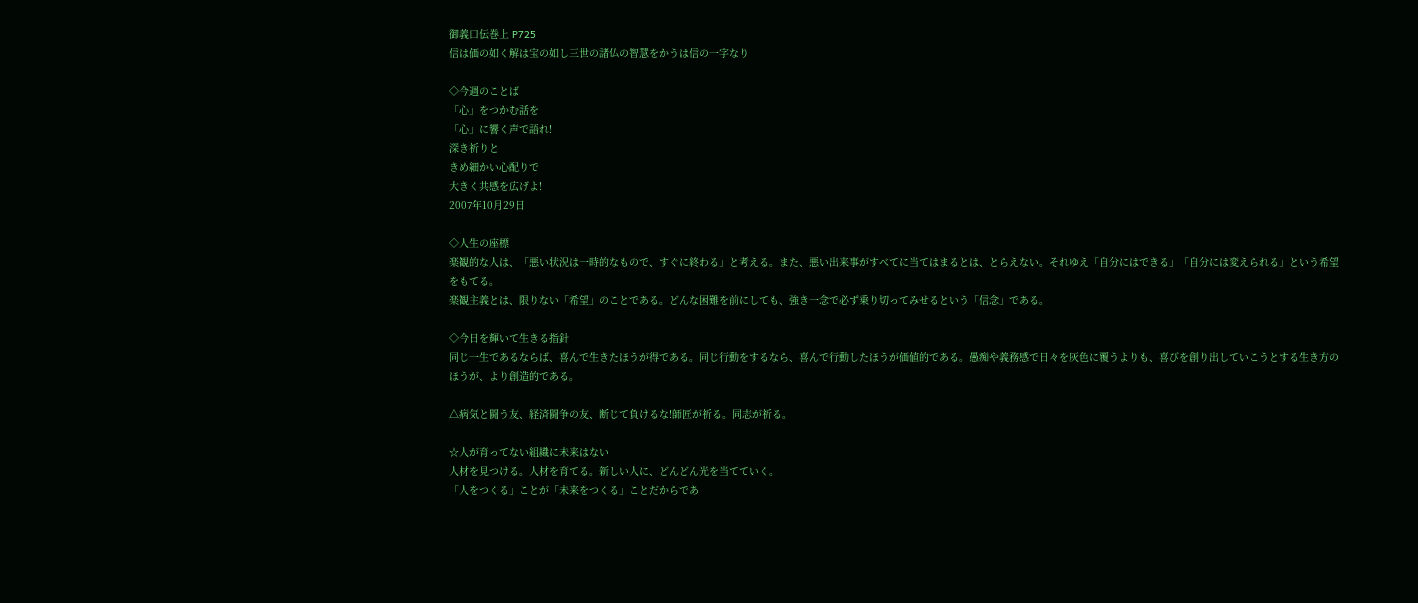御義口伝巻上 P725
信は価の如く解は宝の如し三世の諸仏の智慧をかうは信の一字なり

◇今週のことば
「心」をつかむ話を
「心」に響く声で語れ!
深き祈りと
きめ細かい心配りで
大きく共感を広げよ!
2007年10月29日

◇人生の座標
楽観的な人は、「悪い状況は一時的なもので、すぐに終わる」と考える。また、悪い出来事がすべてに当てはまるとは、とらえない。それゆえ「自分にはできる」「自分には変えられる」という希望をもてる。
楽観主義とは、限りない「希望」のことである。どんな困難を前にしても、強き一念で必ず乗り切ってみせるという「信念」である。

◇今日を輝いて生きる指針
同じ一生であるならば、喜んで生きたほうが得である。同じ行動をするなら、喜んで行動したほうが価値的である。愚痴や義務感で日々を灰色に覆うよりも、喜びを創り出していこうとする生き方のほうが、より創造的である。

△病気と闘う友、経済闘争の友、断じて負けるな!師匠が祈る。同志が祈る。

☆人が育ってない組織に未来はない
人材を見つける。人材を育てる。新しい人に、どんどん光を当てていく。
「人をつくる」ことが「未来をつくる」ことだからであ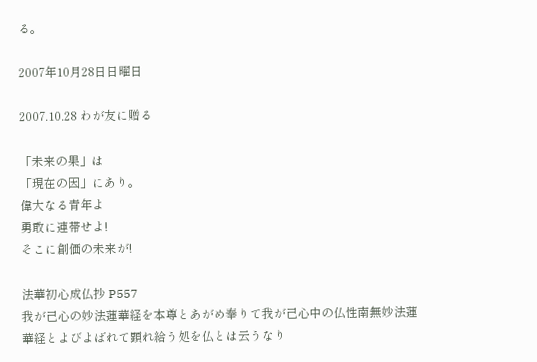る。

2007年10月28日日曜日

2007.10.28 わが友に贈る

「未来の果」は
「現在の因」にあり。
偉大なる青年よ
勇敢に連帯せよ!
そこに創価の未来が!

法華初心成仏抄 P557
我が己心の妙法蓮華経を本尊とあがめ奉りて我が己心中の仏性南無妙法蓮華経とよびよばれて顕れ給う処を仏とは云うなり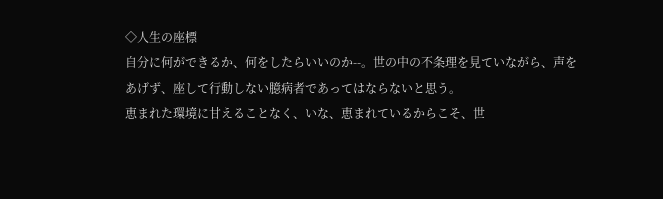◇人生の座標
自分に何ができるか、何をしたらいいのか--。世の中の不条理を見ていながら、声をあげず、座して行動しない臆病者であってはならないと思う。
恵まれた環境に甘えることなく、いな、恵まれているからこそ、世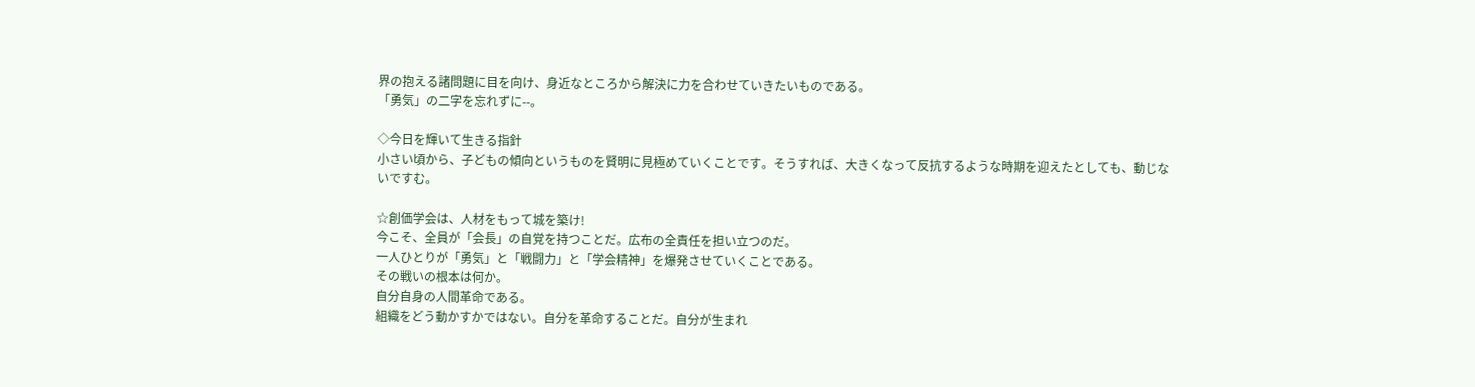界の抱える諸問題に目を向け、身近なところから解決に力を合わせていきたいものである。
「勇気」の二字を忘れずに--。

◇今日を輝いて生きる指針
小さい頃から、子どもの傾向というものを賢明に見極めていくことです。そうすれば、大きくなって反抗するような時期を迎えたとしても、動じないですむ。

☆創価学会は、人材をもって城を築け!
今こそ、全員が「会長」の自覚を持つことだ。広布の全責任を担い立つのだ。
一人ひとりが「勇気」と「戦闘力」と「学会精神」を爆発させていくことである。
その戦いの根本は何か。
自分自身の人間革命である。
組織をどう動かすかではない。自分を革命することだ。自分が生まれ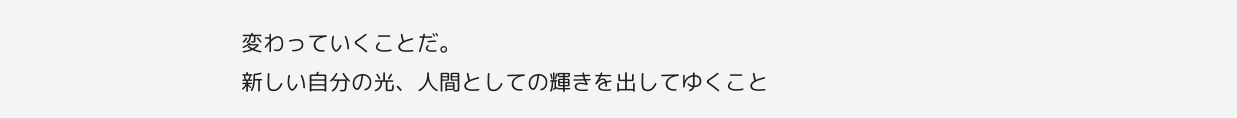変わっていくことだ。
新しい自分の光、人間としての輝きを出してゆくこと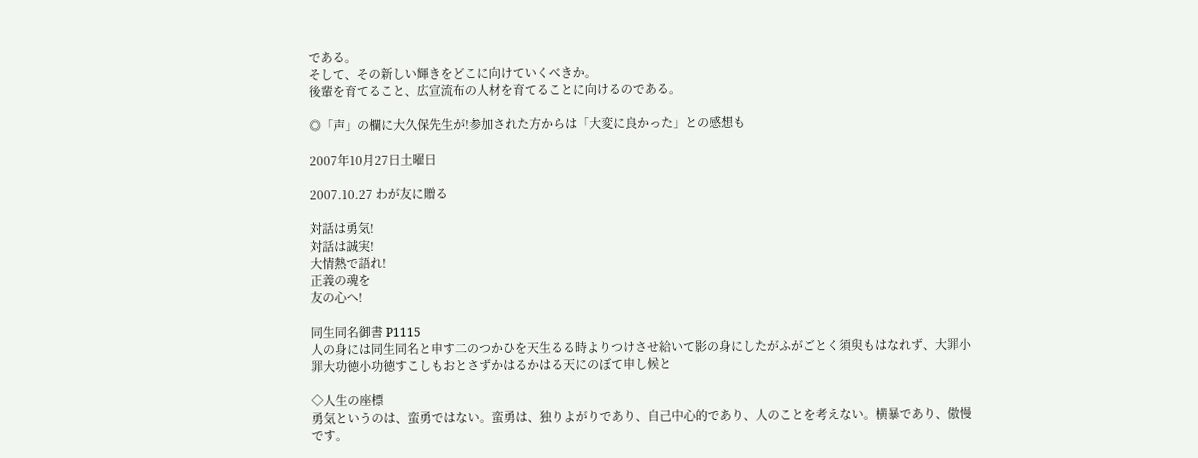である。
そして、その新しい輝きをどこに向けていくべきか。
後輩を育てること、広宣流布の人材を育てることに向けるのである。

◎「声」の欄に大久保先生が!参加された方からは「大変に良かった」との感想も

2007年10月27日土曜日

2007.10.27 わが友に贈る

対話は勇気!
対話は誠実!
大情熱で語れ!
正義の魂を
友の心へ!

同生同名御書 P1115
人の身には同生同名と申す二のつかひを天生るる時よりつけさせ給いて影の身にしたがふがごとく須臾もはなれず、大罪小罪大功徳小功徳すこしもおとさずかはるかはる天にのぼて申し候と

◇人生の座標
勇気というのは、蛮勇ではない。蛮勇は、独りよがりであり、自己中心的であり、人のことを考えない。横暴であり、傲慢です。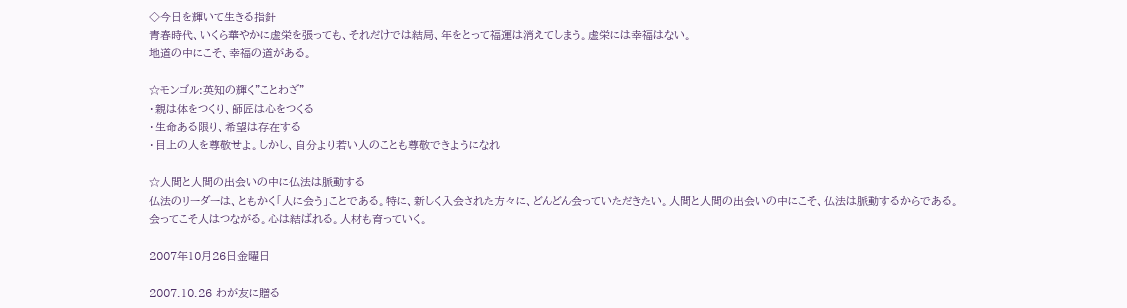◇今日を輝いて生きる指針
青春時代、いくら華やかに虚栄を張っても、それだけでは結局、年をとって福運は消えてしまう。虚栄には幸福はない。
地道の中にこそ、幸福の道がある。

☆モンゴル:英知の輝く"ことわざ"
・親は体をつくり、師匠は心をつくる
・生命ある限り、希望は存在する
・目上の人を尊敬せよ。しかし、自分より若い人のことも尊敬できようになれ

☆人間と人間の出会いの中に仏法は脈動する
仏法のリーダーは、ともかく「人に会う」ことである。特に、新しく入会された方々に、どんどん会っていただきたい。人間と人間の出会いの中にこそ、仏法は脈動するからである。
会ってこそ人はつながる。心は結ばれる。人材も育っていく。

2007年10月26日金曜日

2007.10.26 わが友に贈る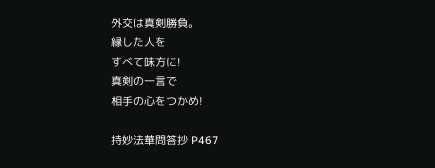外交は真剣勝負。
縁した人を
すべて味方に!
真剣の一言で
相手の心をつかめ!

持妙法華問答抄 P467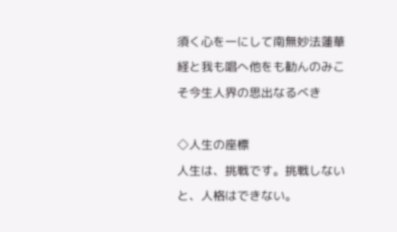須く心を一にして南無妙法蓮華経と我も唱へ他をも勧んのみこそ今生人界の思出なるべき

◇人生の座標
人生は、挑戦です。挑戦しないと、人格はできない。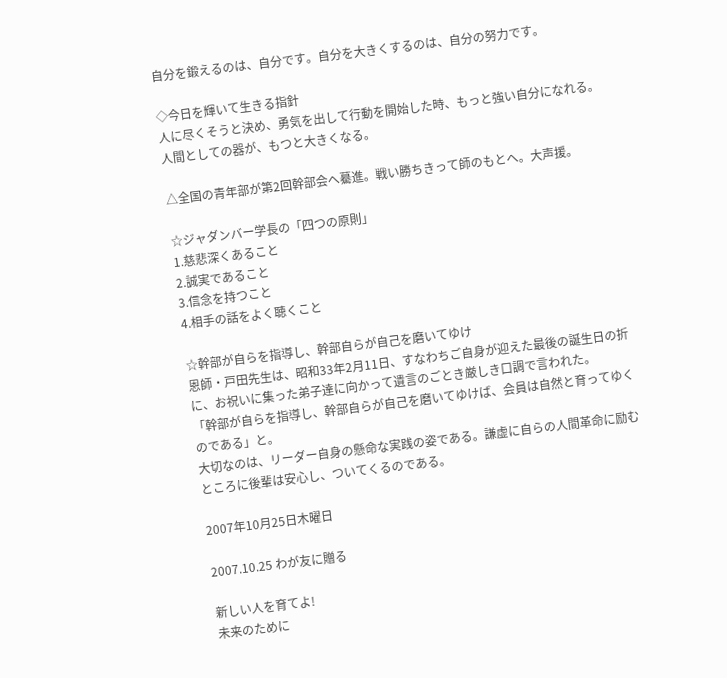自分を鍛えるのは、自分です。自分を大きくするのは、自分の努力です。

◇今日を輝いて生きる指針
人に尽くそうと決め、勇気を出して行動を開始した時、もっと強い自分になれる。人間としての器が、もつと大きくなる。

△全国の青年部が第2回幹部会へ驀進。戦い勝ちきって師のもとへ。大声援。

☆ジャダンバー学長の「四つの原則」
1.慈悲深くあること
2.誠実であること
3.信念を持つこと
4.相手の話をよく聴くこと

☆幹部が自らを指導し、幹部自らが自己を磨いてゆけ
恩師・戸田先生は、昭和33年2月11日、すなわちご自身が迎えた最後の誕生日の折に、お祝いに集った弟子達に向かって遺言のごとき厳しき口調で言われた。
「幹部が自らを指導し、幹部自らが自己を磨いてゆけば、会員は自然と育ってゆくのである」と。
大切なのは、リーダー自身の懸命な実践の姿である。謙虚に自らの人間革命に励むところに後輩は安心し、ついてくるのである。

2007年10月25日木曜日

2007.10.25 わが友に贈る

新しい人を育てよ!
未来のために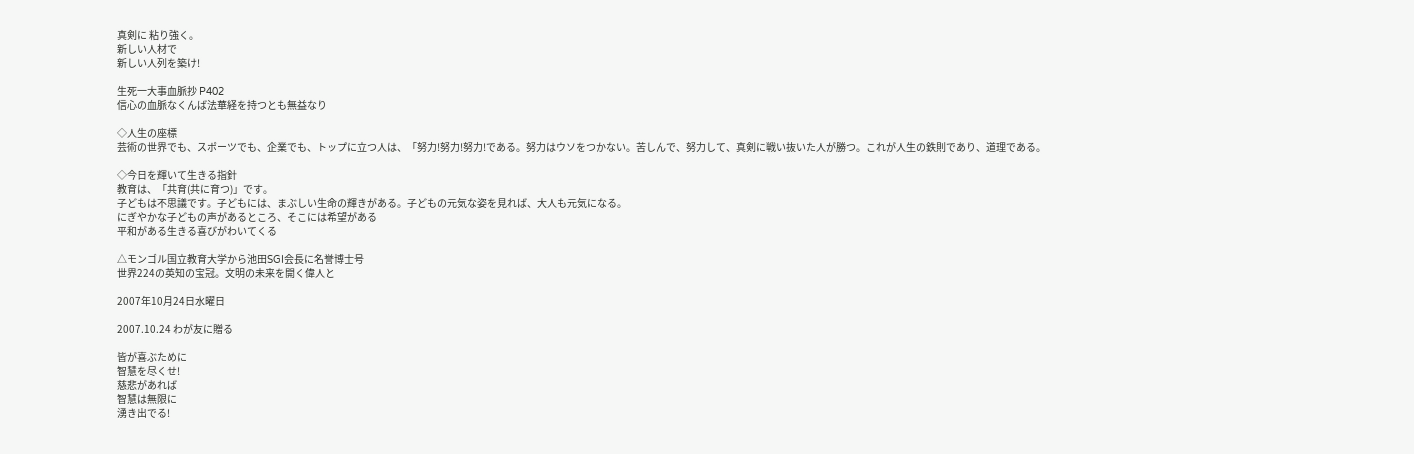真剣に 粘り強く。
新しい人材で
新しい人列を築け!

生死一大事血脈抄 P402
信心の血脈なくんば法華経を持つとも無益なり

◇人生の座標
芸術の世界でも、スポーツでも、企業でも、トップに立つ人は、「努力!努力!努力!である。努力はウソをつかない。苦しんで、努力して、真剣に戦い抜いた人が勝つ。これが人生の鉄則であり、道理である。

◇今日を輝いて生きる指針
教育は、「共育(共に育つ)」です。
子どもは不思議です。子どもには、まぶしい生命の輝きがある。子どもの元気な姿を見れば、大人も元気になる。
にぎやかな子どもの声があるところ、そこには希望がある
平和がある生きる喜びがわいてくる

△モンゴル国立教育大学から池田SGI会長に名誉博士号
世界224の英知の宝冠。文明の未来を開く偉人と

2007年10月24日水曜日

2007.10.24 わが友に贈る

皆が喜ぶために
智慧を尽くせ!
慈悲があれば
智慧は無限に
湧き出でる!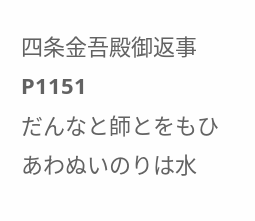四条金吾殿御返事 P1151
だんなと師とをもひあわぬいのりは水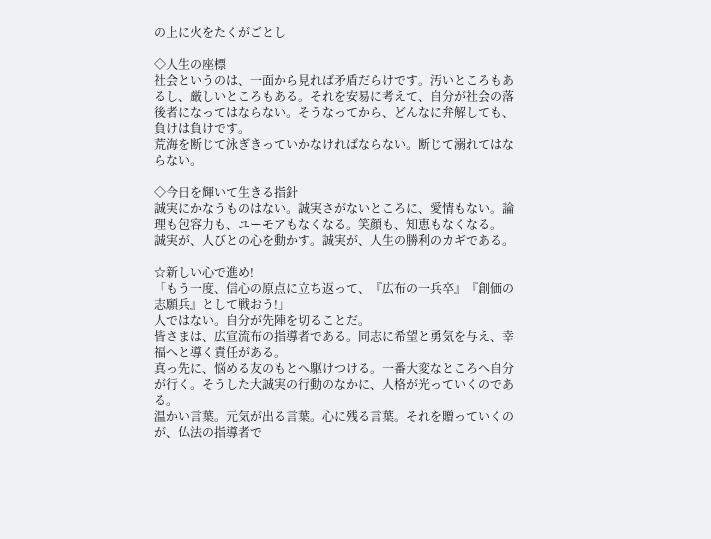の上に火をたくがごとし

◇人生の座標
社会というのは、一面から見れば矛盾だらけです。汚いところもあるし、厳しいところもある。それを安易に考えて、自分が社会の落後者になってはならない。そうなってから、どんなに弁解しても、負けは負けです。
荒海を断じて泳ぎきっていかなければならない。断じて溺れてはならない。

◇今日を輝いて生きる指針
誠実にかなうものはない。誠実さがないところに、愛情もない。論理も包容力も、ユーモアもなくなる。笑顔も、知恵もなくなる。
誠実が、人びとの心を動かす。誠実が、人生の勝利のカギである。

☆新しい心で進め!
「もう一度、信心の原点に立ち返って、『広布の一兵卒』『創価の志願兵』として戦おう!」
人ではない。自分が先陣を切ることだ。
皆さまは、広宣流布の指導者である。同志に希望と勇気を与え、幸福へと導く責任がある。
真っ先に、悩める友のもとへ駆けつける。一番大変なところへ自分が行く。そうした大誠実の行動のなかに、人格が光っていくのである。
温かい言葉。元気が出る言葉。心に残る言葉。それを贈っていくのが、仏法の指導者で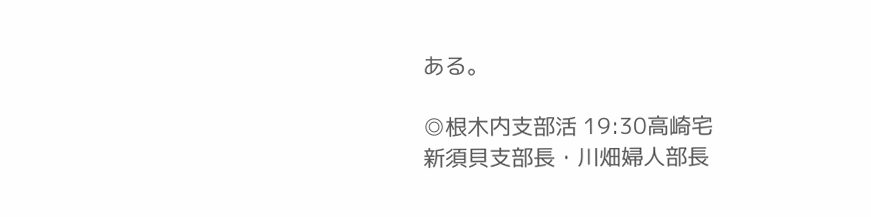ある。

◎根木内支部活 19:30高崎宅
新須貝支部長・川畑婦人部長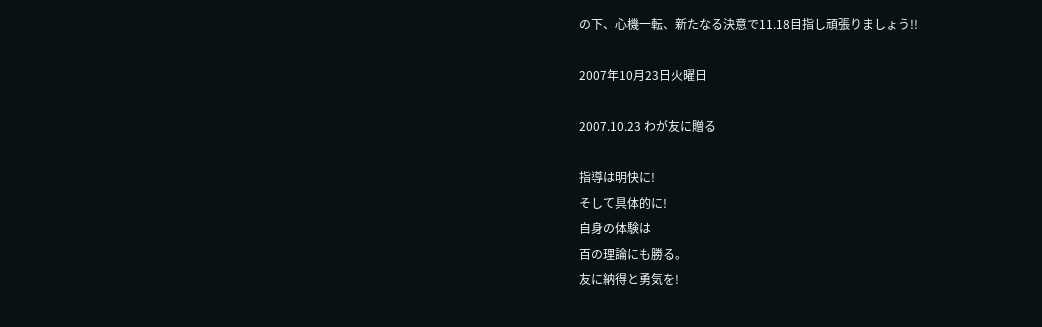の下、心機一転、新たなる決意で11.18目指し頑張りましょう!!

2007年10月23日火曜日

2007.10.23 わが友に贈る

指導は明快に!
そして具体的に!
自身の体験は
百の理論にも勝る。
友に納得と勇気を!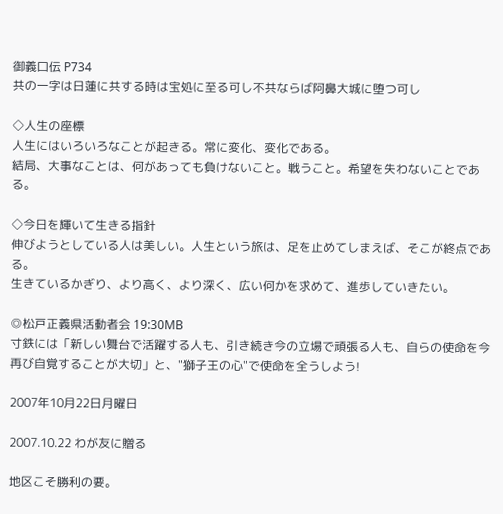御義口伝 P734
共の一字は日蓮に共する時は宝処に至る可し不共ならば阿鼻大城に堕つ可し

◇人生の座標
人生にはいろいろなことが起きる。常に変化、変化である。
結局、大事なことは、何があっても負けないこと。戦うこと。希望を失わないことである。

◇今日を輝いて生きる指針
伸びようとしている人は美しい。人生という旅は、足を止めてしまえば、そこが終点である。
生きているかぎり、より高く、より深く、広い何かを求めて、進歩していきたい。

◎松戸正義県活動者会 19:30MB
寸鉄には「新しい舞台で活躍する人も、引き続き今の立場で頑張る人も、自らの使命を今再び自覚することが大切」と、"獅子王の心"で使命を全うしよう!

2007年10月22日月曜日

2007.10.22 わが友に贈る

地区こそ勝利の要。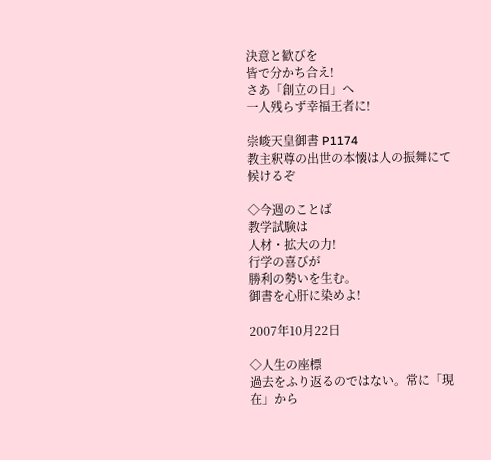決意と歓びを
皆で分かち合え!
さあ「創立の日」へ
一人残らず幸福王者に!

崇峻天皇御書 P1174
教主釈尊の出世の本懐は人の振舞にて候けるぞ

◇今週のことば
教学試験は
人材・拡大の力!
行学の喜びが
勝利の勢いを生む。
御書を心肝に染めよ!

2007年10月22日

◇人生の座標
過去をふり返るのではない。常に「現在」から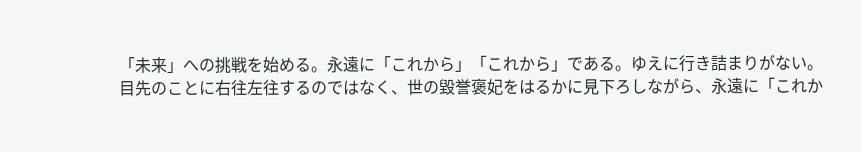「未来」への挑戦を始める。永遠に「これから」「これから」である。ゆえに行き詰まりがない。
目先のことに右往左往するのではなく、世の毀誉褒妃をはるかに見下ろしながら、永遠に「これか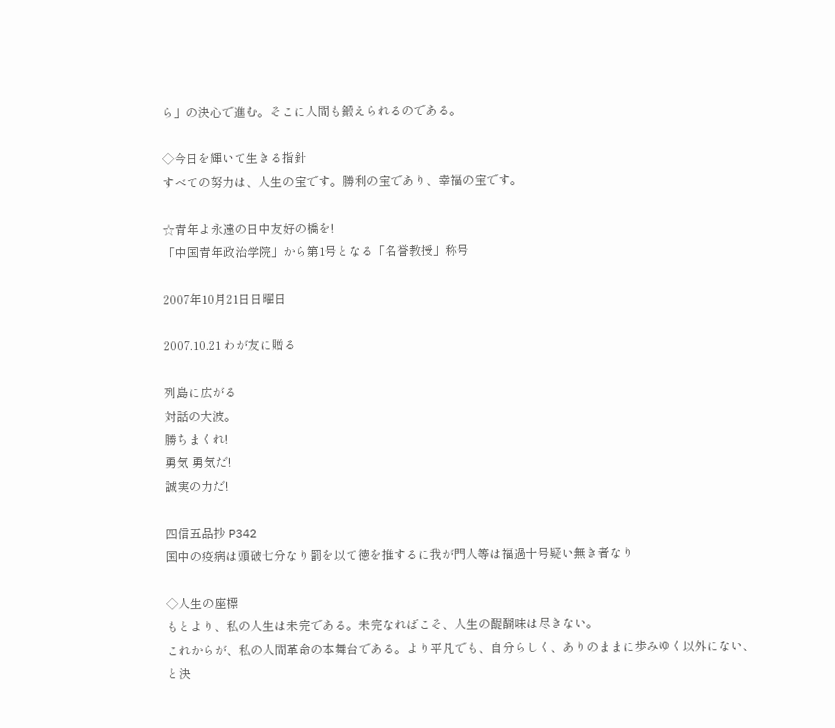ら」の決心で進む。そこに人間も鍛えられるのである。

◇今日を輝いて生きる指針
すべての努力は、人生の宝です。勝利の宝であり、幸福の宝です。

☆青年よ永遠の日中友好の橋を!
「中国青年政治学院」から第1号となる「名誉教授」称号

2007年10月21日日曜日

2007.10.21 わが友に贈る

列島に広がる
対話の大波。
勝ちまくれ!
勇気 勇気だ!
誠実の力だ!

四信五品抄 P342
国中の疫病は頭破七分なり罰を以て徳を推するに我が門人等は福過十号疑い無き者なり

◇人生の座標
もとより、私の人生は未完である。未完なればこそ、人生の醍醐味は尽きない。
これからが、私の人間革命の本舞台である。より平凡でも、自分らしく、ありのままに歩みゆく以外にない、と決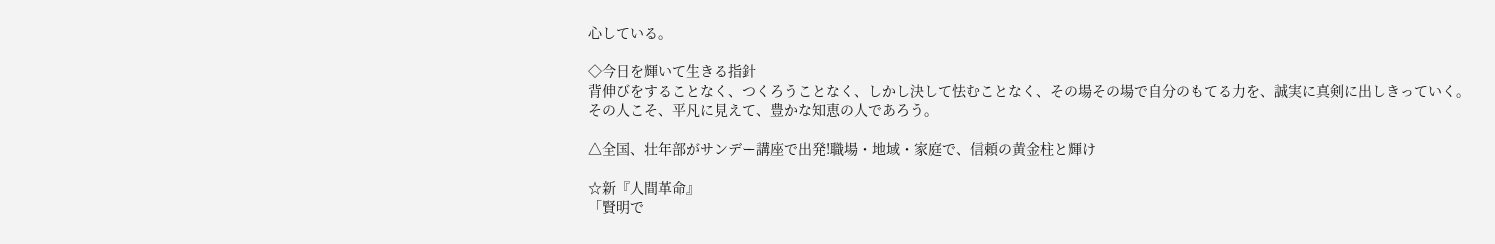心している。

◇今日を輝いて生きる指針
背伸びをすることなく、つくろうことなく、しかし決して怯むことなく、その場その場で自分のもてる力を、誠実に真剣に出しきっていく。
その人こそ、平凡に見えて、豊かな知恵の人であろう。

△全国、壮年部がサンデー講座で出発!職場・地域・家庭で、信頼の黄金柱と輝け

☆新『人間革命』
「賢明で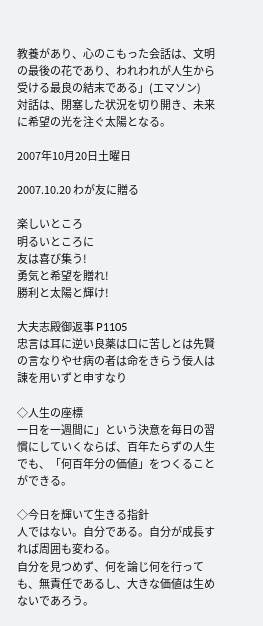教養があり、心のこもった会話は、文明の最後の花であり、われわれが人生から受ける最良の結末である」(エマソン)
対話は、閉塞した状況を切り開き、未来に希望の光を注ぐ太陽となる。

2007年10月20日土曜日

2007.10.20 わが友に贈る

楽しいところ
明るいところに
友は喜び集う!
勇気と希望を贈れ!
勝利と太陽と輝け!

大夫志殿御返事 P1105
忠言は耳に逆い良薬は口に苦しとは先賢の言なりやせ病の者は命をきらう佞人は諌を用いずと申すなり

◇人生の座標
一日を一週間に」という決意を毎日の習慣にしていくならば、百年たらずの人生でも、「何百年分の価値」をつくることができる。

◇今日を輝いて生きる指針
人ではない。自分である。自分が成長すれば周囲も変わる。
自分を見つめず、何を論じ何を行っても、無責任であるし、大きな価値は生めないであろう。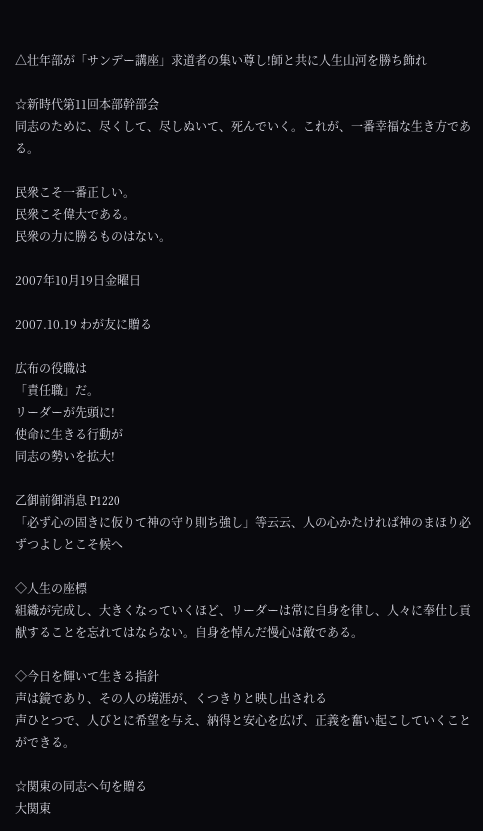△壮年部が「サンデー講座」求道者の集い尊し!師と共に人生山河を勝ち飾れ

☆新時代第11回本部幹部会
同志のために、尽くして、尽しぬいて、死んでいく。これが、一番幸福な生き方である。

民衆こそ一番正しい。
民衆こそ偉大である。
民衆の力に勝るものはない。

2007年10月19日金曜日

2007.10.19 わが友に贈る

広布の役職は
「責任職」だ。
リーダーが先頭に!
使命に生きる行動が
同志の勢いを拡大!

乙御前御消息 P1220
「必ず心の固きに仮りて神の守り則ち強し」等云云、人の心かたければ神のまほり必ずつよしとこそ候へ

◇人生の座標
組織が完成し、大きくなっていくほど、リーダーは常に自身を律し、人々に奉仕し貢献することを忘れてはならない。自身を悼んだ慢心は敵である。

◇今日を輝いて生きる指針
声は鏡であり、その人の境涯が、くつきりと映し出される
声ひとつで、人びとに希望を与え、納得と安心を広げ、正義を奮い起こしていくことができる。

☆関東の同志へ句を贈る
大関東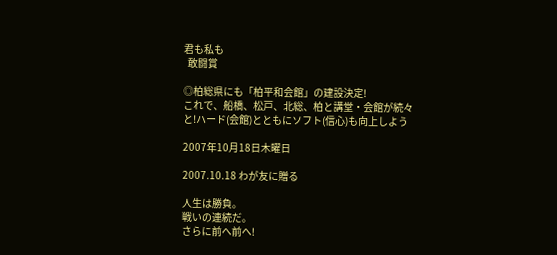君も私も
  敢闘賞

◎柏総県にも「柏平和会館」の建設決定!
これで、船橋、松戸、北総、柏と講堂・会館が続々と!ハード(会館)とともにソフト(信心)も向上しよう

2007年10月18日木曜日

2007.10.18 わが友に贈る

人生は勝負。
戦いの連続だ。
さらに前へ前へ!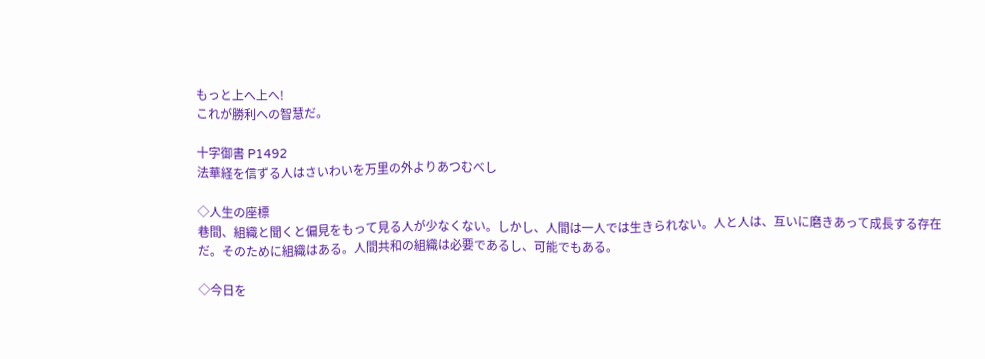もっと上へ上へ!
これが勝利への智慧だ。

十字御書 P1492
法華経を信ずる人はさいわいを万里の外よりあつむべし

◇人生の座標
巷間、組織と聞くと偏見をもって見る人が少なくない。しかし、人間は一人では生きられない。人と人は、互いに磨きあって成長する存在だ。そのために組織はある。人間共和の組織は必要であるし、可能でもある。

◇今日を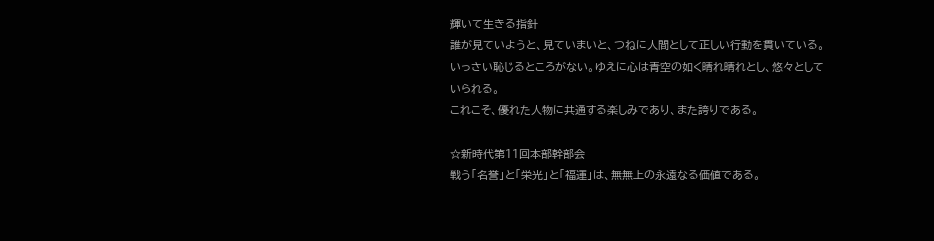輝いて生きる指針
誰が見ていようと、見ていまいと、つねに人間として正しい行動を貫いている。いっさい恥じるところがない。ゆえに心は青空の如く晴れ晴れとし、悠々としていられる。
これこそ、優れた人物に共通する楽しみであり、また誇りである。

☆新時代第11回本部幹部会
戦う「名誉」と「栄光」と「福運」は、無無上の永遠なる価値である。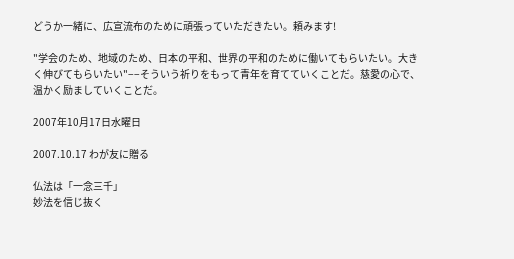どうか一緒に、広宣流布のために頑張っていただきたい。頼みます!

"学会のため、地域のため、日本の平和、世界の平和のために働いてもらいたい。大きく伸びてもらいたい"−−そういう祈りをもって青年を育てていくことだ。慈愛の心で、温かく励ましていくことだ。

2007年10月17日水曜日

2007.10.17 わが友に贈る

仏法は「一念三千」
妙法を信じ抜く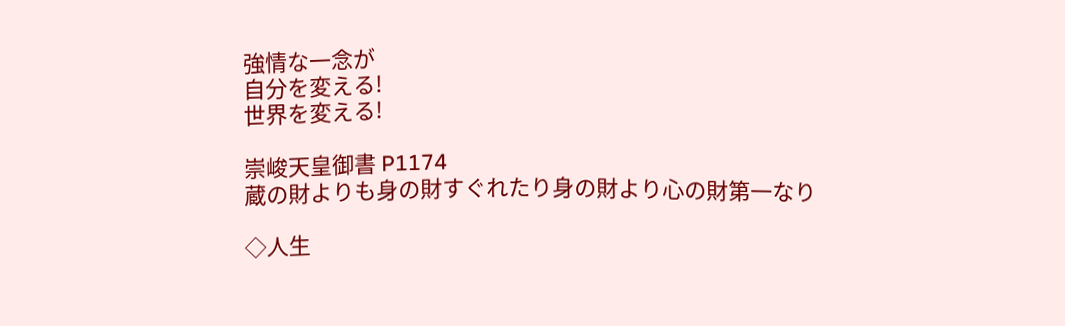強情な一念が
自分を変える!
世界を変える!

崇峻天皇御書 P1174
蔵の財よりも身の財すぐれたり身の財より心の財第一なり

◇人生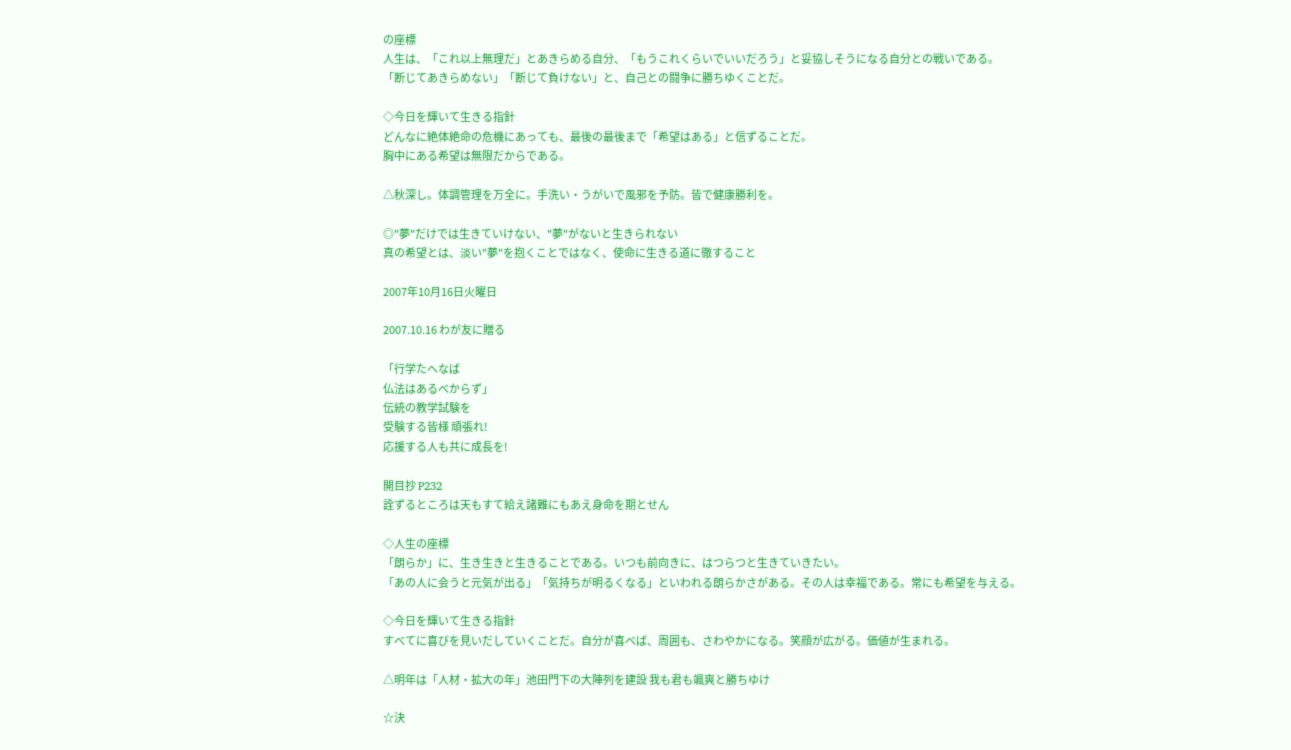の座標
人生は、「これ以上無理だ」とあきらめる自分、「もうこれくらいでいいだろう」と妥協しそうになる自分との戦いである。
「断じてあきらめない」「断じて負けない」と、自己との闘争に勝ちゆくことだ。

◇今日を輝いて生きる指針
どんなに絶体絶命の危機にあっても、最後の最後まで「希望はある」と信ずることだ。
胸中にある希望は無限だからである。

△秋深し。体調管理を万全に。手洗い・うがいで風邪を予防。皆で健康勝利を。

◎"夢"だけでは生きていけない、"夢"がないと生きられない
真の希望とは、淡い"夢"を抱くことではなく、使命に生きる道に徹すること

2007年10月16日火曜日

2007.10.16 わが友に贈る

「行学たへなば
仏法はあるべからず」
伝統の教学試験を
受験する皆様 頑張れ!
応援する人も共に成長を!

開目抄 P232
詮ずるところは天もすて給え諸難にもあえ身命を期とせん

◇人生の座標
「朗らか」に、生き生きと生きることである。いつも前向きに、はつらつと生きていきたい。
「あの人に会うと元気が出る」「気持ちが明るくなる」といわれる朗らかさがある。その人は幸福である。常にも希望を与える。

◇今日を輝いて生きる指針
すべてに喜びを見いだしていくことだ。自分が喜べば、周囲も、さわやかになる。笑顔が広がる。価値が生まれる。

△明年は「人材・拡大の年」池田門下の大陣列を建設 我も君も颯爽と勝ちゆけ

☆決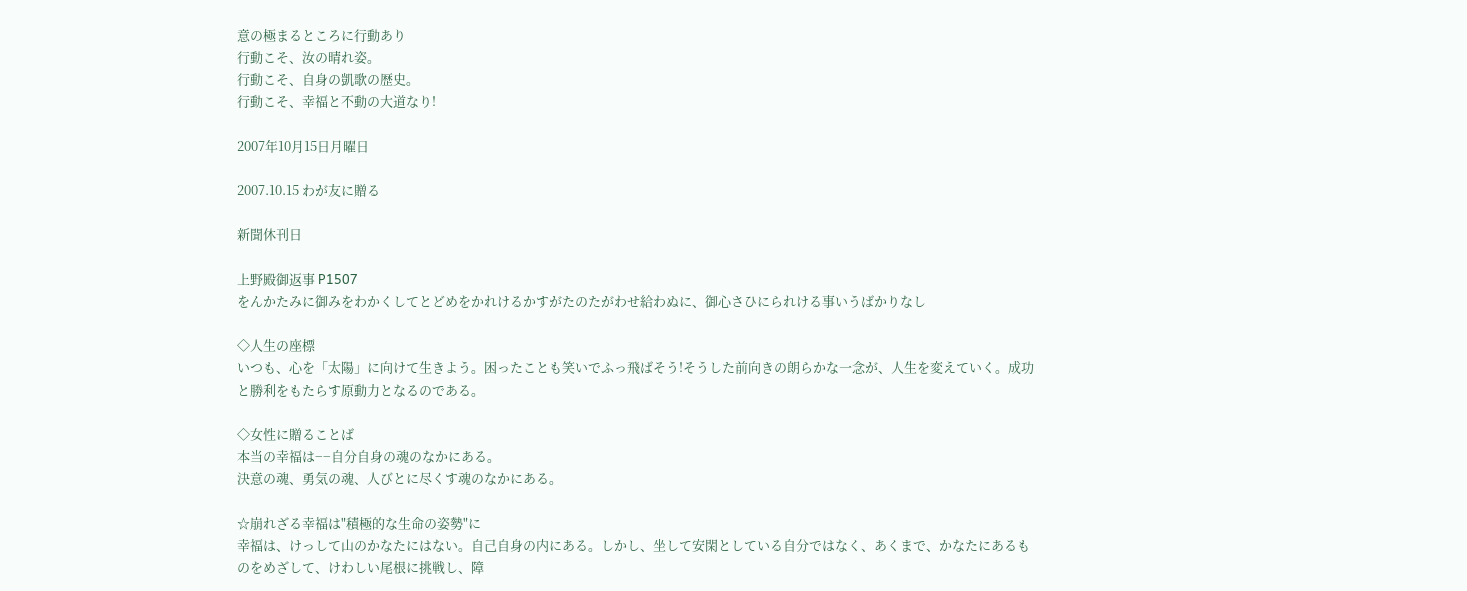意の極まるところに行動あり
行動こそ、汝の晴れ姿。
行動こそ、自身の凱歌の歴史。
行動こそ、幸福と不動の大道なり!

2007年10月15日月曜日

2007.10.15 わが友に贈る

新聞休刊日

上野殿御返事 P1507
をんかたみに御みをわかくしてとどめをかれけるかすがたのたがわせ給わぬに、御心さひにられける事いうばかりなし

◇人生の座標
いつも、心を「太陽」に向けて生きよう。困ったことも笑いでふっ飛ばそう!そうした前向きの朗らかな一念が、人生を変えていく。成功と勝利をもたらす原動力となるのである。

◇女性に贈ることば
本当の幸福は−−自分自身の魂のなかにある。
決意の魂、勇気の魂、人びとに尽くす魂のなかにある。

☆崩れざる幸福は"積極的な生命の姿勢"に
幸福は、けっして山のかなたにはない。自己自身の内にある。しかし、坐して安閑としている自分ではなく、あくまで、かなたにあるものをめざして、けわしい尾根に挑戦し、障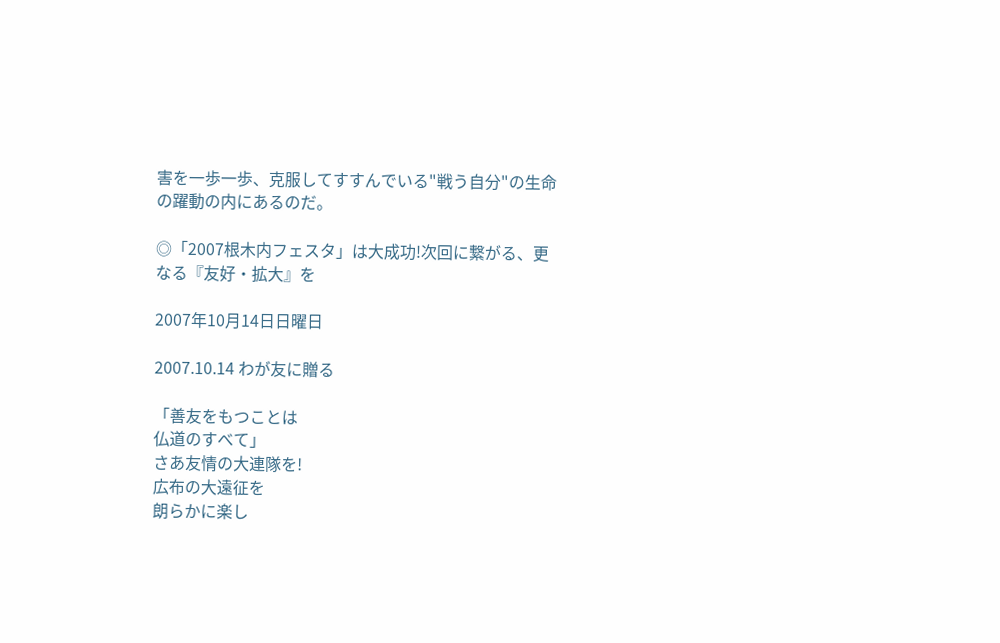害を一歩一歩、克服してすすんでいる"戦う自分"の生命の躍動の内にあるのだ。

◎「2007根木内フェスタ」は大成功!次回に繋がる、更なる『友好・拡大』を

2007年10月14日日曜日

2007.10.14 わが友に贈る

「善友をもつことは
仏道のすべて」
さあ友情の大連隊を!
広布の大遠征を
朗らかに楽し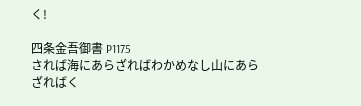く!

四条金吾御書 P1175
されば海にあらざればわかめなし山にあらざればく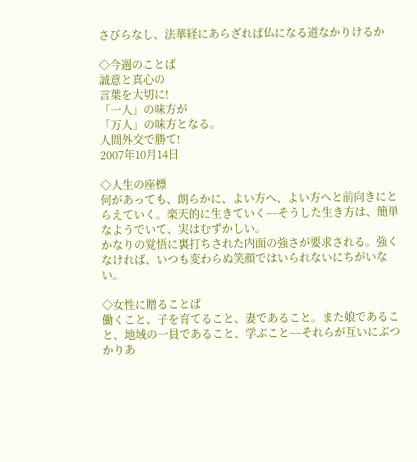さびらなし、法華経にあらざれば仏になる道なかりけるか

◇今週のことば
誠意と真心の
言葉を大切に!
「一人」の味方が
「万人」の味方となる。
人間外交で勝て!
2007年10月14日

◇人生の座標
何があっても、朗らかに、よい方へ、よい方へと前向きにとらえていく。楽天的に生きていく−−そうした生き方は、簡単なようでいて、実はむずかしい。
かなりの覚悟に裏打ちされた内面の強さが要求される。強くなければ、いつも変わらぬ笑顔ではいられないにちがいない。

◇女性に贈ることば
働くこと、子を育てること、妻であること。また娘であること、地域の一員であること、学ぶこと−−それらが互いにぶつかりあ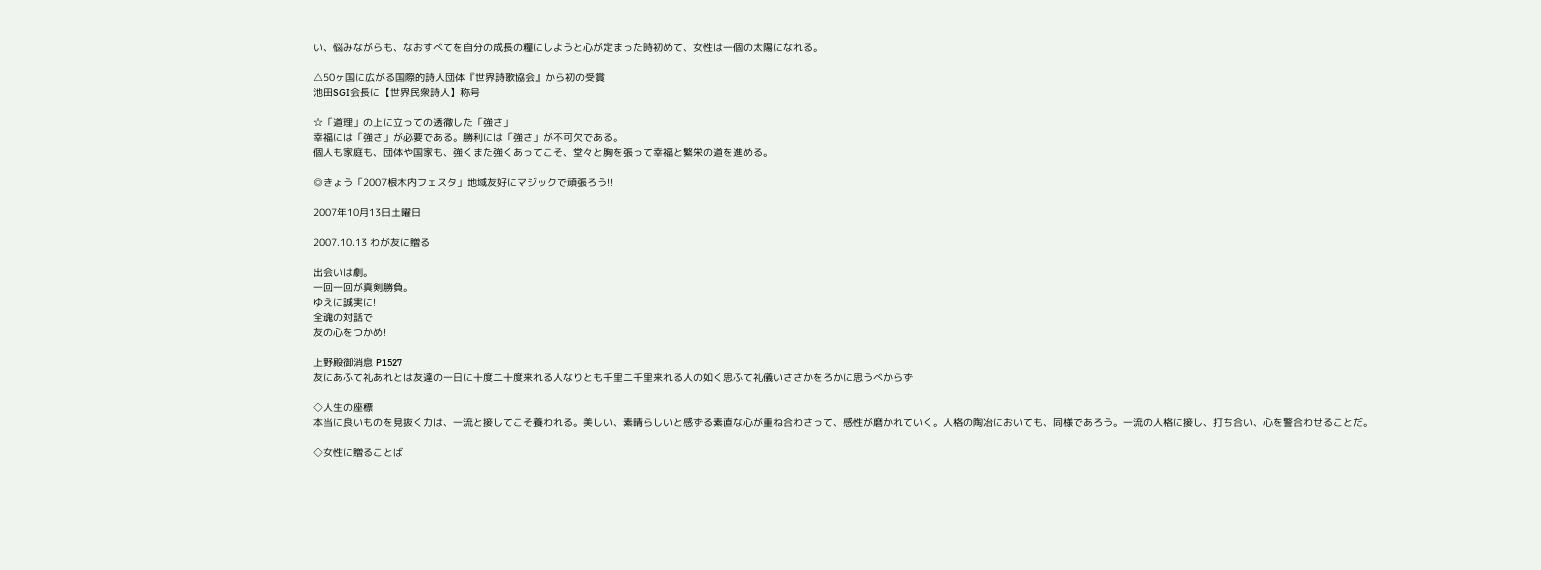い、悩みながらも、なおすべてを自分の成長の糧にしようと心が定まった時初めて、女性は一個の太陽になれる。

△50ヶ国に広がる国際的詩人団体『世界詩歌協会』から初の受賞
池田SGI会長に【世界民衆詩人】称号

☆「道理」の上に立っての透徹した「強さ」
幸福には「強さ」が必要である。勝利には「強さ」が不可欠である。
個人も家庭も、団体や国家も、強くまた強くあってこそ、堂々と胸を張って幸福と繁栄の道を進める。

◎きょう「2007根木内フェスタ」地域友好にマジックで頑張ろう!!

2007年10月13日土曜日

2007.10.13 わが友に贈る

出会いは劇。
一回一回が真剣勝負。
ゆえに誠実に!
全魂の対話で
友の心をつかめ!

上野殿御消息 P1527
友にあふて礼あれとは友達の一日に十度二十度来れる人なりとも千里二千里来れる人の如く思ふて礼儀いささかをろかに思うべからず

◇人生の座標
本当に良いものを見抜く力は、一流と接してこそ養われる。美しい、素晴らしいと感ずる素直な心が重ね合わさって、感性が磨かれていく。人格の陶冶においても、同様であろう。一流の人格に接し、打ち合い、心を警合わせることだ。

◇女性に贈ることば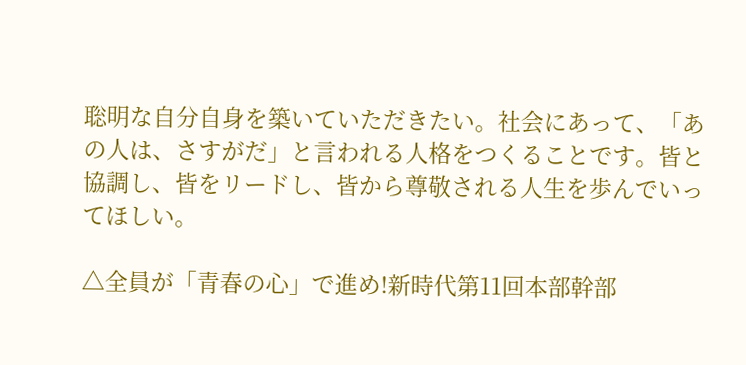聡明な自分自身を築いていただきたい。社会にあって、「あの人は、さすがだ」と言われる人格をつくることです。皆と協調し、皆をリードし、皆から尊敬される人生を歩んでいってほしい。

△全員が「青春の心」で進め!新時代第11回本部幹部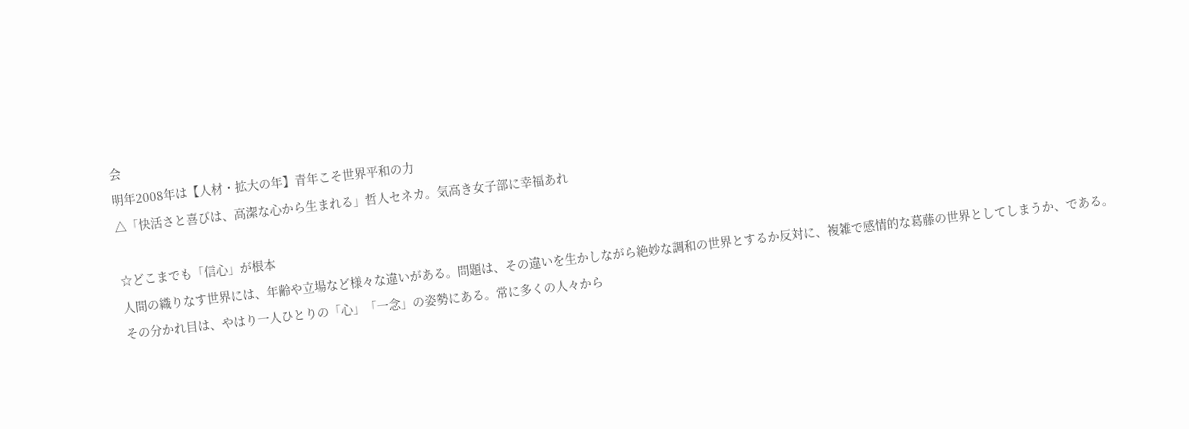会
明年2008年は【人材・拡大の年】青年こそ世界平和の力
△「快活さと喜びは、高潔な心から生まれる」哲人セネカ。気高き女子部に幸福あれ

☆どこまでも「信心」が根本
人間の織りなす世界には、年齢や立場など様々な違いがある。問題は、その違いを生かしながら絶妙な調和の世界とするか反対に、複雑で感情的な葛藤の世界としてしまうか、である。
その分かれ目は、やはり一人ひとりの「心」「一念」の姿勢にある。常に多くの人々から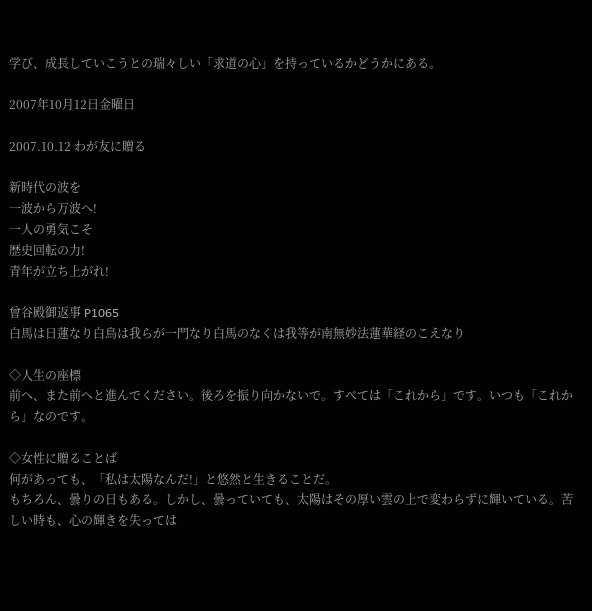学び、成長していこうとの瑞々しい「求道の心」を持っているかどうかにある。

2007年10月12日金曜日

2007.10.12 わが友に贈る

新時代の波を
一波から万波へ!
一人の勇気こそ
歴史回転の力!
青年が立ち上がれ!

曾谷殿御返事 P1065
白馬は日蓮なり白鳥は我らが一門なり白馬のなくは我等が南無妙法蓮華経のこえなり

◇人生の座標
前へ、また前へと進んでください。後ろを振り向かないで。すべては「これから」です。いつも「これから」なのです。

◇女性に贈ることば
何があっても、「私は太陽なんだ!」と悠然と生きることだ。
もちろん、曇りの日もある。しかし、曇っていても、太陽はその厚い雲の上で変わらずに輝いている。苦しい時も、心の輝きを失っては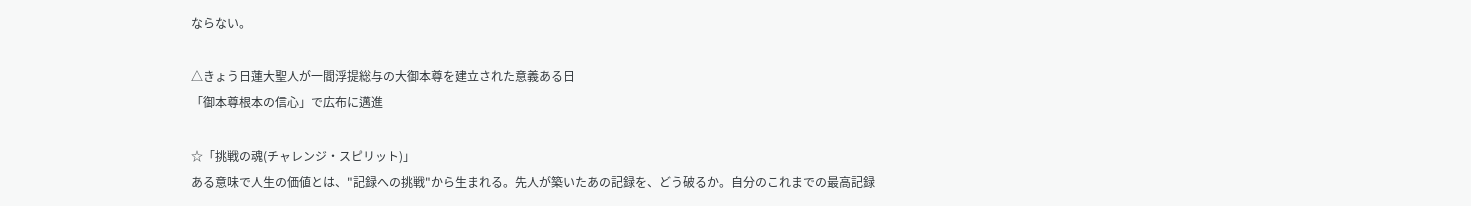ならない。

△きょう日蓮大聖人が一閻浮提総与の大御本尊を建立された意義ある日
「御本尊根本の信心」で広布に邁進

☆「挑戦の魂(チャレンジ・スピリット)」
ある意味で人生の価値とは、"記録への挑戦"から生まれる。先人が築いたあの記録を、どう破るか。自分のこれまでの最高記録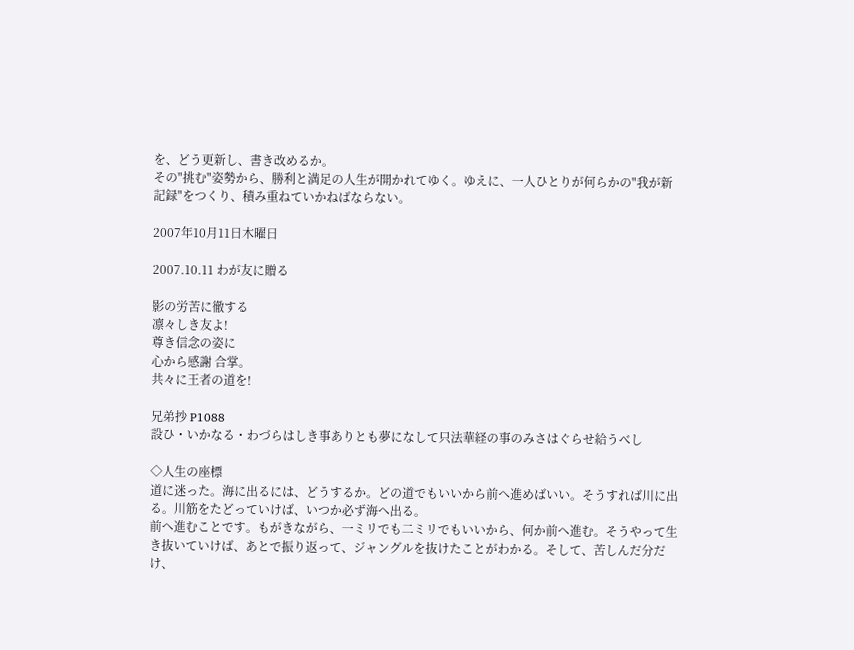を、どう更新し、書き改めるか。
その"挑む"姿勢から、勝利と満足の人生が開かれてゆく。ゆえに、一人ひとりが何らかの"我が新記録"をつくり、積み重ねていかねばならない。

2007年10月11日木曜日

2007.10.11 わが友に贈る

影の労苦に徹する
凛々しき友よ!
尊き信念の姿に
心から感謝 合掌。
共々に王者の道を!

兄弟抄 P1088
設ひ・いかなる・わづらはしき事ありとも夢になして只法華経の事のみさはぐらせ給うべし

◇人生の座標
道に迷った。海に出るには、どうするか。どの道でもいいから前へ進めばいい。そうすれば川に出る。川筋をたどっていけば、いつか必ず海へ出る。
前へ進むことです。もがきながら、一ミリでも二ミリでもいいから、何か前へ進む。そうやって生き抜いていけば、あとで振り返って、ジャングルを抜けたことがわかる。そして、苦しんだ分だけ、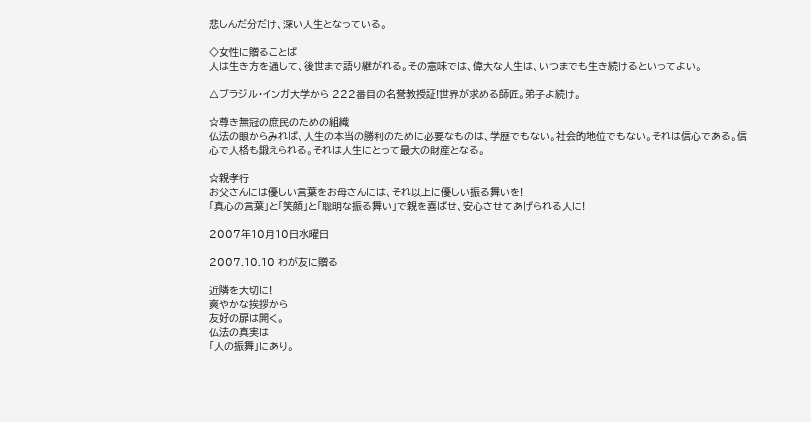悲しんだ分だけ、深い人生となっている。

◇女性に贈ることば
人は生き方を通して、後世まで語り継がれる。その意味では、偉大な人生は、いつまでも生き続けるといってよい。

△ブラジル・インガ大学から 222番目の名誉教授証!世界が求める師匠。弟子よ続け。

☆尊き無冠の庶民のための組織
仏法の眼からみれば、人生の本当の勝利のために必要なものは、学歴でもない。社会的地位でもない。それは信心である。信心で人格も鍛えられる。それは人生にとって最大の財産となる。

☆親孝行
お父さんには優しい言葉をお母さんには、それ以上に優しい振る舞いを!
「真心の言葉」と「笑顔」と「聡明な振る舞い」で親を喜ばせ、安心させてあげられる人に!

2007年10月10日水曜日

2007.10.10 わが友に贈る

近隣を大切に!
爽やかな挨拶から
友好の扉は開く。
仏法の真実は
「人の振舞」にあり。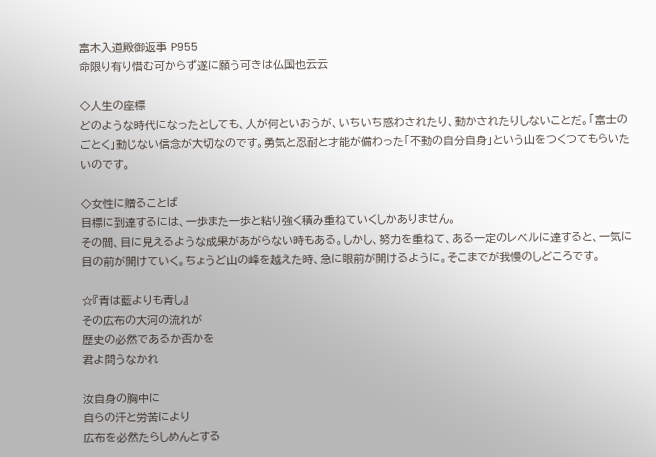富木入道殿御返事 P955
命限り有り惜む可からず遂に願う可きは仏国也云云

◇人生の座標
どのような時代になったとしても、人が何といおうが、いちいち惑わされたり、動かされたりしないことだ。「富士のごとく」動じない信念が大切なのです。勇気と忍耐と才能が備わった「不動の自分自身」という山をつくつてもらいたいのです。

◇女性に贈ることば
目標に到達するには、一歩また一歩と粘り強く積み重ねていくしかありません。
その間、目に見えるような成果があがらない時もある。しかし、努力を重ねて、ある一定のレベルに達すると、一気に目の前が開けていく。ちょうど山の峰を越えた時、急に眼前が開けるように。そこまでが我慢のしどころです。

☆『青は藍よりも青し』
その広布の大河の流れが
歴史の必然であるか否かを
君よ問うなかれ

汝自身の胸中に
自らの汗と労苦により
広布を必然たらしめんとする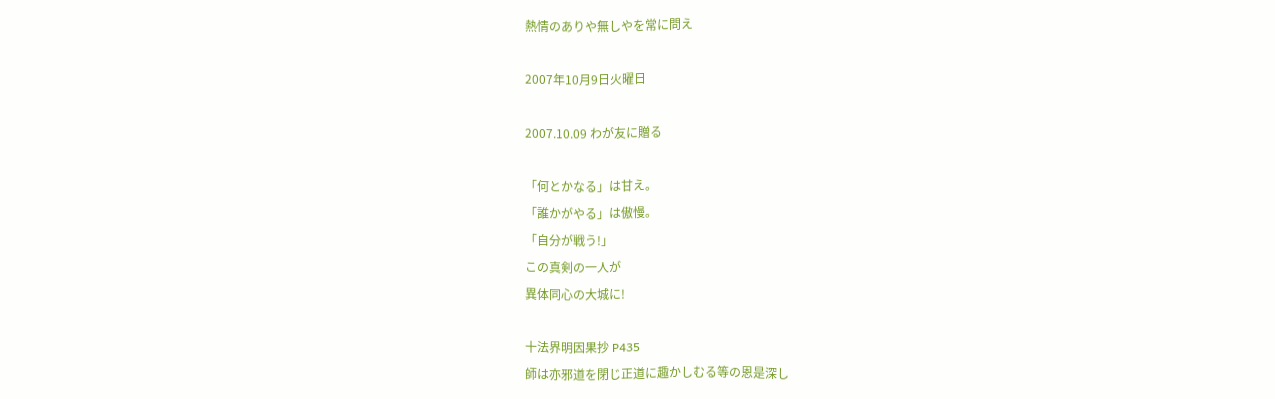熱情のありや無しやを常に問え

2007年10月9日火曜日

2007.10.09 わが友に贈る

「何とかなる」は甘え。
「誰かがやる」は傲慢。
「自分が戦う!」
この真剣の一人が
異体同心の大城に!

十法界明因果抄 P435
師は亦邪道を閉じ正道に趣かしむる等の恩是深し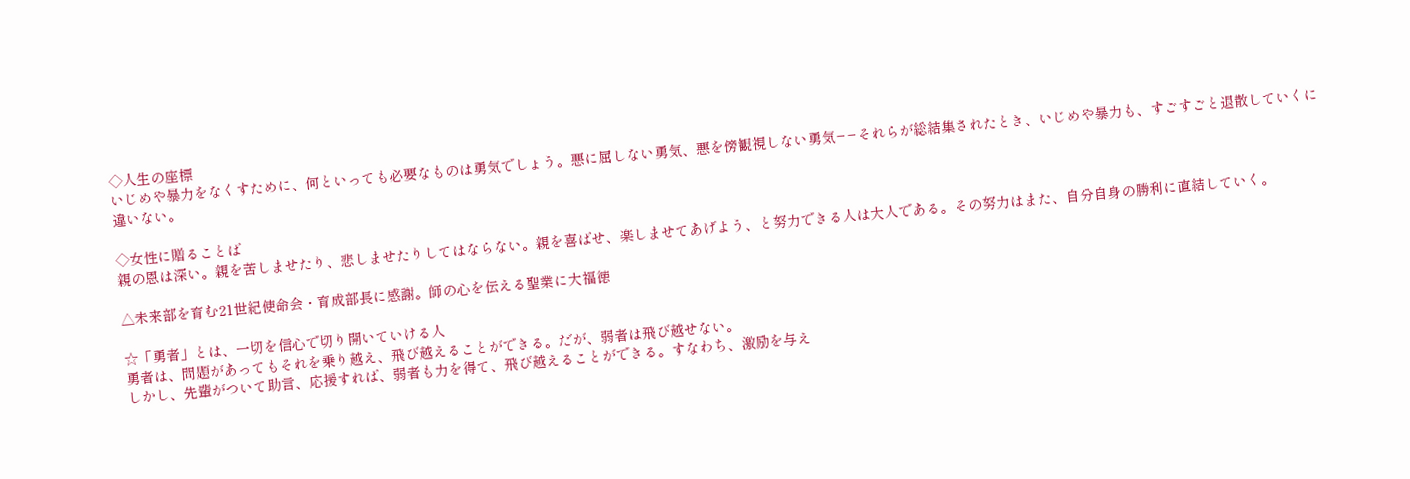◇人生の座標
いじめや暴力をなくすために、何といっても必要なものは勇気でしょう。悪に屈しない勇気、悪を傍観視しない勇気−−それらが総結集されたとき、いじめや暴力も、すごすごと退散していくに違いない。

◇女性に贈ることば
親の恩は深い。親を苦しませたり、悲しませたりしてはならない。親を喜ばせ、楽しませてあげよう、と努力できる人は大人である。その努力はまた、自分自身の勝利に直結していく。

△未来部を育む21世紀使命会・育成部長に感謝。師の心を伝える聖業に大福徳

☆「勇者」とは、一切を信心で切り開いていける人
勇者は、問題があってもそれを乗り越え、飛び越えることができる。だが、弱者は飛び越せない。
しかし、先輩がついて助言、応援すれば、弱者も力を得て、飛び越えることができる。すなわち、激励を与え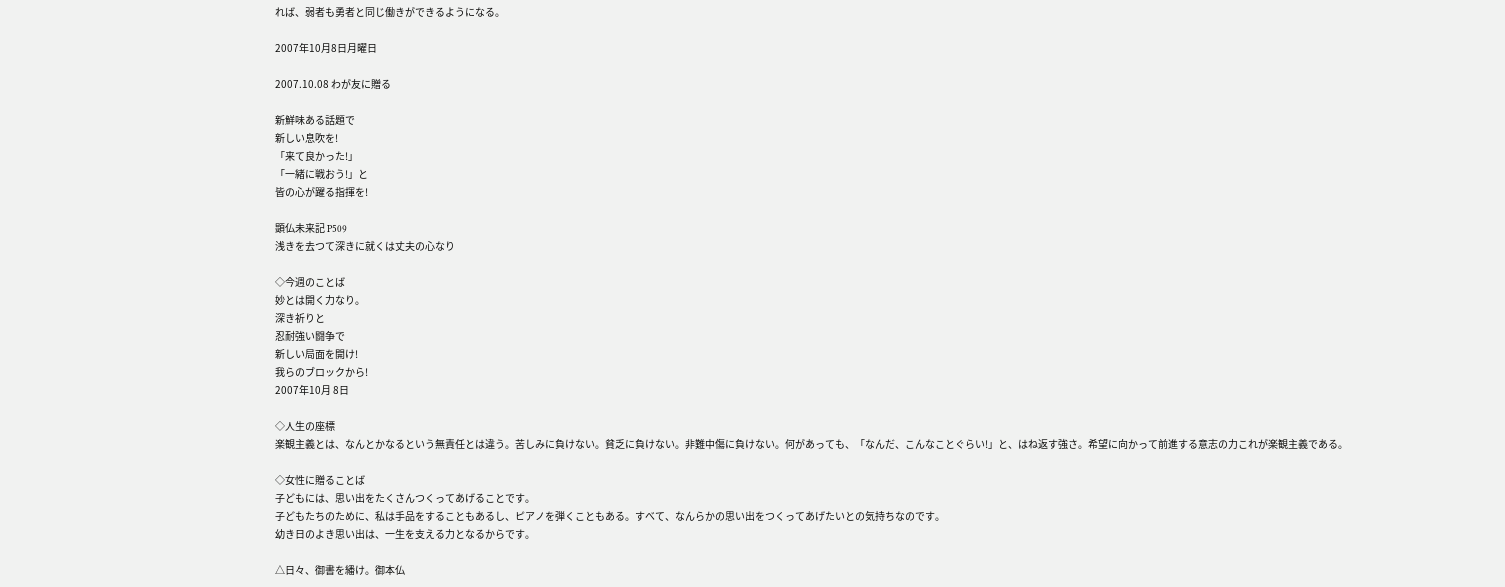れば、弱者も勇者と同じ働きができるようになる。

2007年10月8日月曜日

2007.10.08 わが友に贈る

新鮮味ある話題で
新しい息吹を!
「来て良かった!」
「一緒に戦おう!」と
皆の心が躍る指揮を!

顕仏未来記 P509
浅きを去つて深きに就くは丈夫の心なり

◇今週のことば
妙とは開く力なり。
深き祈りと
忍耐強い闘争で
新しい局面を開け!
我らのブロックから!
2007年10月 8日

◇人生の座標
楽観主義とは、なんとかなるという無責任とは違う。苦しみに負けない。貧乏に負けない。非難中傷に負けない。何があっても、「なんだ、こんなことぐらい!」と、はね返す強さ。希望に向かって前進する意志の力これが楽観主義である。

◇女性に贈ることば
子どもには、思い出をたくさんつくってあげることです。
子どもたちのために、私は手品をすることもあるし、ピアノを弾くこともある。すべて、なんらかの思い出をつくってあげたいとの気持ちなのです。
幼き日のよき思い出は、一生を支える力となるからです。

△日々、御書を繙け。御本仏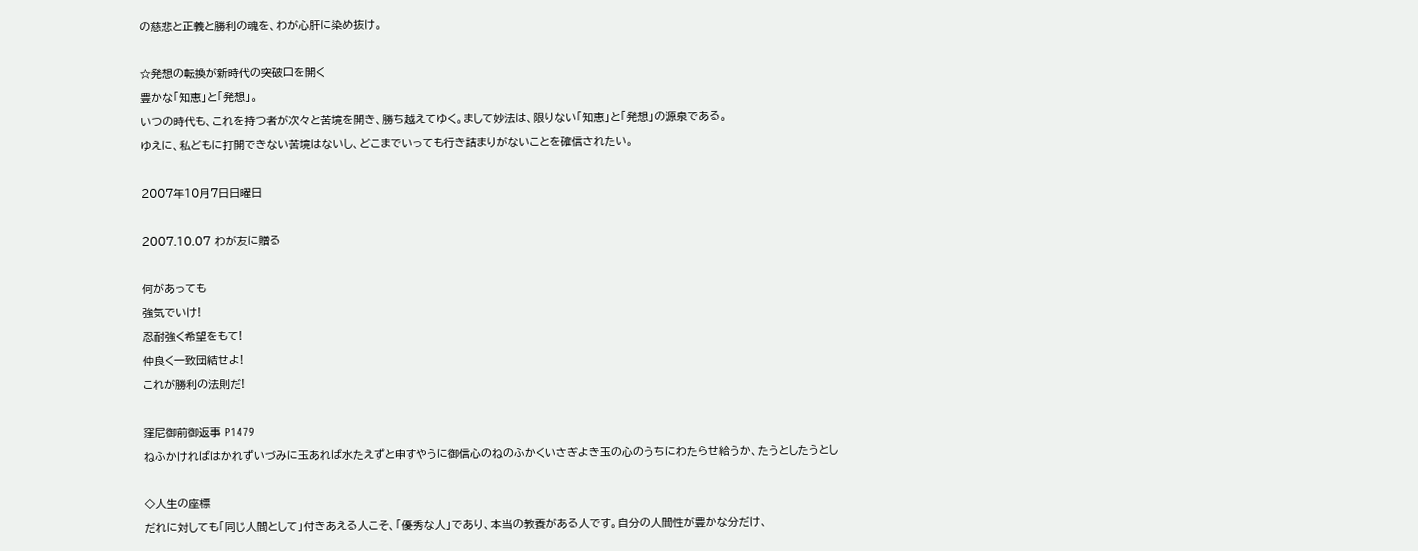の慈悲と正義と勝利の魂を、わが心肝に染め抜け。

☆発想の転換が新時代の突破口を開く
豊かな「知恵」と「発想」。
いつの時代も、これを持つ者が次々と苦境を開き、勝ち越えてゆく。まして妙法は、限りない「知恵」と「発想」の源泉である。
ゆえに、私どもに打開できない苦境はないし、どこまでいっても行き詰まりがないことを確信されたい。

2007年10月7日日曜日

2007.10.07 わが友に贈る

何があっても
強気でいけ!
忍耐強く希望をもて!
仲良く一致団結せよ!
これが勝利の法則だ!

窪尼御前御返事 P1479
ねふかければはかれずいづみに玉あれば水たえずと申すやうに御信心のねのふかくいさぎよき玉の心のうちにわたらせ給うか、たうとしたうとし

◇人生の座標
だれに対しても「同じ人間として」付きあえる人こそ、「優秀な人」であり、本当の教養がある人です。自分の人間性が豊かな分だけ、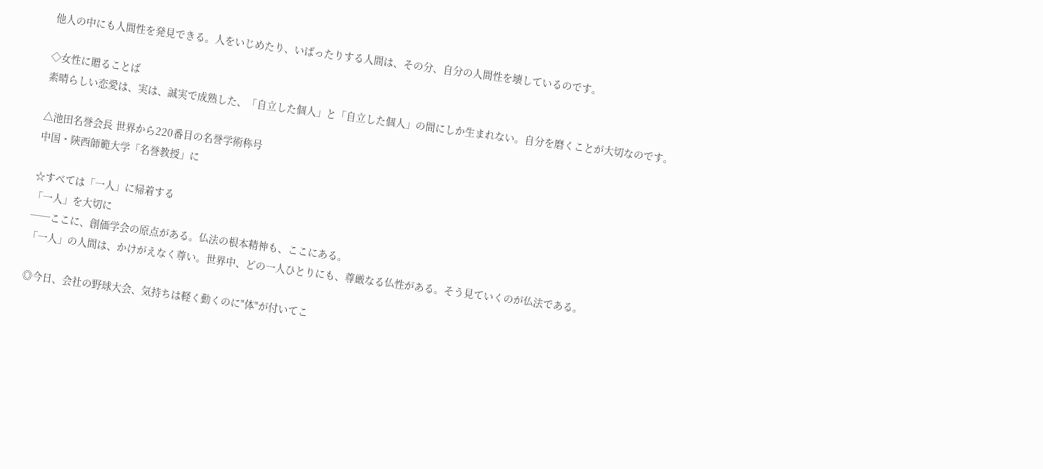他人の中にも人間性を発見できる。人をいじめたり、いばったりする人間は、その分、自分の人間性を壊しているのです。

◇女性に贈ることば
素晴らしい恋愛は、実は、誠実で成熟した、「自立した個人」と「自立した個人」の間にしか生まれない。自分を磨くことが大切なのです。

△池田名誉会長 世界から220番目の名誉学術称号
中国・陝西師範大学「名誉教授」に

☆すべては「一人」に帰着する
「一人」を大切に
──ここに、創価学会の原点がある。仏法の根本精神も、ここにある。
「一人」の人間は、かけがえなく尊い。世界中、どの一人ひとりにも、尊厳なる仏性がある。そう見ていくのが仏法である。

◎今日、会社の野球大会、気持ちは軽く動くのに"体"が付いてこ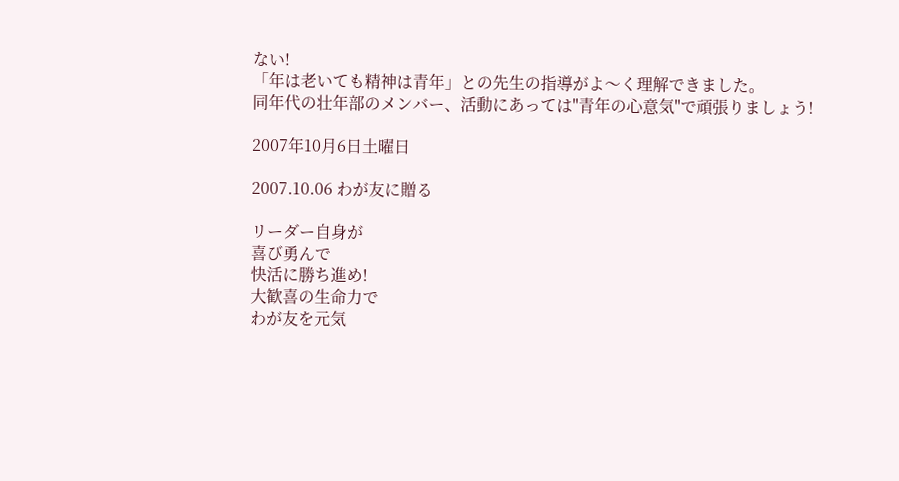ない!
「年は老いても精神は青年」との先生の指導がよ〜く理解できました。
同年代の壮年部のメンバー、活動にあっては"青年の心意気"で頑張りましょう!

2007年10月6日土曜日

2007.10.06 わが友に贈る

リーダー自身が
喜び勇んで
快活に勝ち進め!
大歓喜の生命力で
わが友を元気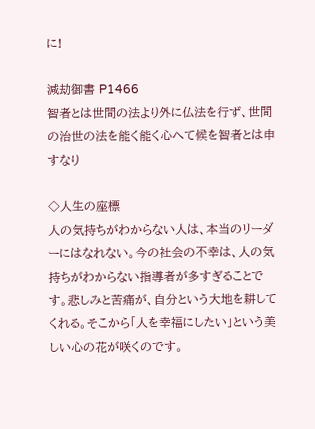に!

減劫御書 P1466
智者とは世間の法より外に仏法を行ず、世間の治世の法を能く能く心へて候を智者とは申すなり

◇人生の座標
人の気持ちがわからない人は、本当のリーダーにはなれない。今の社会の不幸は、人の気持ちがわからない指導者が多すぎることです。悲しみと苦痛が、自分という大地を耕してくれる。そこから「人を幸福にしたい」という美しい心の花が咲くのです。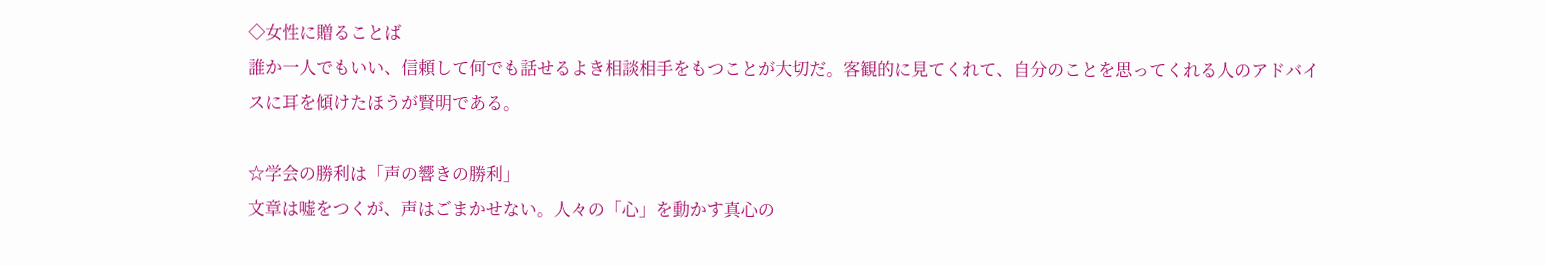◇女性に贈ることば
誰か一人でもいい、信頼して何でも話せるよき相談相手をもつことが大切だ。客観的に見てくれて、自分のことを思ってくれる人のアドバイスに耳を傾けたほうが賢明である。

☆学会の勝利は「声の響きの勝利」
文章は嘘をつくが、声はごまかせない。人々の「心」を動かす真心の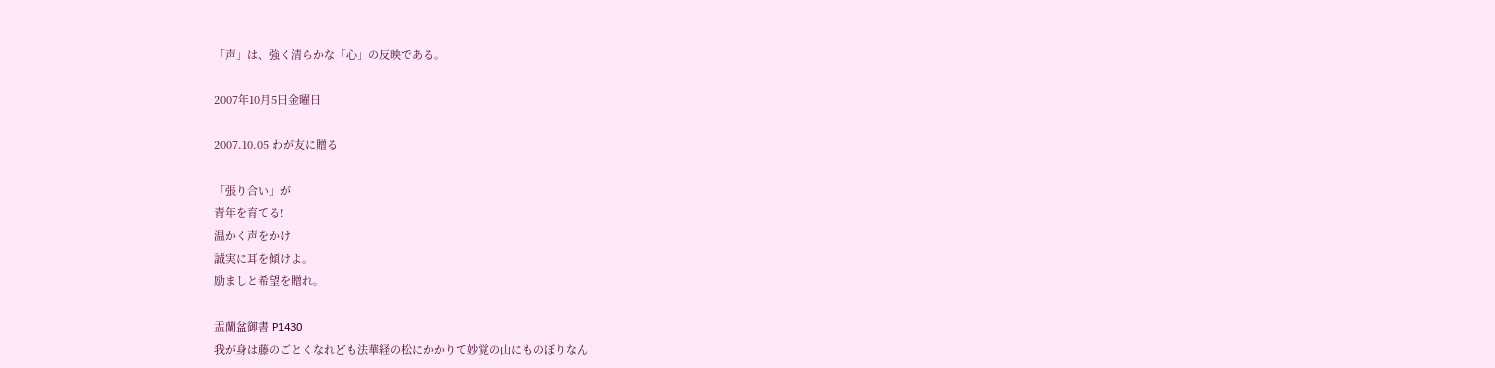「声」は、強く清らかな「心」の反映である。

2007年10月5日金曜日

2007.10.05 わが友に贈る

「張り合い」が
青年を育てる!
温かく声をかけ
誠実に耳を傾けよ。
励ましと希望を贈れ。

盂蘭盆御書 P1430
我が身は藤のごとくなれども法華経の松にかかりて妙覚の山にものぼりなん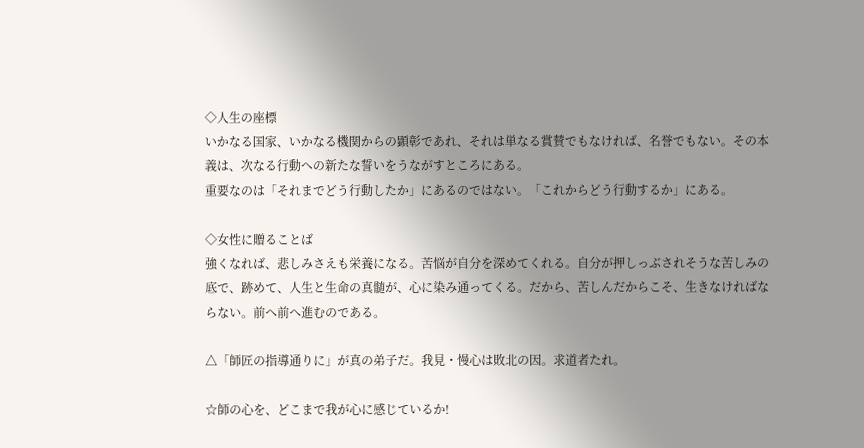◇人生の座標
いかなる国家、いかなる機関からの顕彰であれ、それは単なる賞賛でもなければ、名誉でもない。その本義は、次なる行動への新たな誓いをうながすところにある。
重要なのは「それまでどう行動したか」にあるのではない。「これからどう行動するか」にある。

◇女性に贈ることば
強くなれば、悲しみさえも栄養になる。苦悩が自分を深めてくれる。自分が押しっぶされそうな苦しみの底で、跡めて、人生と生命の真髄が、心に染み通ってくる。だから、苦しんだからこそ、生きなければならない。前へ前へ進むのである。

△「師匠の指導通りに」が真の弟子だ。我見・慢心は敗北の因。求道者たれ。

☆師の心を、どこまで我が心に感じているか!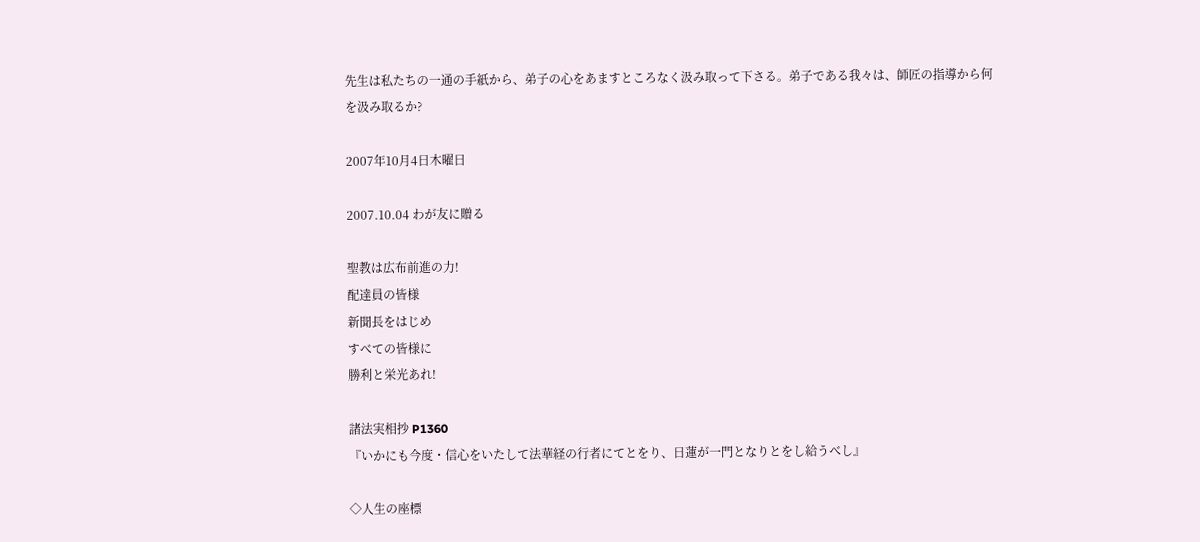先生は私たちの一通の手紙から、弟子の心をあますところなく汲み取って下さる。弟子である我々は、師匠の指導から何を汲み取るか?

2007年10月4日木曜日

2007.10.04 わが友に贈る

聖教は広布前進の力!
配達員の皆様
新聞長をはじめ
すべての皆様に
勝利と栄光あれ!

諸法実相抄 P1360
『いかにも今度・信心をいたして法華経の行者にてとをり、日蓮が一門となりとをし給うべし』

◇人生の座標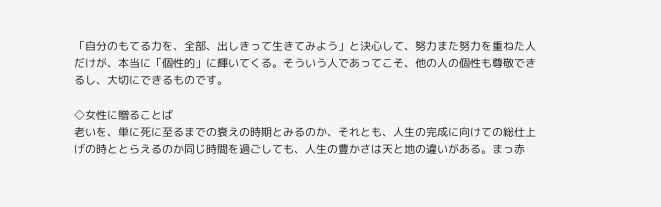「自分のもてる力を、全部、出しきって生きてみよう」と決心して、努力また努力を重ねた人だけが、本当に「個性的」に輝いてくる。そういう人であってこそ、他の人の個性も尊敬できるし、大切にできるものです。

◇女性に贈ることば
老いを、単に死に至るまでの衰えの時期とみるのか、それとも、人生の完成に向けての総仕上げの時ととらえるのか同じ時間を過ごしても、人生の豊かさは天と地の違いがある。まっ赤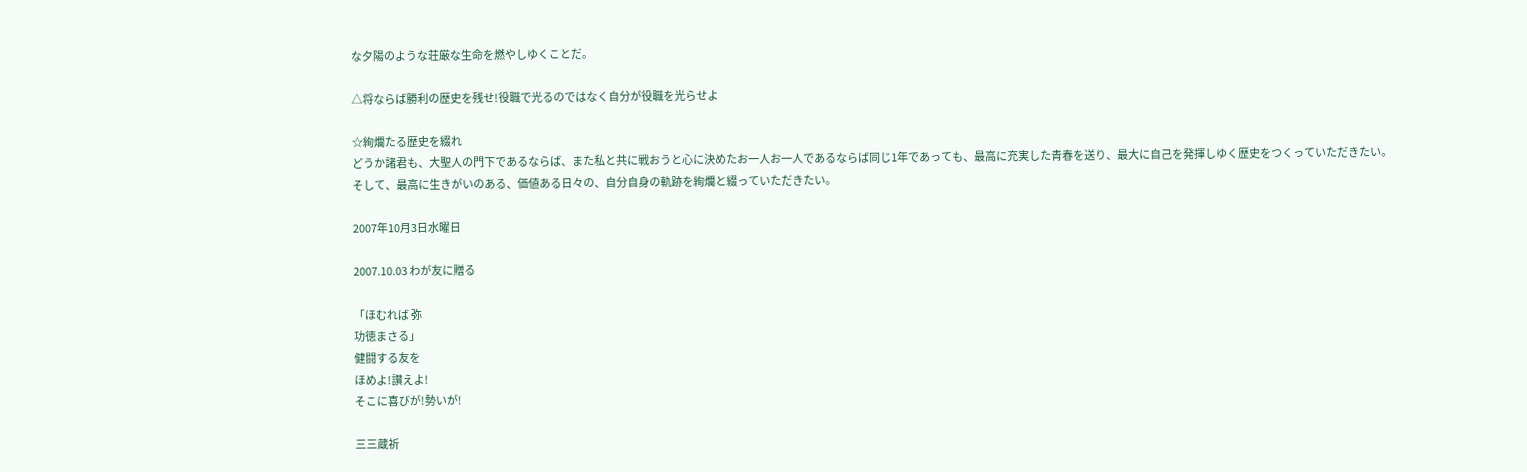な夕陽のような荘厳な生命を燃やしゆくことだ。

△将ならば勝利の歴史を残せ!役職で光るのではなく自分が役職を光らせよ

☆絢爛たる歴史を綴れ
どうか諸君も、大聖人の門下であるならば、また私と共に戦おうと心に決めたお一人お一人であるならば同じ1年であっても、最高に充実した青春を送り、最大に自己を発揮しゆく歴史をつくっていただきたい。
そして、最高に生きがいのある、価値ある日々の、自分自身の軌跡を絢爛と綴っていただきたい。

2007年10月3日水曜日

2007.10.03 わが友に贈る

「ほむれば 弥
功徳まさる」
健闘する友を
ほめよ!讃えよ!
そこに喜びが!勢いが!

三三蔵祈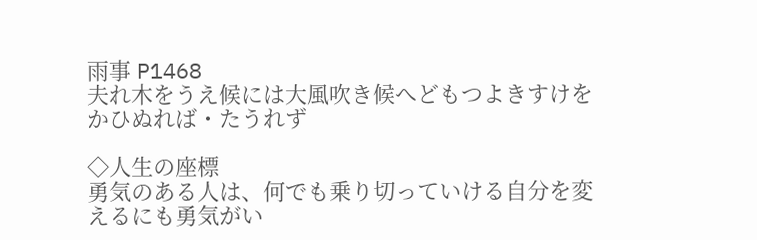雨事 P1468
夫れ木をうえ候には大風吹き候へどもつよきすけをかひぬれば・たうれず

◇人生の座標
勇気のある人は、何でも乗り切っていける自分を変えるにも勇気がい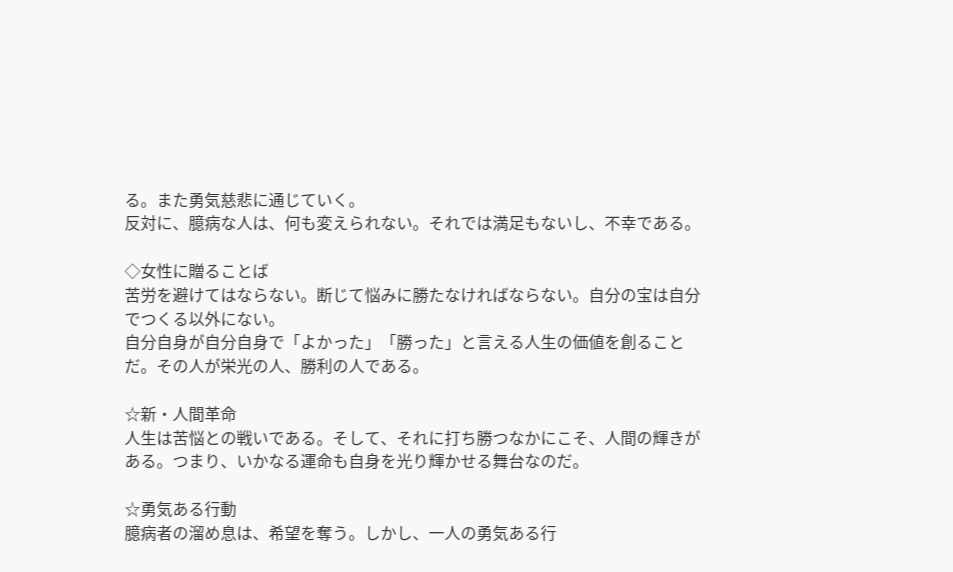る。また勇気慈悲に通じていく。
反対に、臆病な人は、何も変えられない。それでは満足もないし、不幸である。

◇女性に贈ることば
苦労を避けてはならない。断じて悩みに勝たなければならない。自分の宝は自分でつくる以外にない。
自分自身が自分自身で「よかった」「勝った」と言える人生の価値を創ることだ。その人が栄光の人、勝利の人である。

☆新・人間革命
人生は苦悩との戦いである。そして、それに打ち勝つなかにこそ、人間の輝きがある。つまり、いかなる運命も自身を光り輝かせる舞台なのだ。

☆勇気ある行動
臆病者の溜め息は、希望を奪う。しかし、一人の勇気ある行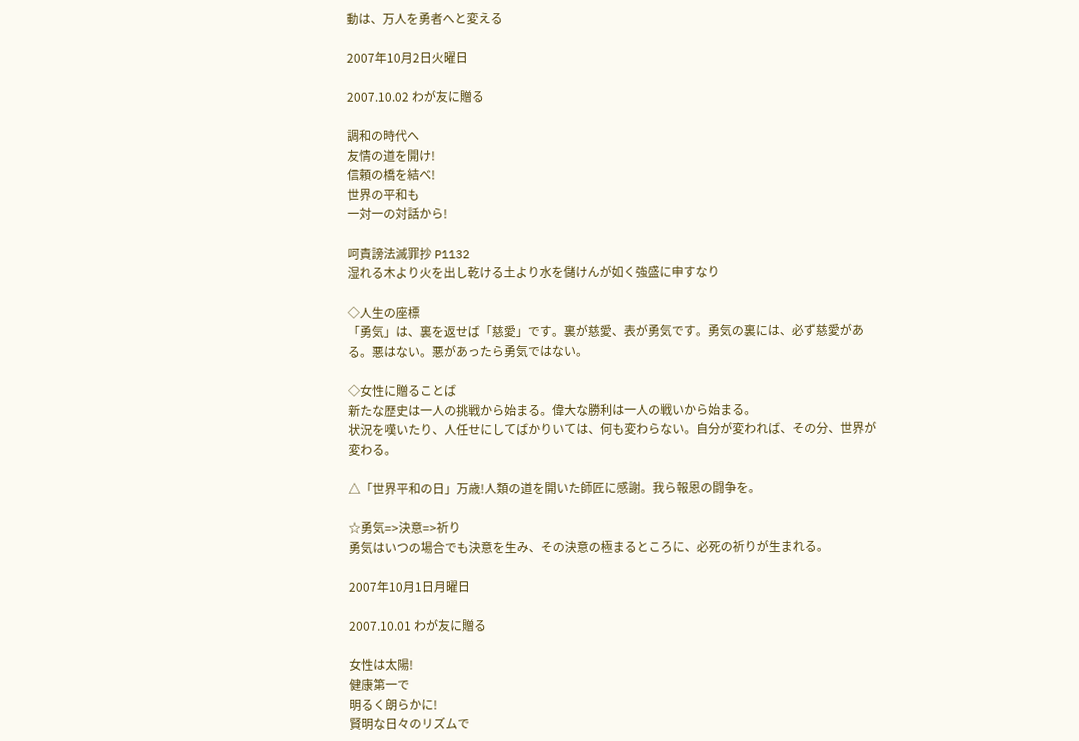動は、万人を勇者へと変える

2007年10月2日火曜日

2007.10.02 わが友に贈る

調和の時代へ
友情の道を開け!
信頼の橋を結べ!
世界の平和も
一対一の対話から!

呵責謗法滅罪抄 P1132
湿れる木より火を出し乾ける土より水を儲けんが如く強盛に申すなり

◇人生の座標
「勇気」は、裏を返せば「慈愛」です。裏が慈愛、表が勇気です。勇気の裏には、必ず慈愛がある。悪はない。悪があったら勇気ではない。

◇女性に贈ることば
新たな歴史は一人の挑戦から始まる。偉大な勝利は一人の戦いから始まる。
状況を嘆いたり、人任せにしてばかりいては、何も変わらない。自分が変われば、その分、世界が変わる。

△「世界平和の日」万歳!人類の道を開いた師匠に感謝。我ら報恩の闘争を。

☆勇気=>決意=>祈り
勇気はいつの場合でも決意を生み、その決意の極まるところに、必死の祈りが生まれる。

2007年10月1日月曜日

2007.10.01 わが友に贈る

女性は太陽!
健康第一で
明るく朗らかに!
賢明な日々のリズムで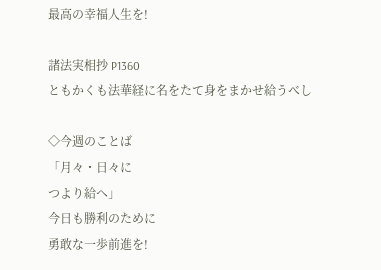最高の幸福人生を!

諸法実相抄 P1360
ともかくも法華経に名をたて身をまかせ給うべし

◇今週のことば
「月々・日々に
つより給へ」
今日も勝利のために
勇敢な一歩前進を!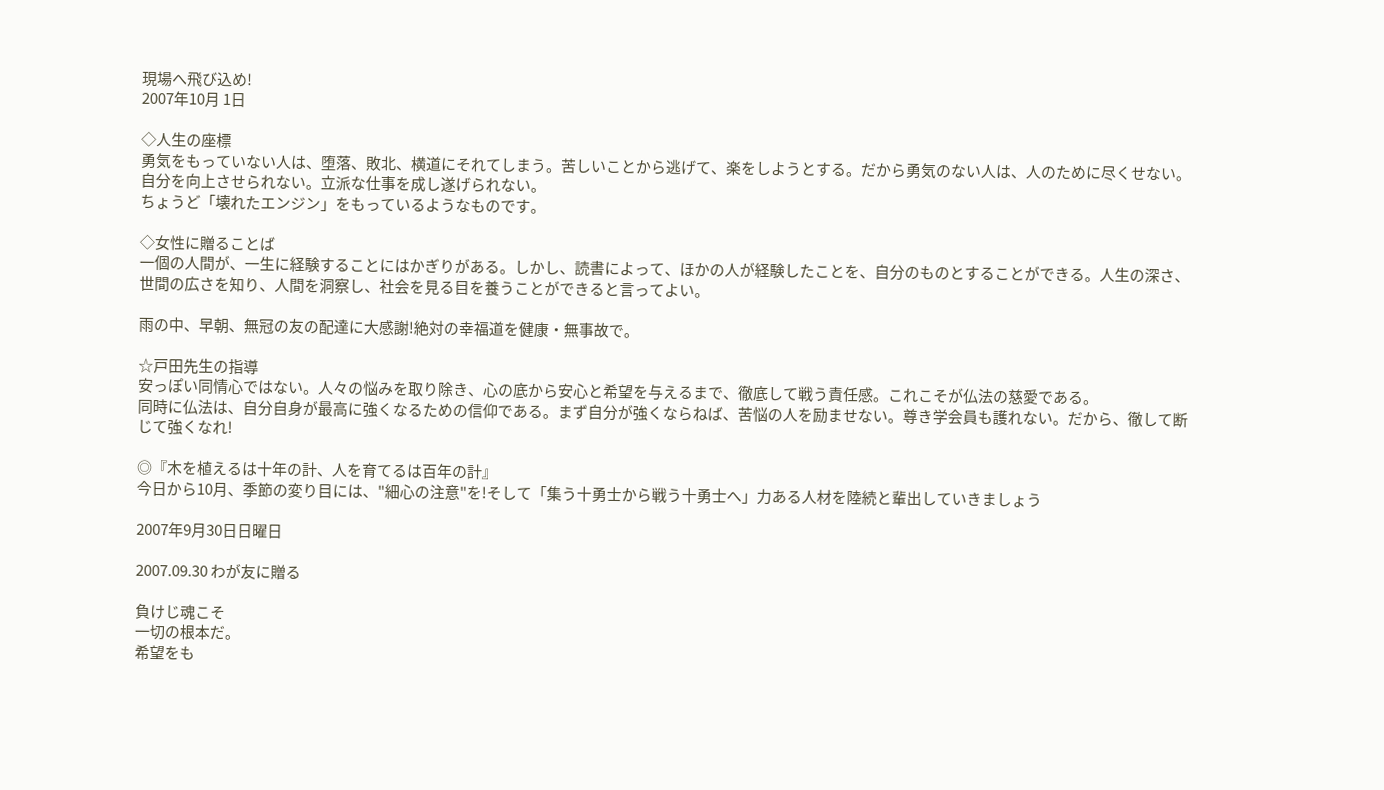現場へ飛び込め!
2007年10月 1日

◇人生の座標
勇気をもっていない人は、堕落、敗北、横道にそれてしまう。苦しいことから逃げて、楽をしようとする。だから勇気のない人は、人のために尽くせない。自分を向上させられない。立派な仕事を成し遂げられない。
ちょうど「壊れたエンジン」をもっているようなものです。

◇女性に贈ることば
一個の人間が、一生に経験することにはかぎりがある。しかし、読書によって、ほかの人が経験したことを、自分のものとすることができる。人生の深さ、世間の広さを知り、人間を洞察し、社会を見る目を養うことができると言ってよい。

雨の中、早朝、無冠の友の配達に大感謝!絶対の幸福道を健康・無事故で。

☆戸田先生の指導
安っぽい同情心ではない。人々の悩みを取り除き、心の底から安心と希望を与えるまで、徹底して戦う責任感。これこそが仏法の慈愛である。
同時に仏法は、自分自身が最高に強くなるための信仰である。まず自分が強くならねば、苦悩の人を励ませない。尊き学会員も護れない。だから、徹して断じて強くなれ!

◎『木を植えるは十年の計、人を育てるは百年の計』
今日から10月、季節の変り目には、"細心の注意"を!そして「集う十勇士から戦う十勇士へ」力ある人材を陸続と輩出していきましょう

2007年9月30日日曜日

2007.09.30 わが友に贈る

負けじ魂こそ
一切の根本だ。
希望をも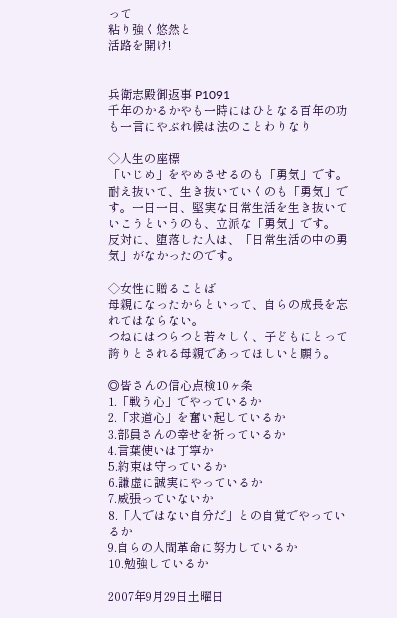って
粘り強く悠然と
活路を開け!


兵衛志殿御返事 P1091
千年のかるかやも一時にはひとなる百年の功も一言にやぶれ候は法のことわりなり

◇人生の座標
「いじめ」をやめさせるのも「勇気」です。耐え抜いて、生き抜いていくのも「勇気」です。一日一日、堅実な日常生活を生き抜いていこうというのも、立派な「勇気」です。
反対に、堕落した人は、「日常生活の中の勇気」がなかったのです。

◇女性に贈ることば
母親になったからといって、自らの成長を忘れてはならない。
つねにはつらつと若々しく、子どもにとって誇りとされる母親であってほしいと願う。

◎皆さんの信心点検10ヶ条
1.「戦う心」でやっているか
2.「求道心」を奮い起しているか
3.部員さんの幸せを祈っているか
4.言葉使いは丁寧か
5.約束は守っているか
6.謙虚に誠実にやっているか
7.威張っていないか
8.「人ではない自分だ」との自覚でやっているか
9.自らの人間革命に努力しているか
10.勉強しているか

2007年9月29日土曜日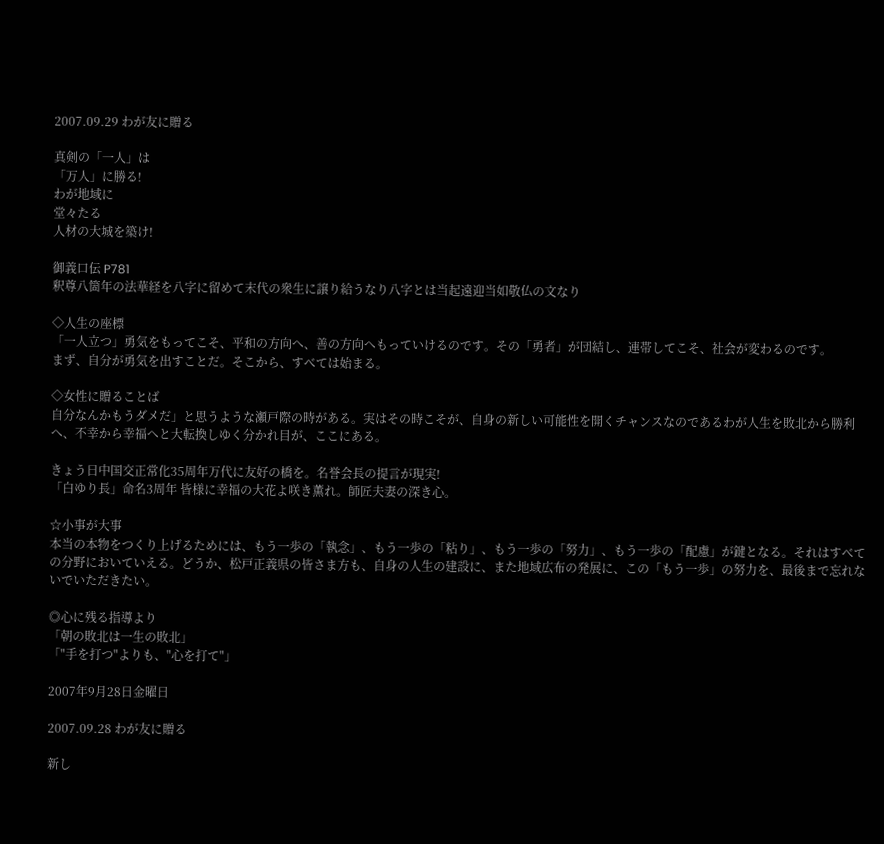2007.09.29 わが友に贈る

真剣の「一人」は
「万人」に勝る!
わが地域に
堂々たる
人材の大城を築け!

御義口伝 P781
釈尊八箇年の法華経を八字に留めて末代の衆生に譲り給うなり八字とは当起遠迎当如敬仏の文なり

◇人生の座標
「一人立つ」勇気をもってこそ、平和の方向へ、善の方向へもっていけるのです。その「勇者」が団結し、連帯してこそ、社会が変わるのです。
まず、自分が勇気を出すことだ。そこから、すべては始まる。

◇女性に贈ることば
自分なんかもうダメだ」と思うような瀬戸際の時がある。実はその時こそが、自身の新しい可能性を開くチャンスなのであるわが人生を敗北から勝利へ、不幸から幸福へと大転換しゆく分かれ目が、ここにある。

きょう日中国交正常化35周年万代に友好の橋を。名誉会長の提言が現実!
「白ゆり長」命名3周年 皆様に幸福の大花よ咲き薫れ。師匠夫妻の深き心。

☆小事が大事
本当の本物をつくり上げるためには、もう一歩の「執念」、もう一歩の「粘り」、もう一歩の「努力」、もう一歩の「配慮」が鍵となる。それはすべての分野においていえる。どうか、松戸正義県の皆さま方も、自身の人生の建設に、また地域広布の発展に、この「もう一歩」の努力を、最後まで忘れないでいただきたい。

◎心に残る指導より
「朝の敗北は一生の敗北」
「"手を打つ"よりも、"心を打て"」

2007年9月28日金曜日

2007.09.28 わが友に贈る

新し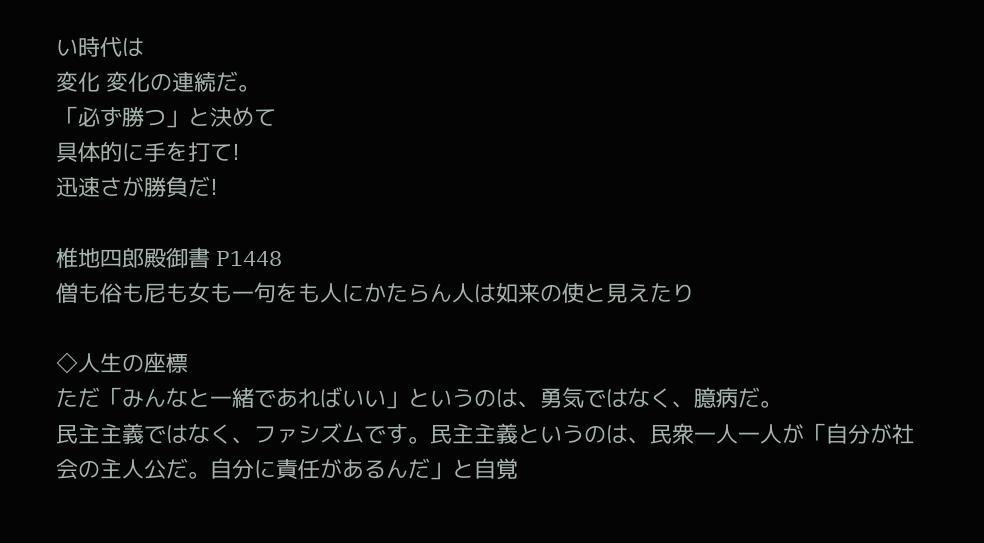い時代は
変化 変化の連続だ。
「必ず勝つ」と決めて
具体的に手を打て!
迅速さが勝負だ!

椎地四郎殿御書 P1448
僧も俗も尼も女も一句をも人にかたらん人は如来の使と見えたり

◇人生の座標
ただ「みんなと一緒であればいい」というのは、勇気ではなく、臆病だ。
民主主義ではなく、ファシズムです。民主主義というのは、民衆一人一人が「自分が社会の主人公だ。自分に責任があるんだ」と自覚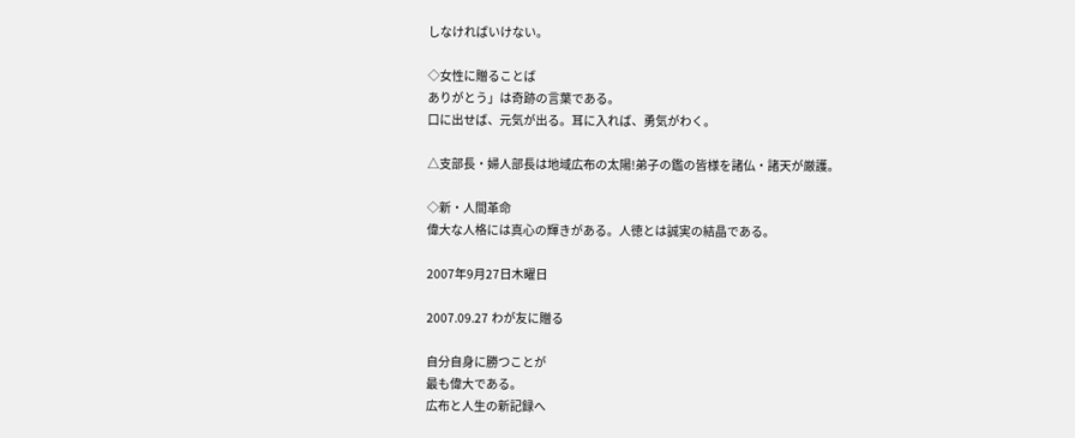しなければいけない。

◇女性に贈ることば
ありがとう」は奇跡の言葉である。
口に出せば、元気が出る。耳に入れば、勇気がわく。

△支部長・婦人部長は地域広布の太陽!弟子の鑑の皆様を諸仏・諸天が厳護。

◇新・人間革命
偉大な人格には真心の輝きがある。人徳とは誠実の結晶である。

2007年9月27日木曜日

2007.09.27 わが友に贈る

自分自身に勝つことが
最も偉大である。
広布と人生の新記録へ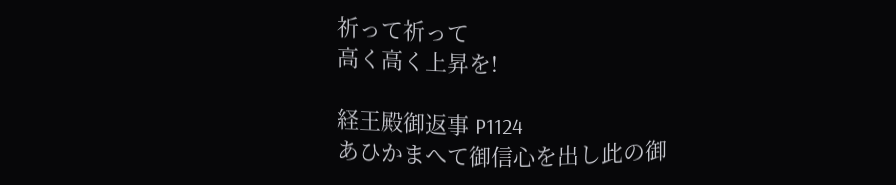祈って祈って
高く高く上昇を!

経王殿御返事 P1124
あひかまへて御信心を出し此の御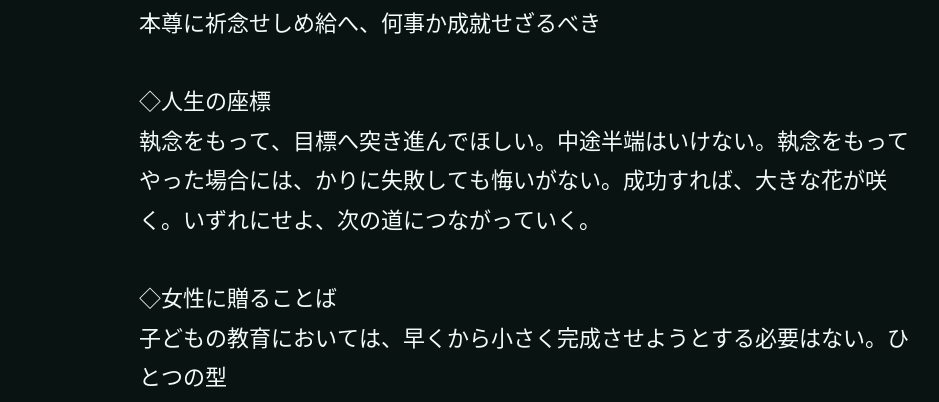本尊に祈念せしめ給へ、何事か成就せざるべき

◇人生の座標
執念をもって、目標へ突き進んでほしい。中途半端はいけない。執念をもってやった場合には、かりに失敗しても悔いがない。成功すれば、大きな花が咲く。いずれにせよ、次の道につながっていく。

◇女性に贈ることば
子どもの教育においては、早くから小さく完成させようとする必要はない。ひとつの型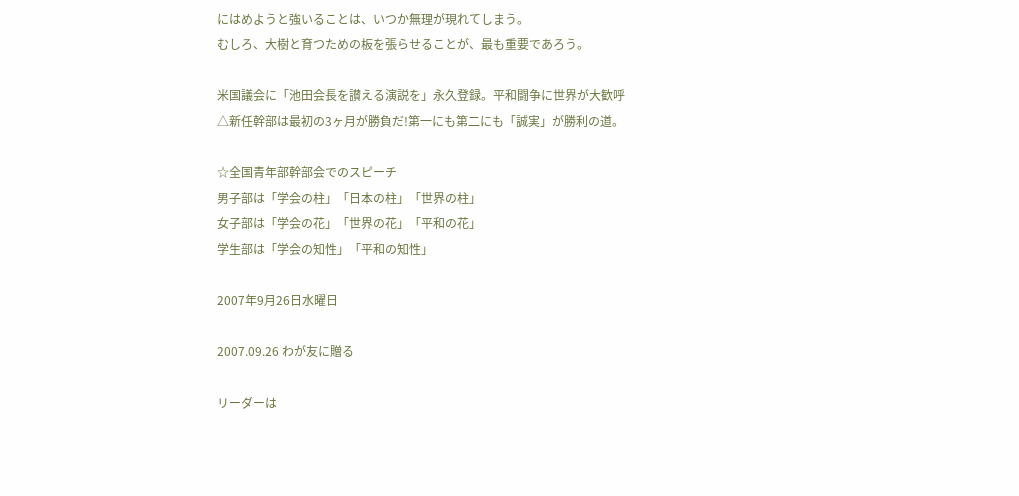にはめようと強いることは、いつか無理が現れてしまう。
むしろ、大樹と育つための板を張らせることが、最も重要であろう。

米国議会に「池田会長を讃える演説を」永久登録。平和闘争に世界が大歓呼
△新任幹部は最初の3ヶ月が勝負だ!第一にも第二にも「誠実」が勝利の道。

☆全国青年部幹部会でのスピーチ
男子部は「学会の柱」「日本の柱」「世界の柱」
女子部は「学会の花」「世界の花」「平和の花」
学生部は「学会の知性」「平和の知性」

2007年9月26日水曜日

2007.09.26 わが友に贈る

リーダーは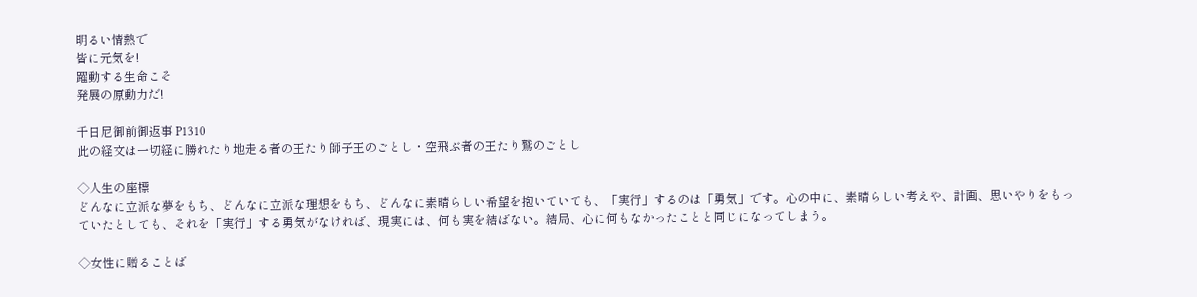明るい情熱で
皆に元気を!
躍動する生命こそ
発展の原動力だ!

千日尼御前御返事 P1310
此の経文は一切経に勝れたり地走る者の王たり師子王のごとし・空飛ぶ者の王たり鷲のごとし

◇人生の座標
どんなに立派な夢をもち、どんなに立派な理想をもち、どんなに素晴らしい希望を抱いていても、「実行」するのは「勇気」です。心の中に、素晴らしい考えや、計画、思いやりをもっていたとしても、それを「実行」する勇気がなければ、現実には、何も実を結ばない。結局、心に何もなかったことと同じになってしまう。

◇女性に贈ることば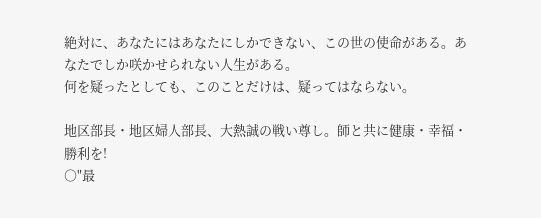絶対に、あなたにはあなたにしかできない、この世の使命がある。あなたでしか咲かせられない人生がある。
何を疑ったとしても、このことだけは、疑ってはならない。

地区部長・地区婦人部長、大熱誠の戦い尊し。師と共に健康・幸福・勝利を!
○"最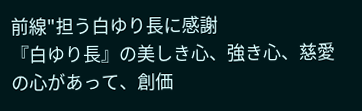前線"担う白ゆり長に感謝
『白ゆり長』の美しき心、強き心、慈愛の心があって、創価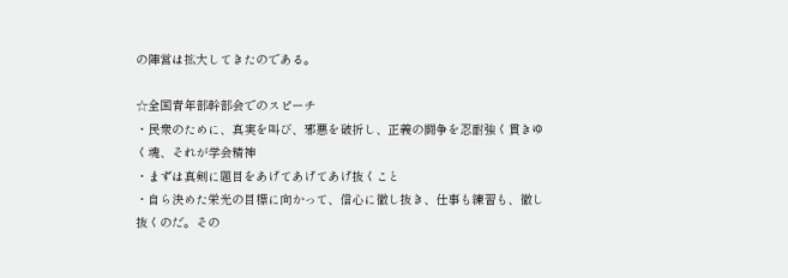の陣営は拡大してきたのである。

☆全国青年部幹部会でのスピーチ
・民衆のために、真実を叫び、邪悪を破折し、正義の闘争を忍耐強く貫きゆく魂、それが学会精神
・まずは真剣に題目をあげてあげてあげ抜くこと
・自ら決めた栄光の目標に向かって、信心に徹し抜き、仕事も練習も、徹し抜くのだ。その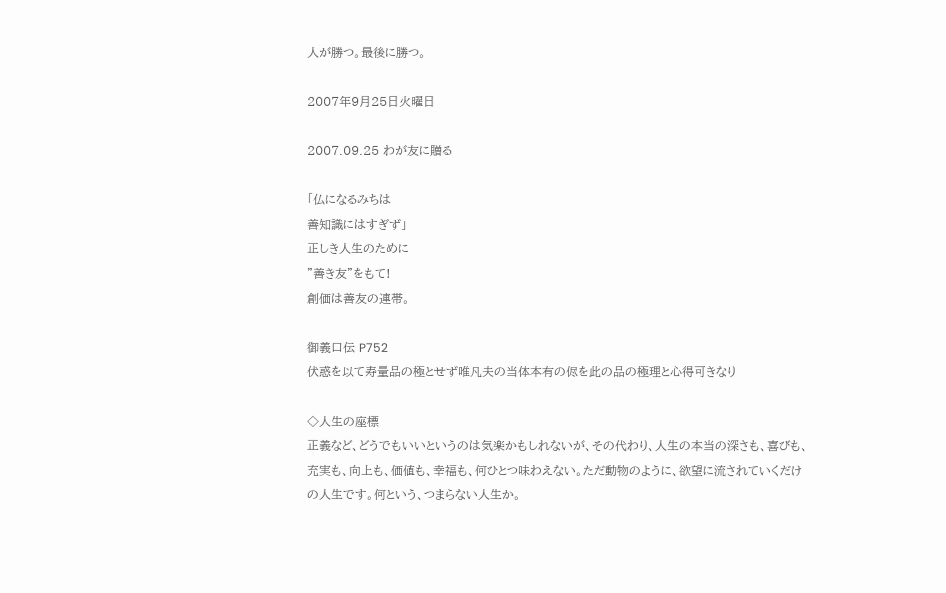人が勝つ。最後に勝つ。

2007年9月25日火曜日

2007.09.25 わが友に贈る

「仏になるみちは
善知識にはすぎず」
正しき人生のために
"善き友"をもて!
創価は善友の連帯。

御義口伝 P752
伏惑を以て寿量品の極とせず唯凡夫の当体本有の侭を此の品の極理と心得可きなり

◇人生の座標
正義など、どうでもいいというのは気楽かもしれないが、その代わり、人生の本当の深さも、喜びも、充実も、向上も、価値も、幸福も、何ひとつ味わえない。ただ動物のように、欲望に流されていくだけの人生です。何という、つまらない人生か。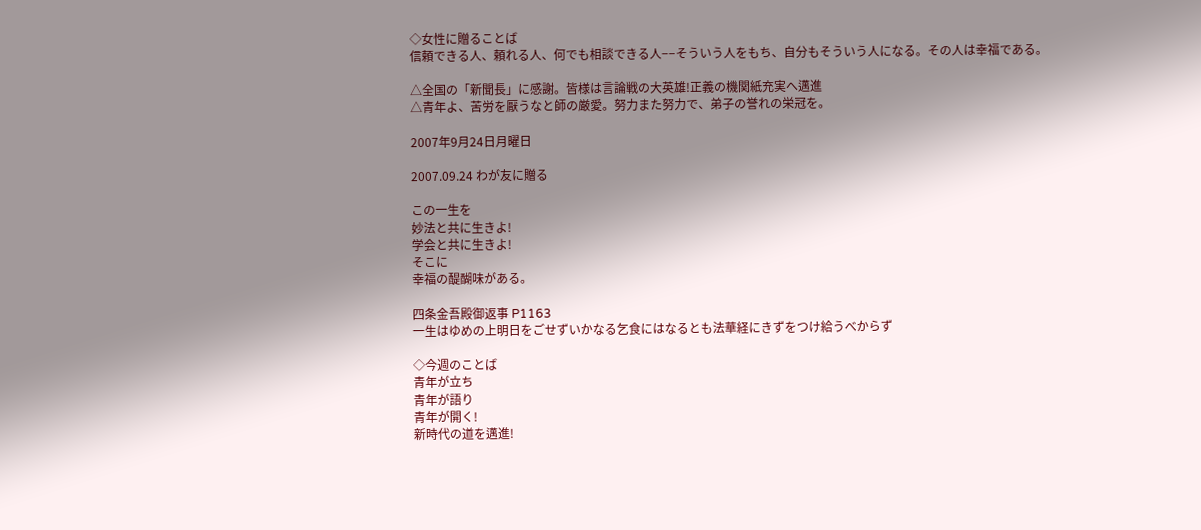◇女性に贈ることば
信頼できる人、頼れる人、何でも相談できる人−−そういう人をもち、自分もそういう人になる。その人は幸福である。

△全国の「新聞長」に感謝。皆様は言論戦の大英雄!正義の機関紙充実へ邁進
△青年よ、苦労を厭うなと師の厳愛。努力また努力で、弟子の誉れの栄冠を。

2007年9月24日月曜日

2007.09.24 わが友に贈る

この一生を
妙法と共に生きよ!
学会と共に生きよ!
そこに
幸福の醍醐味がある。

四条金吾殿御返事 P1163
一生はゆめの上明日をごせずいかなる乞食にはなるとも法華経にきずをつけ給うべからず

◇今週のことば
青年が立ち
青年が語り
青年が開く!
新時代の道を邁進!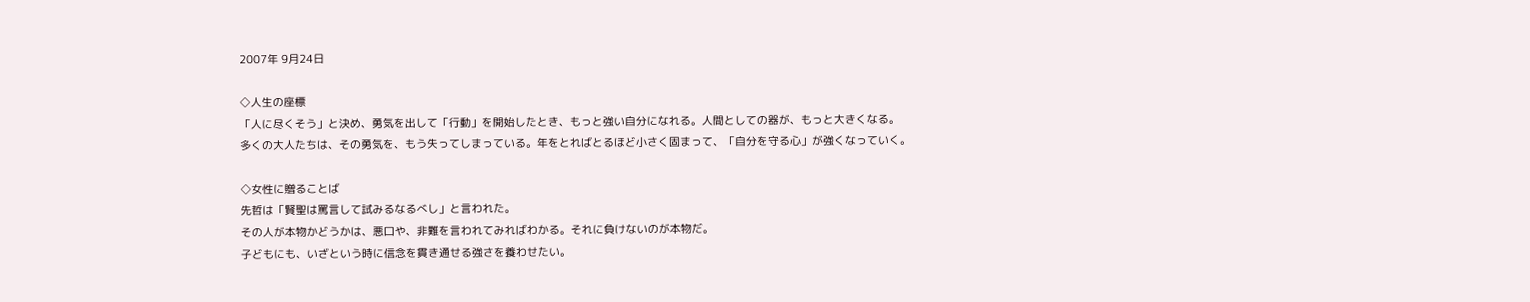2007年 9月24日

◇人生の座標
「人に尽くそう」と決め、勇気を出して「行動」を開始したとき、もっと強い自分になれる。人間としての器が、もっと大きくなる。
多くの大人たちは、その勇気を、もう失ってしまっている。年をとればとるほど小さく固まって、「自分を守る心」が強くなっていく。

◇女性に贈ることば
先哲は「賢聖は罵言して試みるなるべし」と言われた。
その人が本物かどうかは、悪口や、非難を言われてみればわかる。それに負けないのが本物だ。
子どもにも、いざという時に信念を貫き通せる強さを養わせたい。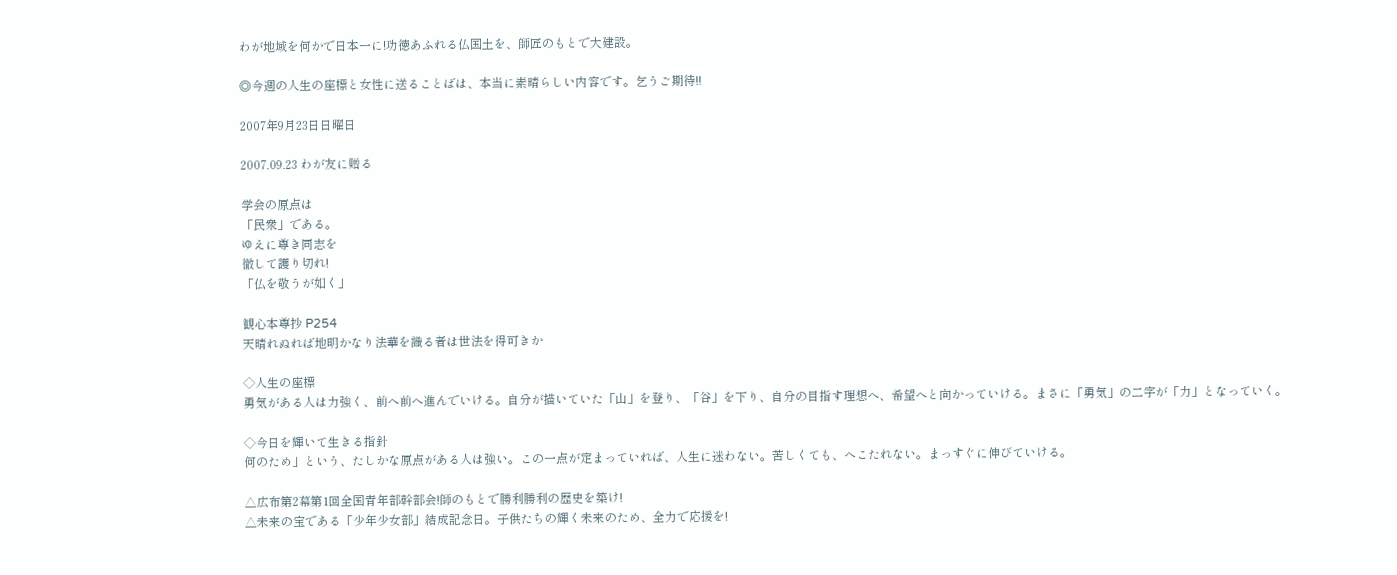わが地域を何かで日本一に!功徳あふれる仏国土を、師匠のもとで大建設。

◎今週の人生の座標と女性に送ることばは、本当に素晴らしい内容です。乞うご期待!!

2007年9月23日日曜日

2007.09.23 わが友に贈る

学会の原点は
「民衆」である。
ゆえに尊き同志を
徹して護り切れ!
「仏を敬うが如く」

観心本尊抄 P254
天晴れぬれば地明かなり法華を識る者は世法を得可きか

◇人生の座標
勇気がある人は力強く、前へ前へ進んでいける。自分が描いていた「山」を登り、「谷」を下り、自分の目指す理想へ、希望へと向かっていける。まさに「勇気」の二字が「力」となっていく。

◇今日を輝いて生きる指針
何のため」という、たしかな原点がある人は強い。この一点が定まっていれば、人生に迷わない。苦しくても、へこたれない。まっすぐに伸びていける。

△広布第2幕第1回全国青年部幹部会!師のもとで勝利勝利の歴史を築け!
△未来の宝である「少年少女部」結成記念日。子供たちの輝く未来のため、全力で応援を!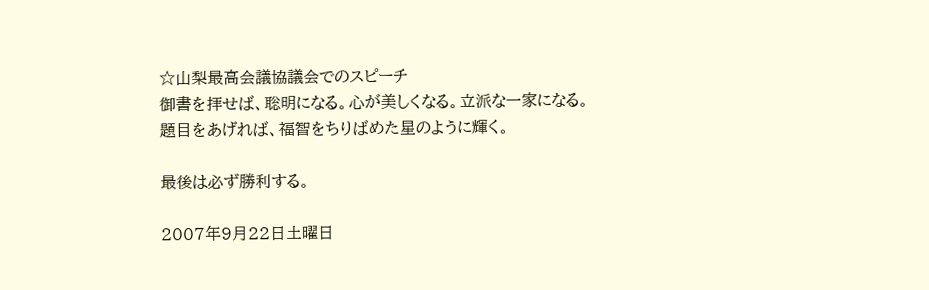☆山梨最高会議協議会でのスピーチ
御書を拝せば、聡明になる。心が美しくなる。立派な一家になる。
題目をあげれば、福智をちりばめた星のように輝く。

最後は必ず勝利する。

2007年9月22日土曜日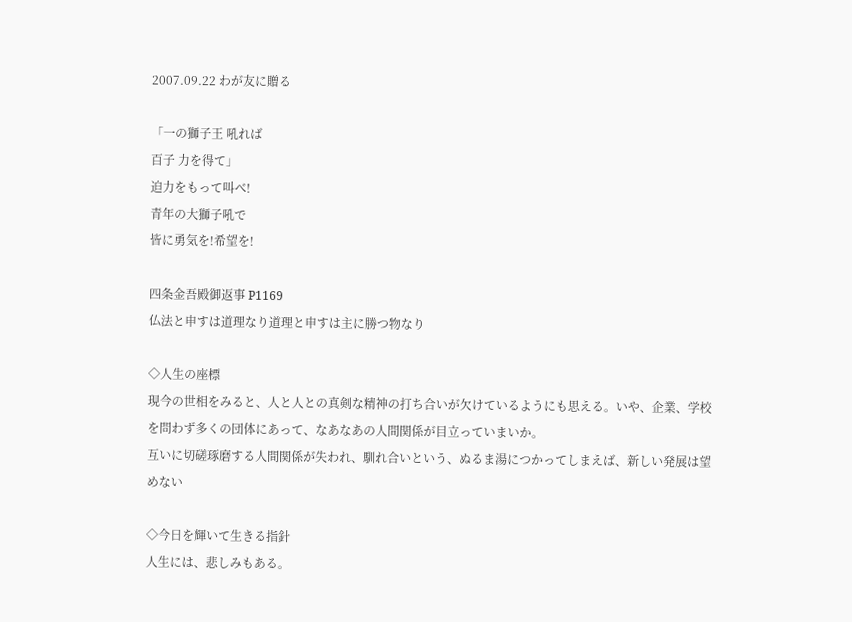2007.09.22 わが友に贈る

「一の獅子王 吼れば
百子 力を得て」
迫力をもって叫べ!
青年の大獅子吼で
皆に勇気を!希望を!

四条金吾殿御返事 P1169
仏法と申すは道理なり道理と申すは主に勝つ物なり

◇人生の座標
現今の世相をみると、人と人との真剣な精神の打ち合いが欠けているようにも思える。いや、企業、学校を問わず多くの団体にあって、なあなあの人間関係が目立っていまいか。
互いに切磋琢磨する人間関係が失われ、馴れ合いという、ぬるま湯につかってしまえば、新しい発展は望めない

◇今日を輝いて生きる指針
人生には、悲しみもある。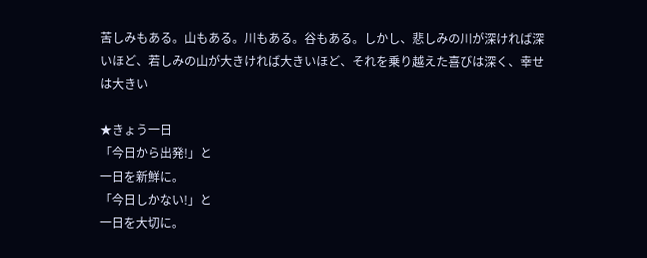苦しみもある。山もある。川もある。谷もある。しかし、悲しみの川が深ければ深いほど、若しみの山が大きければ大きいほど、それを乗り越えた喜びは深く、幸せは大きい

★きょう一日
「今日から出発!」と
一日を新鮮に。
「今日しかない!」と
一日を大切に。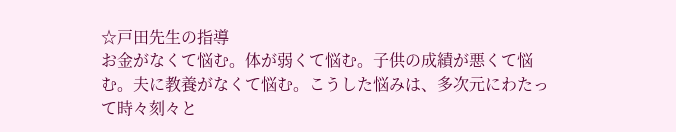☆戸田先生の指導
お金がなくて悩む。体が弱くて悩む。子供の成績が悪くて悩む。夫に教養がなくて悩む。こうした悩みは、多次元にわたって時々刻々と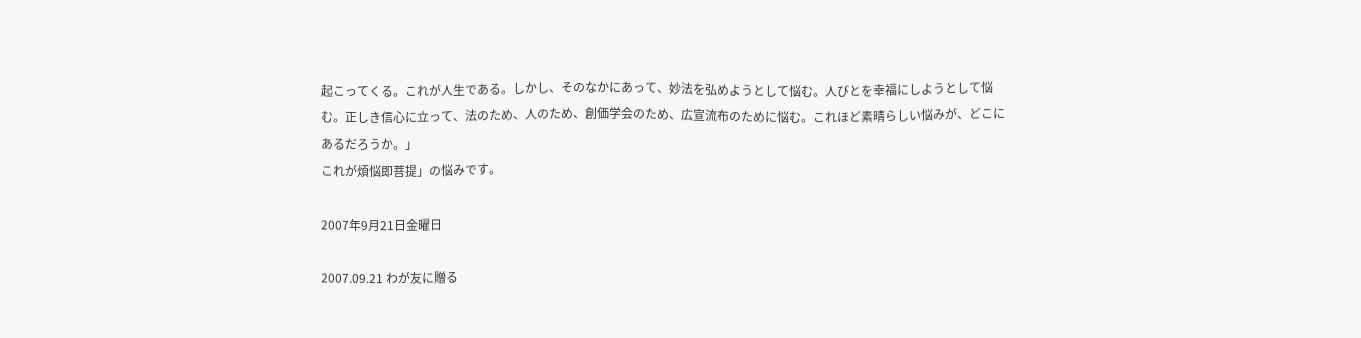起こってくる。これが人生である。しかし、そのなかにあって、妙法を弘めようとして悩む。人びとを幸福にしようとして悩む。正しき信心に立って、法のため、人のため、創価学会のため、広宣流布のために悩む。これほど素晴らしい悩みが、どこにあるだろうか。」
これが煩悩即菩提」の悩みです。

2007年9月21日金曜日

2007.09.21 わが友に贈る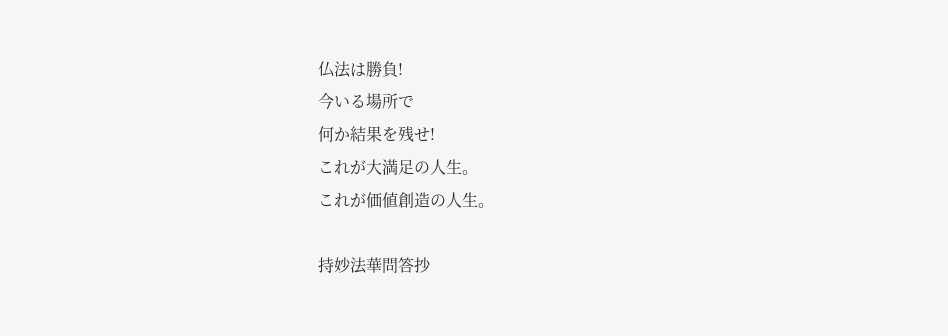仏法は勝負!
今いる場所で
何か結果を残せ!
これが大満足の人生。
これが価値創造の人生。

持妙法華問答抄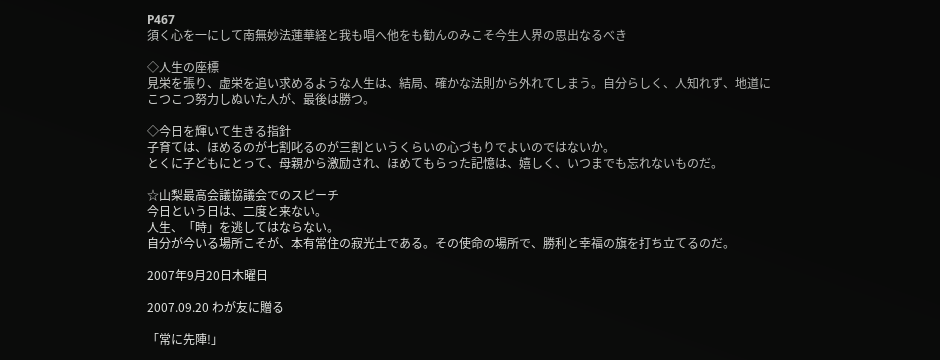P467
須く心を一にして南無妙法蓮華経と我も唱へ他をも勧んのみこそ今生人界の思出なるべき

◇人生の座標
見栄を張り、虚栄を追い求めるような人生は、結局、確かな法則から外れてしまう。自分らしく、人知れず、地道にこつこつ努力しぬいた人が、最後は勝つ。

◇今日を輝いて生きる指針
子育ては、ほめるのが七割叱るのが三割というくらいの心づもりでよいのではないか。
とくに子どもにとって、母親から激励され、ほめてもらった記憶は、嬉しく、いつまでも忘れないものだ。

☆山梨最高会議協議会でのスピーチ
今日という日は、二度と来ない。
人生、「時」を逃してはならない。
自分が今いる場所こそが、本有常住の寂光土である。その使命の場所で、勝利と幸福の旗を打ち立てるのだ。

2007年9月20日木曜日

2007.09.20 わが友に贈る

「常に先陣!」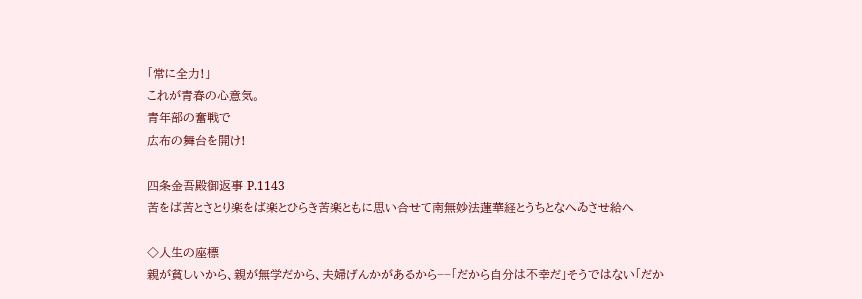「常に全力!」
これが青春の心意気。
青年部の奮戦で
広布の舞台を開け!

四条金吾殿御返事 P.1143
苦をば苦とさとり楽をば楽とひらき苦楽ともに思い合せて南無妙法蓮華経とうちとなへゐさせ給へ

◇人生の座標
親が貧しいから、親が無学だから、夫婦げんかがあるから−−「だから自分は不幸だ」そうではない「だか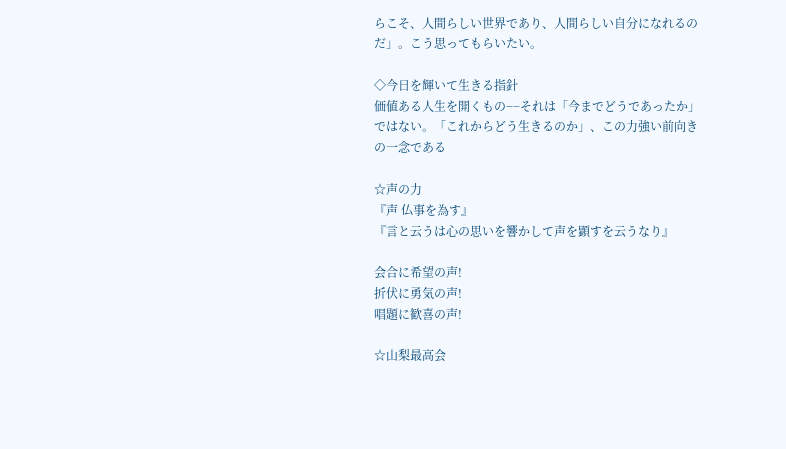らこそ、人間らしい世界であり、人間らしい自分になれるのだ」。こう思ってもらいたい。

◇今日を輝いて生きる指針
価値ある人生を開くもの−−それは「今までどうであったか」ではない。「これからどう生きるのか」、この力強い前向きの一念である

☆声の力
『声 仏事を為す』
『言と云うは心の思いを響かして声を顕すを云うなり』

会合に希望の声!
折伏に勇気の声!
唱題に歓喜の声!

☆山梨最高会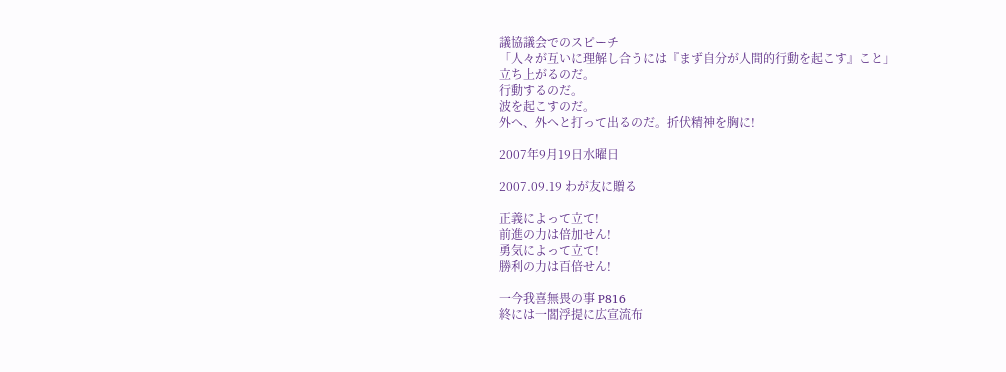議協議会でのスピーチ
「人々が互いに理解し合うには『まず自分が人間的行動を起こす』こと」
立ち上がるのだ。
行動するのだ。
波を起こすのだ。
外へ、外へと打って出るのだ。折伏精神を胸に!

2007年9月19日水曜日

2007.09.19 わが友に贈る

正義によって立て!
前進の力は倍加せん!
勇気によって立て!
勝利の力は百倍せん!

一今我喜無畏の事 P816
終には一閻浮提に広宣流布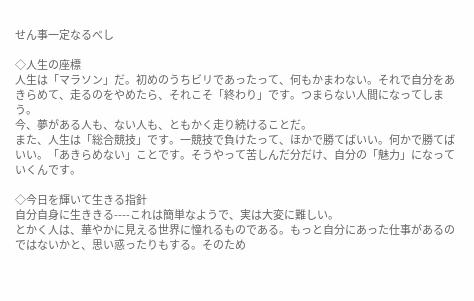せん事一定なるべし

◇人生の座標
人生は「マラソン」だ。初めのうちビリであったって、何もかまわない。それで自分をあきらめて、走るのをやめたら、それこそ「終わり」です。つまらない人間になってしまう。
今、夢がある人も、ない人も、ともかく走り続けることだ。
また、人生は「総合競技」です。一競技で負けたって、ほかで勝てばいい。何かで勝てばいい。「あきらめない」ことです。そうやって苦しんだ分だけ、自分の「魅力」になっていくんです。

◇今日を輝いて生きる指針
自分自身に生ききる----これは簡単なようで、実は大変に難しい。
とかく人は、華やかに見える世界に憧れるものである。もっと自分にあった仕事があるのではないかと、思い惑ったりもする。そのため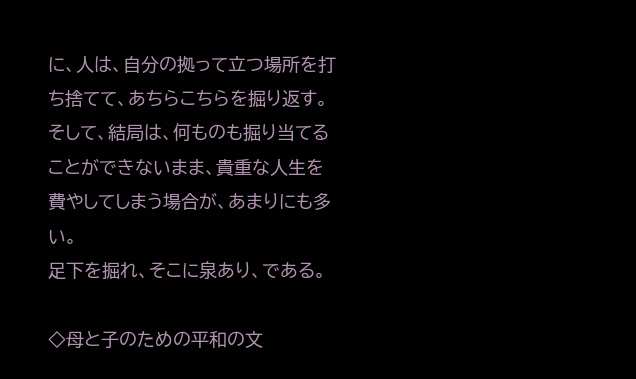に、人は、自分の拠って立つ場所を打ち捨てて、あちらこちらを掘り返す。そして、結局は、何ものも掘り当てることができないまま、貴重な人生を費やしてしまう場合が、あまりにも多い。
足下を掘れ、そこに泉あり、である。

◇母と子のための平和の文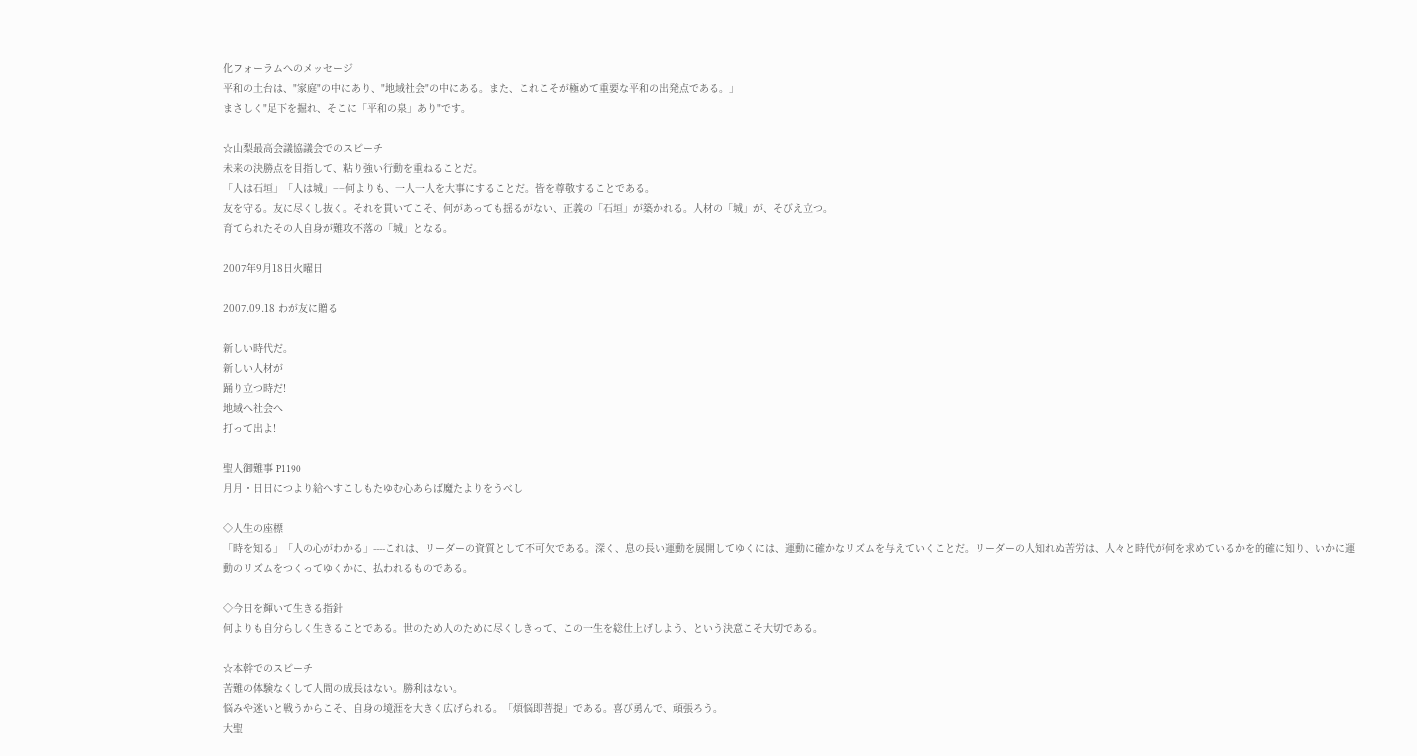化フォーラムへのメッセージ
平和の土台は、"家庭"の中にあり、"地域社会"の中にある。また、これこそが極めて重要な平和の出発点である。」
まさしく"足下を掘れ、そこに「平和の泉」あり"です。

☆山梨最高会議協議会でのスピーチ
未来の決勝点を目指して、粘り強い行動を重ねることだ。
「人は石垣」「人は城」−−何よりも、一人一人を大事にすることだ。皆を尊敬することである。
友を守る。友に尽くし抜く。それを貫いてこそ、何があっても揺るがない、正義の「石垣」が築かれる。人材の「城」が、そびえ立つ。
育てられたその人自身が難攻不落の「城」となる。

2007年9月18日火曜日

2007.09.18 わが友に贈る

新しい時代だ。
新しい人材が
踊り立つ時だ!
地域へ社会へ
打って出よ!

聖人御難事 P1190
月月・日日につより給へすこしもたゆむ心あらば魔たよりをうべし

◇人生の座標
「時を知る」「人の心がわかる」----これは、リーダーの資質として不可欠である。深く、息の長い運動を展開してゆくには、運動に確かなリズムを与えていくことだ。リーダーの人知れぬ苦労は、人々と時代が何を求めているかを的確に知り、いかに運動のリズムをつくってゆくかに、払われるものである。

◇今日を輝いて生きる指針
何よりも自分らしく生きることである。世のため人のために尽くしきって、この一生を総仕上げしよう、という決意こそ大切である。

☆本幹でのスピーチ
苦難の体験なくして人間の成長はない。勝利はない。
悩みや迷いと戦うからこそ、自身の境涯を大きく広げられる。「煩悩即菩提」である。喜び勇んで、頑張ろう。
大聖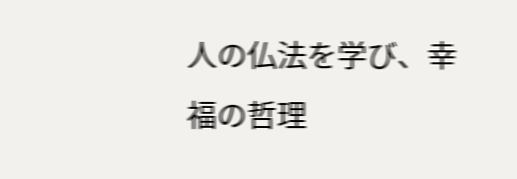人の仏法を学び、幸福の哲理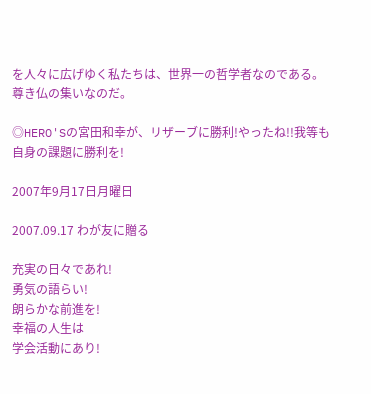を人々に広げゆく私たちは、世界一の哲学者なのである。尊き仏の集いなのだ。

◎HERO'Sの宮田和幸が、リザーブに勝利!やったね!!我等も自身の課題に勝利を!

2007年9月17日月曜日

2007.09.17 わが友に贈る

充実の日々であれ!
勇気の語らい!
朗らかな前進を!
幸福の人生は
学会活動にあり!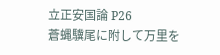立正安国論 P26
蒼蝿驥尾に附して万里を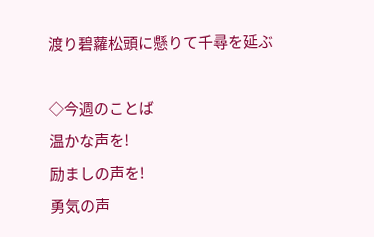渡り碧蘿松頭に懸りて千尋を延ぶ

◇今週のことば
温かな声を!
励ましの声を!
勇気の声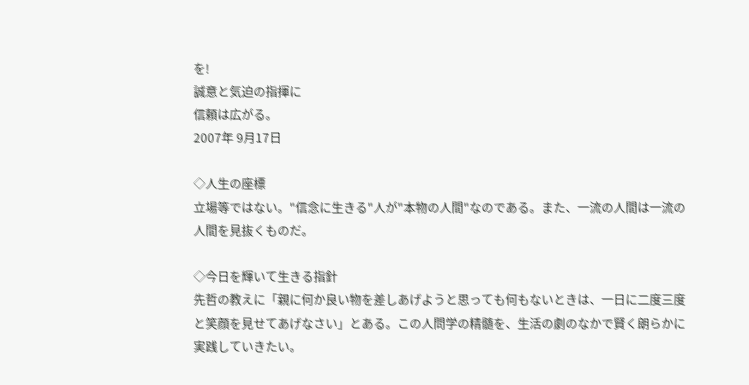を!
誠意と気迫の指揮に
信頼は広がる。
2007年 9月17日

◇人生の座標
立場等ではない。"信念に生きる"人が"本物の人間"なのである。また、一流の人間は一流の人間を見抜くものだ。

◇今日を輝いて生きる指針
先哲の教えに「親に何か良い物を差しあげようと思っても何もないときは、一日に二度三度と笑顔を見せてあげなさい」とある。この人問学の精髄を、生活の劇のなかで賢く朗らかに実践していきたい。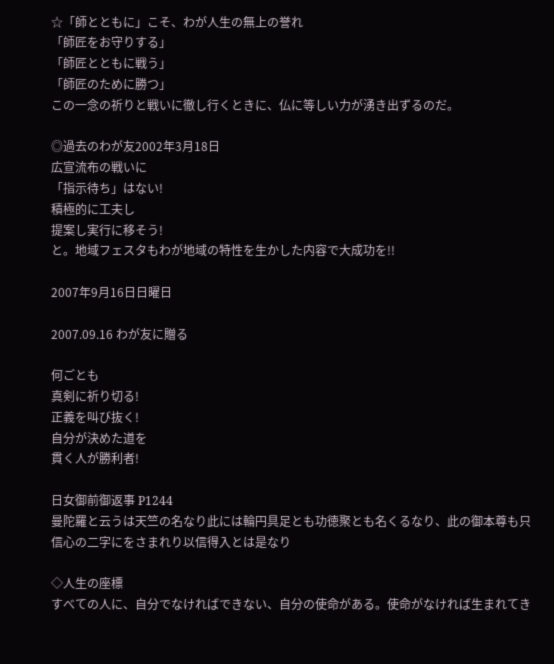☆「師とともに」こそ、わが人生の無上の誉れ
「師匠をお守りする」
「師匠とともに戦う」
「師匠のために勝つ」
この一念の祈りと戦いに徹し行くときに、仏に等しい力が湧き出ずるのだ。

◎過去のわが友2002年3月18日
広宣流布の戦いに
「指示待ち」はない!
積極的に工夫し
提案し実行に移そう!
と。地域フェスタもわが地域の特性を生かした内容で大成功を!!

2007年9月16日日曜日

2007.09.16 わが友に贈る

何ごとも
真剣に祈り切る!
正義を叫び抜く!
自分が決めた道を
貫く人が勝利者!

日女御前御返事 P1244
曼陀羅と云うは天竺の名なり此には輪円具足とも功徳聚とも名くるなり、此の御本尊も只信心の二字にをさまれり以信得入とは是なり

◇人生の座標
すべての人に、自分でなければできない、自分の使命がある。使命がなければ生まれてき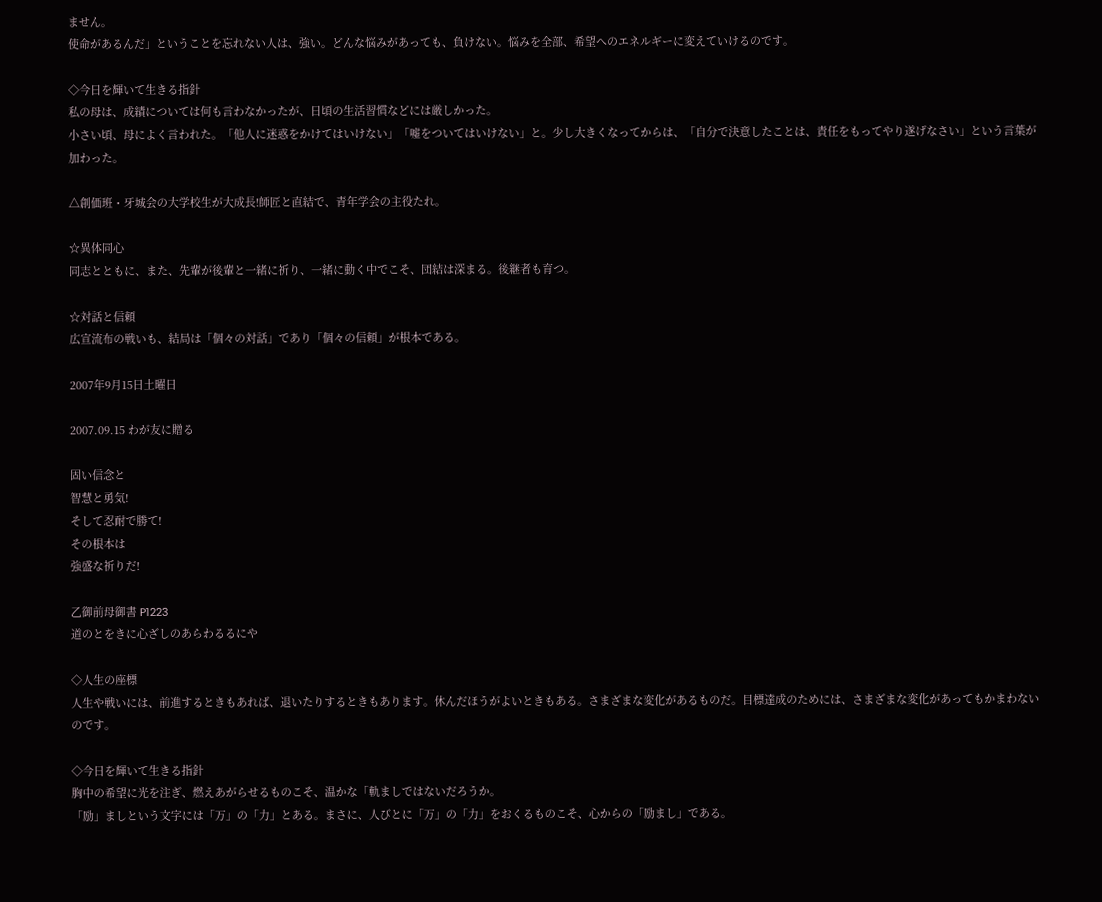ません。
使命があるんだ」ということを忘れない人は、強い。どんな悩みがあっても、負けない。悩みを全部、希望へのエネルギーに変えていけるのです。

◇今日を輝いて生きる指針
私の母は、成績については何も言わなかったが、日頃の生活習慣などには厳しかった。
小さい頃、母によく言われた。「他人に迷惑をかけてはいけない」「嘘をついてはいけない」と。少し大きくなってからは、「自分で決意したことは、責任をもってやり遂げなさい」という言葉が加わった。

△創価班・牙城会の大学校生が大成長!師匠と直結で、青年学会の主役たれ。

☆異体同心
同志とともに、また、先輩が後輩と一緒に祈り、一緒に動く中でこそ、団結は深まる。後継者も育つ。

☆対話と信頼
広宣流布の戦いも、結局は「個々の対話」であり「個々の信頼」が根本である。

2007年9月15日土曜日

2007.09.15 わが友に贈る

固い信念と
智慧と勇気!
そして忍耐で勝て!
その根本は
強盛な祈りだ!

乙御前母御書 P1223
道のとをきに心ざしのあらわるるにや

◇人生の座標
人生や戦いには、前進するときもあれば、退いたりするときもあります。休んだほうがよいときもある。さまざまな変化があるものだ。目標達成のためには、さまざまな変化があってもかまわないのです。

◇今日を輝いて生きる指針
胸中の希望に光を注ぎ、燃えあがらせるものこそ、温かな「軌ましではないだろうか。
「励」ましという文字には「万」の「力」とある。まさに、人びとに「万」の「力」をおくるものこそ、心からの「励まし」である。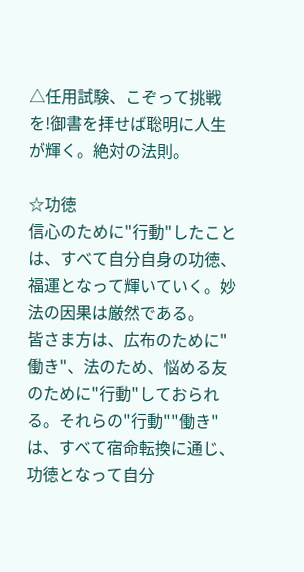△任用試験、こぞって挑戦を!御書を拝せば聡明に人生が輝く。絶対の法則。

☆功徳
信心のために"行動"したことは、すべて自分自身の功徳、福運となって輝いていく。妙法の因果は厳然である。
皆さま方は、広布のために"働き"、法のため、悩める友のために"行動"しておられる。それらの"行動""働き"は、すべて宿命転換に通じ、功徳となって自分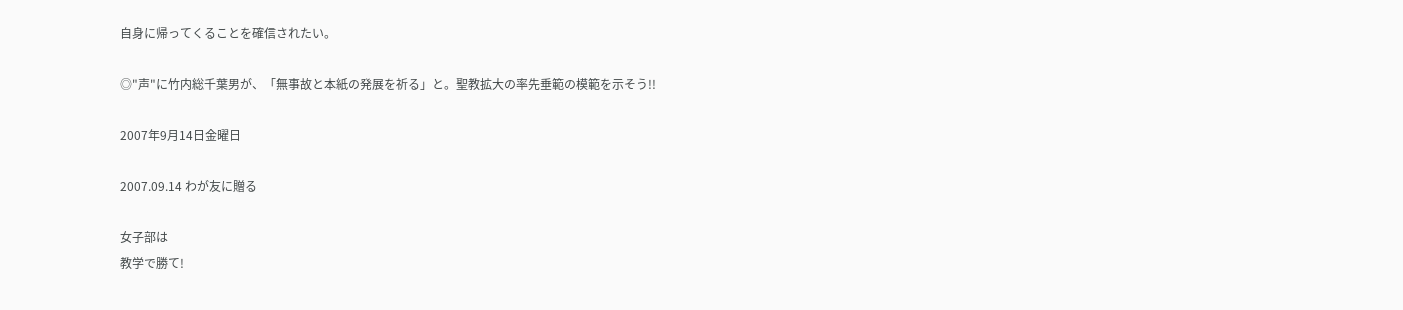自身に帰ってくることを確信されたい。

◎"声"に竹内総千葉男が、「無事故と本紙の発展を祈る」と。聖教拡大の率先垂範の模範を示そう!!

2007年9月14日金曜日

2007.09.14 わが友に贈る

女子部は
教学で勝て!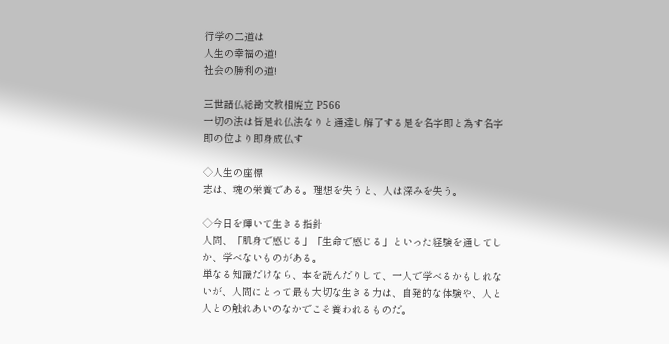行学の二道は
人生の幸福の道!
社会の勝利の道!

三世諸仏総勘文教相廃立 P566
一切の法は皆是れ仏法なりと通達し解了する是を名字即と為す名字即の位より即身成仏す

◇人生の座標
志は、魂の栄養である。理想を失うと、人は深みを失う。

◇今日を輝いて生きる指針
人問、「肌身で感じる」「生命で感じる」といった経験を通してしか、学べないものがある。
単なる知識だけなら、本を読んだりして、一人で学べるかもしれないが、人間にとって最も大切な生きる力は、自発的な体験や、人と人との触れあいのなかでこそ養われるものだ。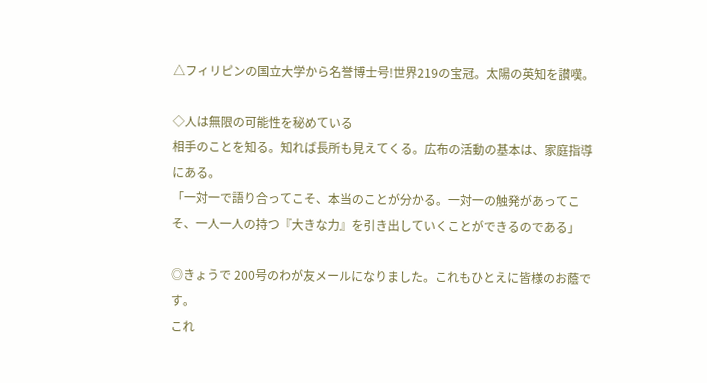△フィリピンの国立大学から名誉博士号!世界219の宝冠。太陽の英知を讃嘆。

◇人は無限の可能性を秘めている
相手のことを知る。知れば長所も見えてくる。広布の活動の基本は、家庭指導にある。
「一対一で語り合ってこそ、本当のことが分かる。一対一の触発があってこそ、一人一人の持つ『大きな力』を引き出していくことができるのである」

◎きょうで 200号のわが友メールになりました。これもひとえに皆様のお蔭です。
これ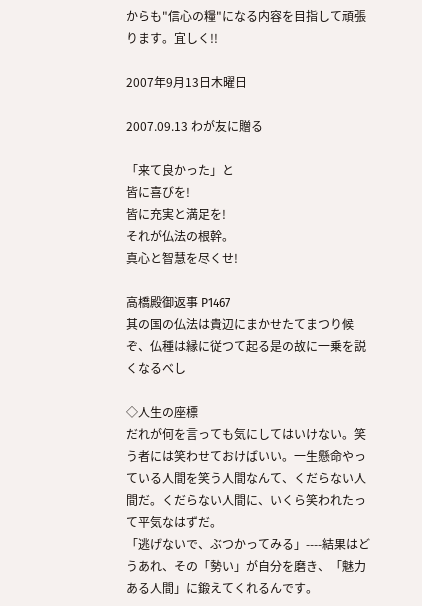からも"信心の糧"になる内容を目指して頑張ります。宜しく!!

2007年9月13日木曜日

2007.09.13 わが友に贈る

「来て良かった」と
皆に喜びを!
皆に充実と満足を!
それが仏法の根幹。
真心と智慧を尽くせ!

高橋殿御返事 P1467
其の国の仏法は貴辺にまかせたてまつり候ぞ、仏種は縁に従つて起る是の故に一乗を説くなるべし

◇人生の座標
だれが何を言っても気にしてはいけない。笑う者には笑わせておけばいい。一生懸命やっている人間を笑う人間なんて、くだらない人間だ。くだらない人間に、いくら笑われたって平気なはずだ。
「逃げないで、ぶつかってみる」----結果はどうあれ、その「勢い」が自分を磨き、「魅力ある人間」に鍛えてくれるんです。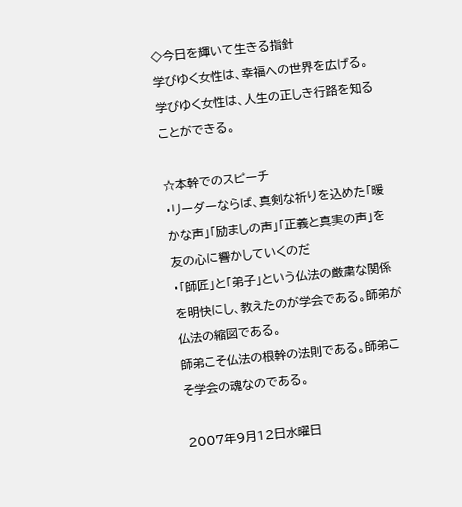◇今日を輝いて生きる指針
学びゆく女性は、幸福への世界を広げる。
学びゆく女性は、人生の正しき行路を知ることができる。

☆本幹でのスピーチ
・リーダーならば、真剣な祈りを込めた「暖かな声」「励ましの声」「正義と真実の声」を友の心に響かしていくのだ
・「師匠」と「弟子」という仏法の厳粛な関係を明快にし、教えたのが学会である。師弟が仏法の縮図である。
師弟こそ仏法の根幹の法則である。師弟こそ学会の魂なのである。

2007年9月12日水曜日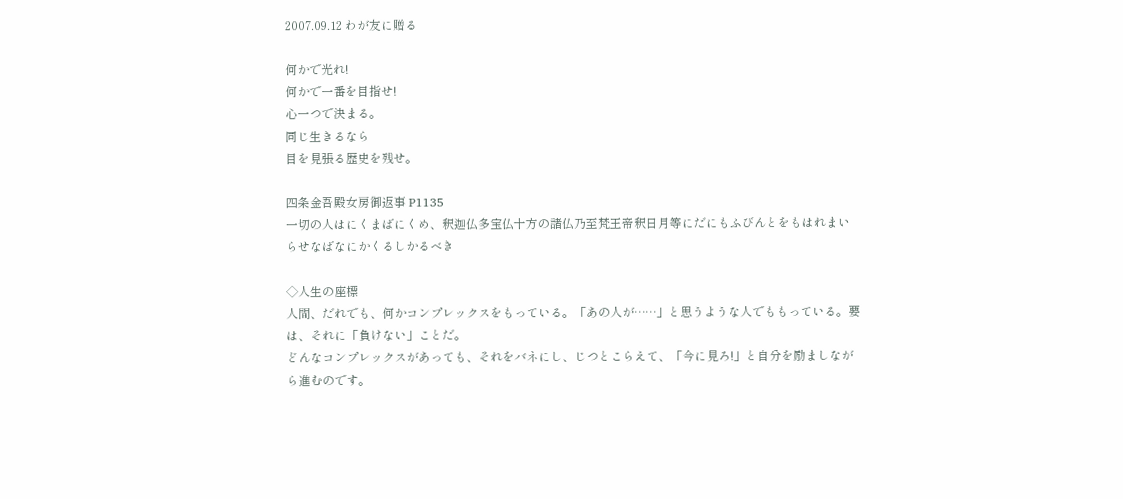2007.09.12 わが友に贈る

何かで光れ!
何かで一番を目指せ!
心一つで決まる。
同じ生きるなら
目を見張る歴史を残せ。

四条金吾殿女房御返事 P1135
一切の人はにくまばにくめ、釈迦仏多宝仏十方の諸仏乃至梵王帝釈日月等にだにもふびんとをもはれまいらせなばなにかくるしかるべき

◇人生の座標
人間、だれでも、何かコンプレックスをもっている。「あの人が……」と思うような人でももっている。要は、それに「負けない」ことだ。
どんなコンプレックスがあっても、それをバネにし、じつとこらえて、「今に見ろ!」と自分を励ましながら進むのです。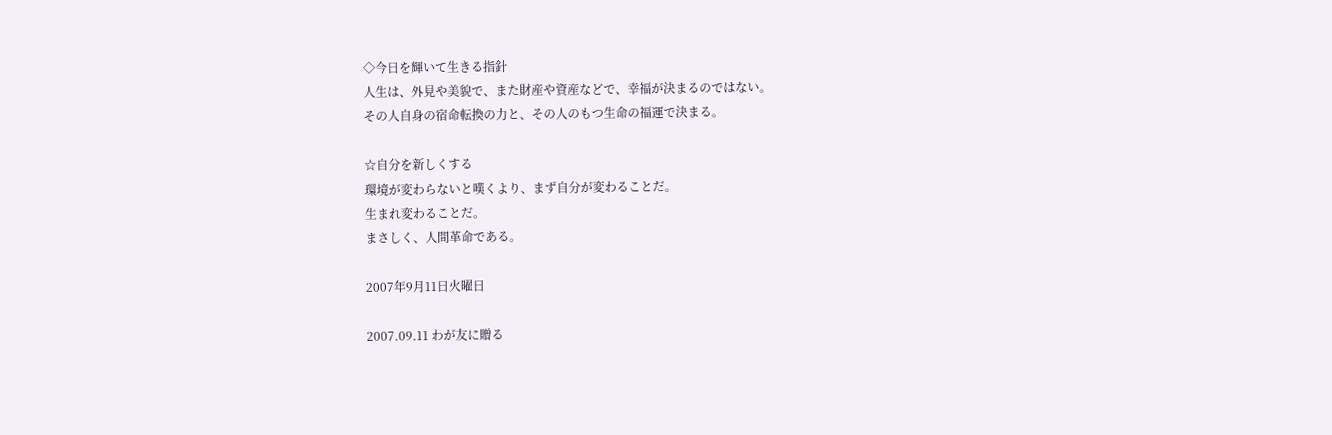◇今日を輝いて生きる指針
人生は、外見や美貌で、また財産や資産などで、幸福が決まるのではない。
その人自身の宿命転換の力と、その人のもつ生命の福運で決まる。

☆自分を新しくする
環境が変わらないと嘆くより、まず自分が変わることだ。
生まれ変わることだ。
まさしく、人間革命である。

2007年9月11日火曜日

2007.09.11 わが友に贈る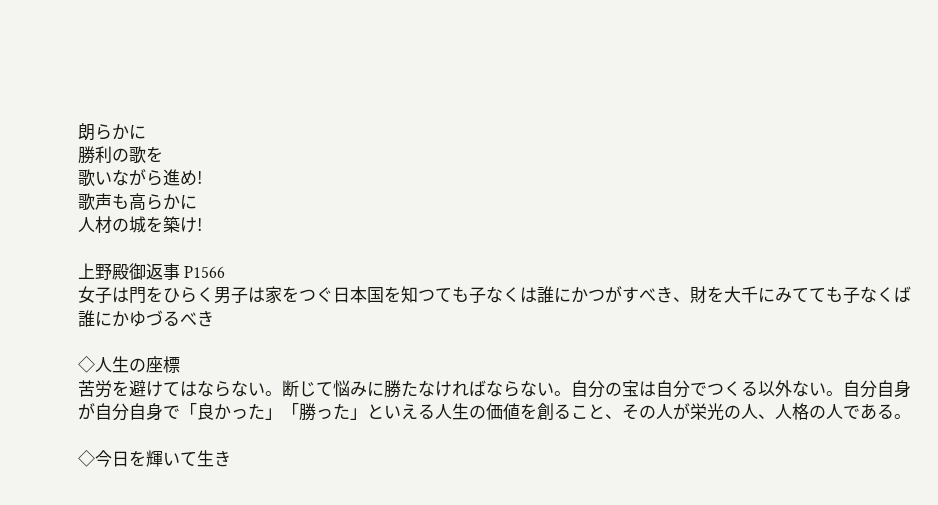朗らかに
勝利の歌を
歌いながら進め!
歌声も高らかに
人材の城を築け!

上野殿御返事 P1566
女子は門をひらく男子は家をつぐ日本国を知つても子なくは誰にかつがすべき、財を大千にみてても子なくば誰にかゆづるべき

◇人生の座標
苦労を避けてはならない。断じて悩みに勝たなければならない。自分の宝は自分でつくる以外ない。自分自身が自分自身で「良かった」「勝った」といえる人生の価値を創ること、その人が栄光の人、人格の人である。

◇今日を輝いて生き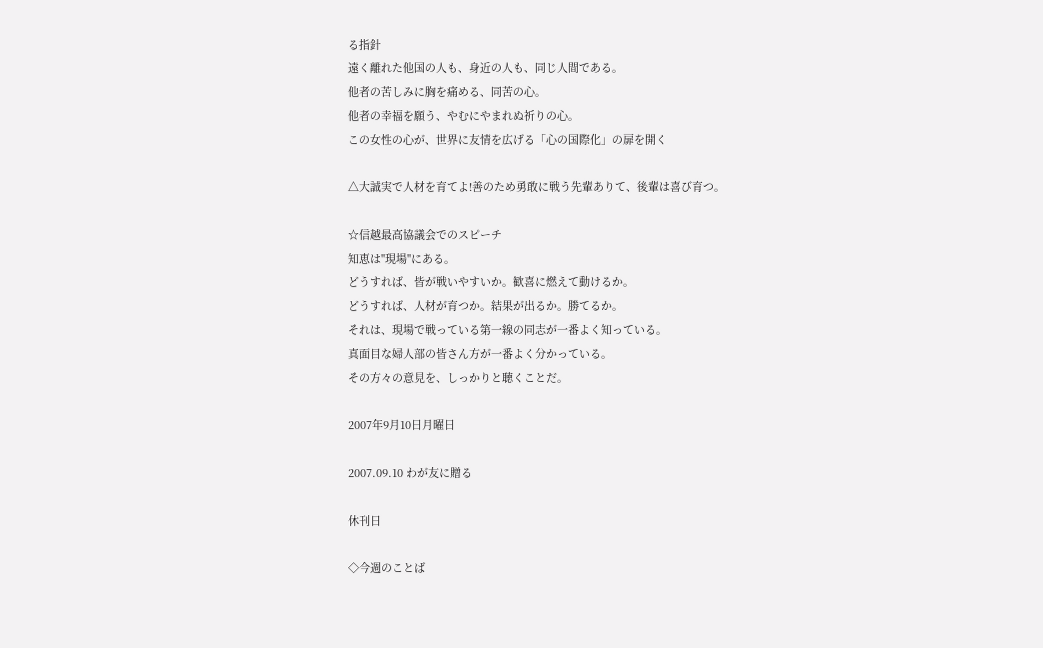る指針
遠く離れた他国の人も、身近の人も、同じ人間である。
他者の苦しみに胸を痛める、同苦の心。
他者の幸福を願う、やむにやまれぬ祈りの心。
この女性の心が、世界に友情を広げる「心の国際化」の扉を開く

△大誠実で人材を育てよ!善のため勇敢に戦う先輩ありて、後輩は喜び育つ。

☆信越最高協議会でのスピーチ
知恵は"現場"にある。
どうすれば、皆が戦いやすいか。歓喜に燃えて動けるか。
どうすれば、人材が育つか。結果が出るか。勝てるか。
それは、現場で戦っている第一線の同志が一番よく知っている。
真面目な婦人部の皆さん方が一番よく分かっている。
その方々の意見を、しっかりと聴くことだ。

2007年9月10日月曜日

2007.09.10 わが友に贈る

休刊日

◇今週のことば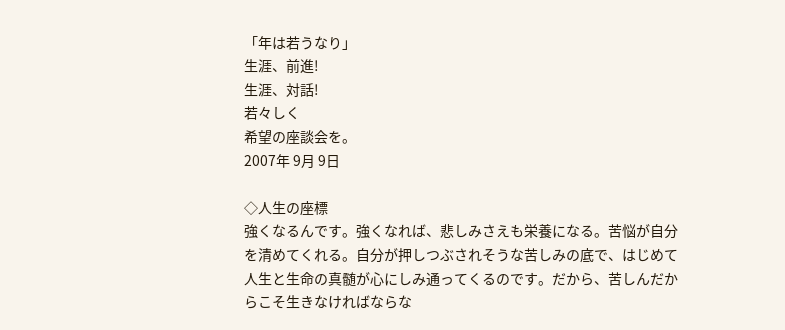「年は若うなり」
生涯、前進!
生涯、対話!
若々しく
希望の座談会を。
2007年 9月 9日

◇人生の座標
強くなるんです。強くなれば、悲しみさえも栄養になる。苦悩が自分を清めてくれる。自分が押しつぶされそうな苦しみの底で、はじめて人生と生命の真髄が心にしみ通ってくるのです。だから、苦しんだからこそ生きなければならな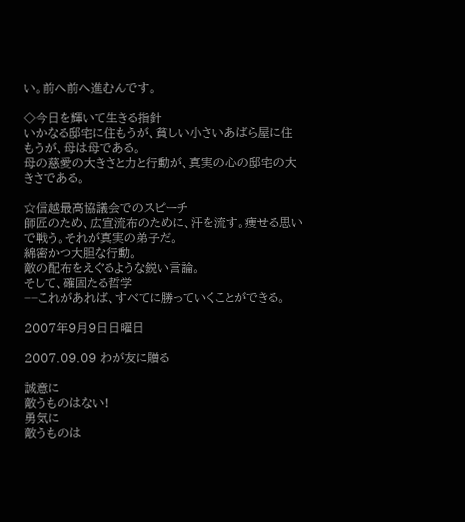い。前へ前へ進むんです。

◇今日を輝いて生きる指針
いかなる邸宅に住もうが、貧しい小さいあばら屋に住もうが、母は母である。
母の慈愛の大きさと力と行動が、真実の心の邸宅の大きさである。

☆信越最高協議会でのスピーチ
師匠のため、広宣流布のために、汗を流す。痩せる思いで戦う。それが真実の弟子だ。
綿密かつ大胆な行動。
敵の配布をえぐるような鋭い言論。
そして、確固たる哲学
−−これがあれば、すべてに勝っていくことができる。

2007年9月9日日曜日

2007.09.09 わが友に贈る

誠意に
敵うものはない!
勇気に
敵うものは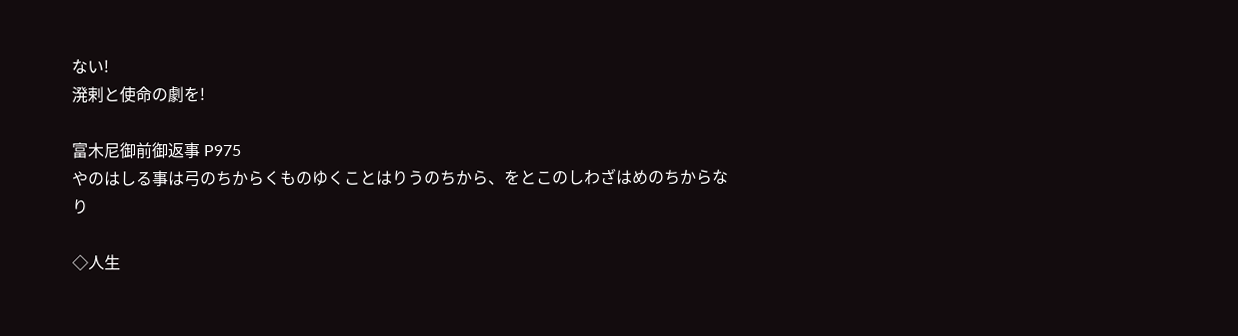ない!
溌剌と使命の劇を!

富木尼御前御返事 P975
やのはしる事は弓のちからくものゆくことはりうのちから、をとこのしわざはめのちからなり

◇人生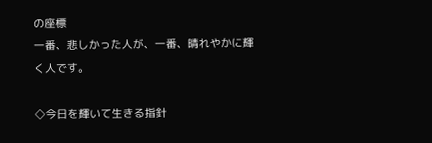の座標
一番、悲しかった人が、一番、晴れやかに輝く人です。

◇今日を輝いて生きる指針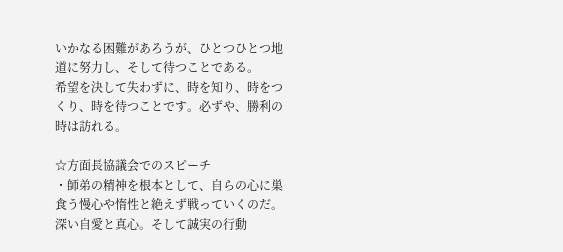いかなる困難があろうが、ひとつひとつ地道に努力し、そして待つことである。
希望を決して失わずに、時を知り、時をつくり、時を待つことです。必ずや、勝利の時は訪れる。

☆方面長協議会でのスピーチ
・師弟の精神を根本として、自らの心に巣食う慢心や惰性と絶えず戦っていくのだ。
深い自愛と真心。そして誠実の行動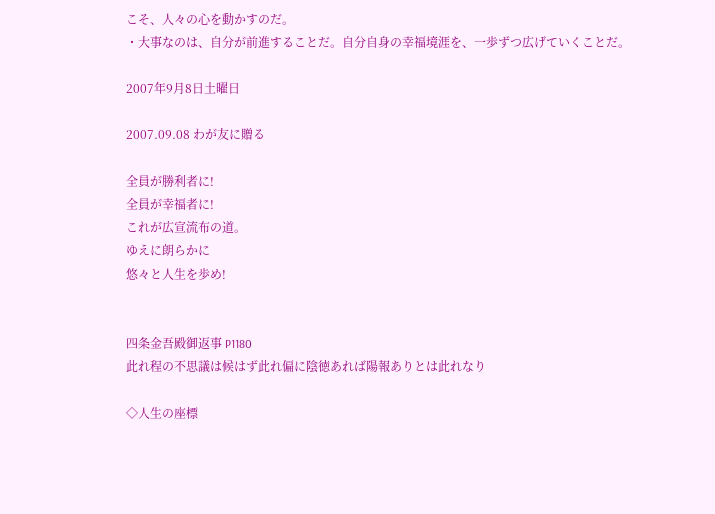こそ、人々の心を動かすのだ。
・大事なのは、自分が前進することだ。自分自身の幸福境涯を、一歩ずつ広げていくことだ。

2007年9月8日土曜日

2007.09.08 わが友に贈る

全員が勝利者に!
全員が幸福者に!
これが広宣流布の道。
ゆえに朗らかに
悠々と人生を歩め!


四条金吾殿御返事 P1180
此れ程の不思議は候はず此れ偏に陰徳あれば陽報ありとは此れなり

◇人生の座標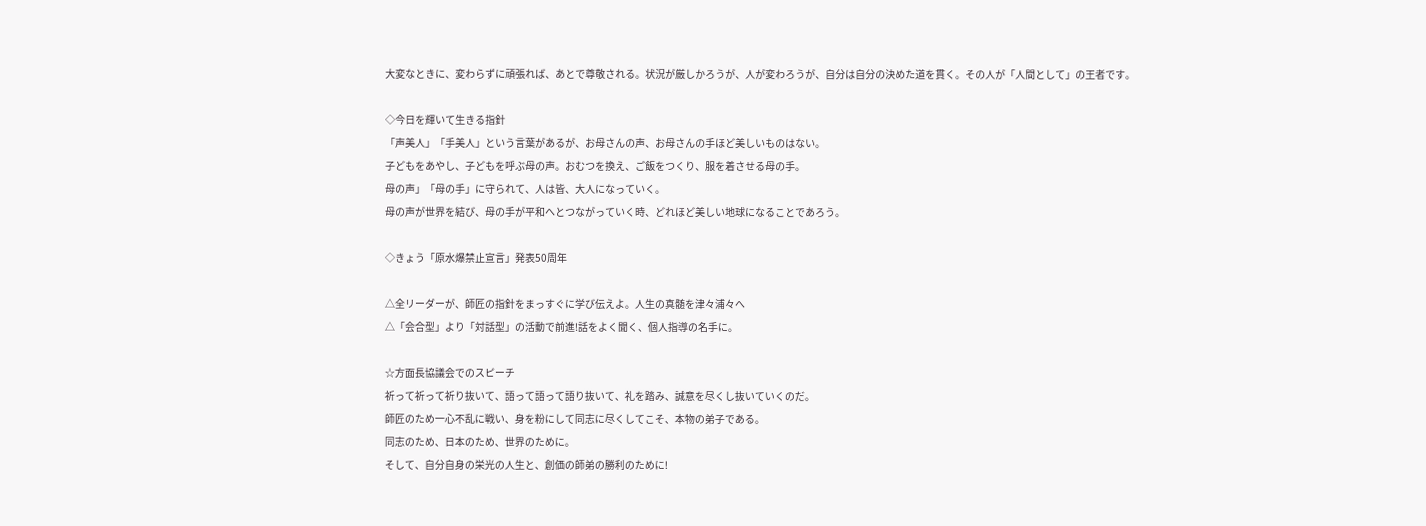大変なときに、変わらずに頑張れば、あとで尊敬される。状況が厳しかろうが、人が変わろうが、自分は自分の決めた道を貫く。その人が「人間として」の王者です。

◇今日を輝いて生きる指針
「声美人」「手美人」という言葉があるが、お母さんの声、お母さんの手ほど美しいものはない。
子どもをあやし、子どもを呼ぶ母の声。おむつを換え、ご飯をつくり、服を着させる母の手。
母の声」「母の手」に守られて、人は皆、大人になっていく。
母の声が世界を結び、母の手が平和へとつながっていく時、どれほど美しい地球になることであろう。

◇きょう「原水爆禁止宣言」発表50周年

△全リーダーが、師匠の指針をまっすぐに学び伝えよ。人生の真髄を津々浦々へ
△「会合型」より「対話型」の活動で前進!話をよく聞く、個人指導の名手に。

☆方面長協議会でのスピーチ
祈って祈って祈り抜いて、語って語って語り抜いて、礼を踏み、誠意を尽くし抜いていくのだ。
師匠のため一心不乱に戦い、身を粉にして同志に尽くしてこそ、本物の弟子である。
同志のため、日本のため、世界のために。
そして、自分自身の栄光の人生と、創価の師弟の勝利のために!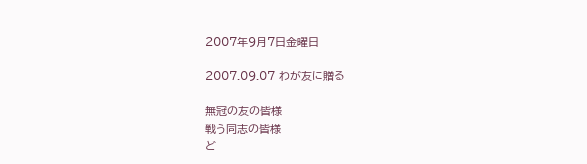2007年9月7日金曜日

2007.09.07 わが友に贈る

無冠の友の皆様
戦う同志の皆様
ど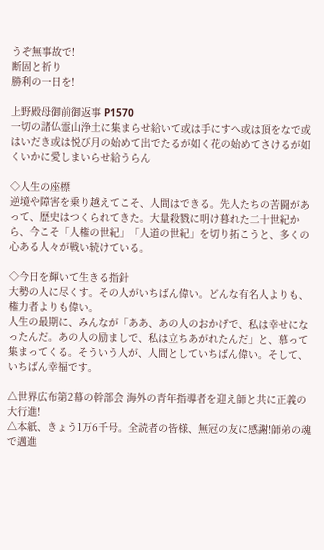うぞ無事故で!
断固と祈り
勝利の一日を!

上野殿母御前御返事 P1570
一切の諸仏霊山浄土に集まらせ給いて或は手にすへ或は頂をなで或はいだき或は悦び月の始めて出でたるが如く花の始めてさけるが如くいかに愛しまいらせ給うらん

◇人生の座標
逆境や障害を乗り越えてこそ、人間はできる。先人たちの苦闘があって、歴史はつくられてきた。大量殺戮に明け暮れた二十世紀から、今こそ「人権の世紀」「人道の世紀」を切り拓こうと、多くの心ある人々が戦い続けている。

◇今日を輝いて生きる指針
大勢の人に尽くす。その人がいちばん偉い。どんな有名人よりも、権力者よりも偉い。
人生の最期に、みんなが「ああ、あの人のおかげで、私は幸せになったんだ。あの人の励ましで、私は立ちあがれたんだ」と、慕って集まってくる。そういう人が、人間としていちばん偉い。そして、いちばん幸福です。

△世界広布第2幕の幹部会 海外の青年指導者を迎え師と共に正義の大行進!
△本紙、きょう1万6千号。全読者の皆様、無冠の友に感謝!師弟の魂で邁進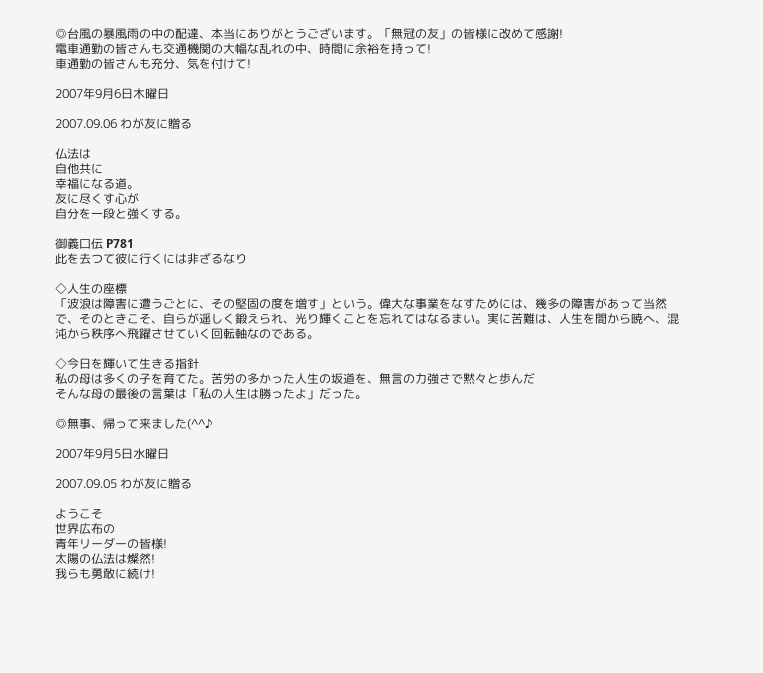◎台風の暴風雨の中の配達、本当にありがとうございます。「無冠の友」の皆様に改めて感謝!
電車通勤の皆さんも交通機関の大幅な乱れの中、時間に余裕を持って!
車通勤の皆さんも充分、気を付けて!

2007年9月6日木曜日

2007.09.06 わが友に贈る

仏法は
自他共に
幸福になる道。
友に尽くす心が
自分を一段と強くする。

御義口伝 P781
此を去つて彼に行くには非ざるなり

◇人生の座標
「波浪は障害に遭うごとに、その堅固の度を増す」という。偉大な事業をなすためには、幾多の障害があって当然で、そのときこそ、自らが遥しく鍛えられ、光り輝くことを忘れてはなるまい。実に苦難は、人生を間から暁へ、混沌から秩序へ飛躍させていく回転軸なのである。

◇今日を輝いて生きる指針
私の母は多くの子を育てた。苦労の多かった人生の坂道を、無言の力強さで黙々と歩んだ
そんな母の最後の言葉は「私の人生は勝ったよ」だった。

◎無事、帰って来ました(^^♪

2007年9月5日水曜日

2007.09.05 わが友に贈る

ようこそ
世界広布の
青年リーダーの皆様!
太陽の仏法は燦然!
我らも勇敢に続け!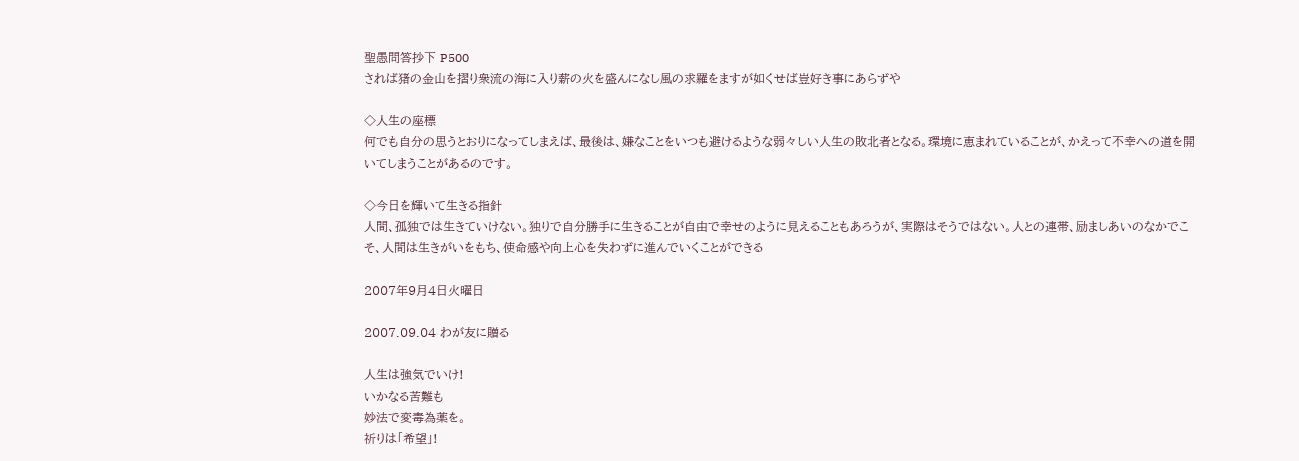聖愚問答抄下 P500
されば猪の金山を摺り衆流の海に入り薪の火を盛んになし風の求羅をますが如くせば豈好き事にあらずや

◇人生の座標
何でも自分の思うとおりになってしまえば、最後は、嫌なことをいつも避けるような弱々しい人生の敗北者となる。環境に恵まれていることが、かえって不幸への道を開いてしまうことがあるのです。

◇今日を輝いて生きる指針
人間、孤独では生きていけない。独りで自分勝手に生きることが自由で幸せのように見えることもあろうが、実際はそうではない。人との連帯、励ましあいのなかでこそ、人間は生きがいをもち、使命感や向上心を失わずに進んでいくことができる

2007年9月4日火曜日

2007.09.04 わが友に贈る

人生は強気でいけ!
いかなる苦難も
妙法で変毒為薬を。
祈りは「希望」!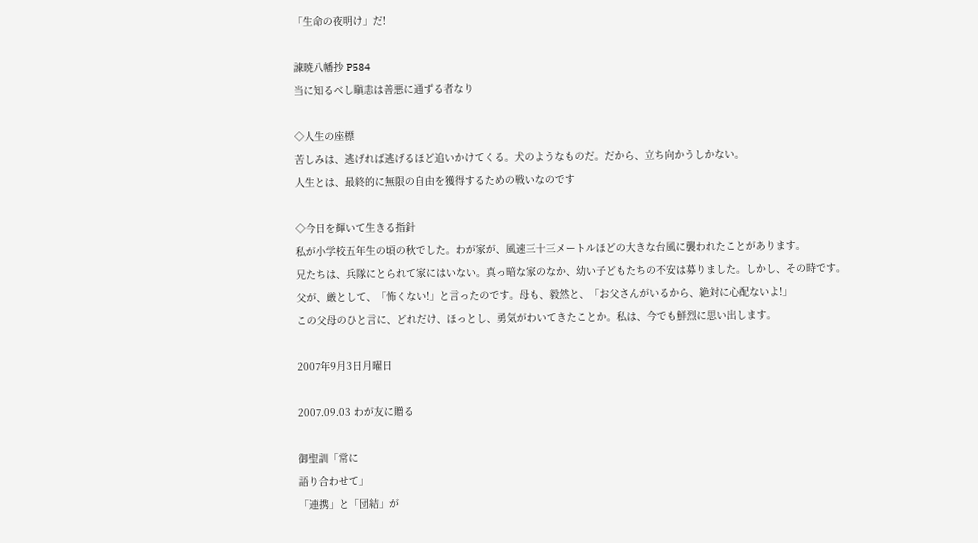「生命の夜明け」だ!

諌暁八幡抄 P584
当に知るべし瞋恚は善悪に通ずる者なり

◇人生の座標
苦しみは、逃げれば逃げるほど追いかけてくる。犬のようなものだ。だから、立ち向かうしかない。
人生とは、最終的に無限の自由を獲得するための戦いなのです

◇今日を輝いて生きる指針
私が小学校五年生の頃の秋でした。わが家が、風速三十三メートルほどの大きな台風に襲われたことがあります。
兄たちは、兵隊にとられて家にはいない。真っ暗な家のなか、幼い子どもたちの不安は募りました。しかし、その時です。
父が、厳として、「怖くない!」と言ったのです。母も、毅然と、「お父さんがいるから、絶対に心配ないよ!」
この父母のひと言に、どれだけ、ほっとし、勇気がわいてきたことか。私は、今でも鮮烈に思い出します。

2007年9月3日月曜日

2007.09.03 わが友に贈る

御聖訓「常に
語り合わせて」
「連携」と「団結」が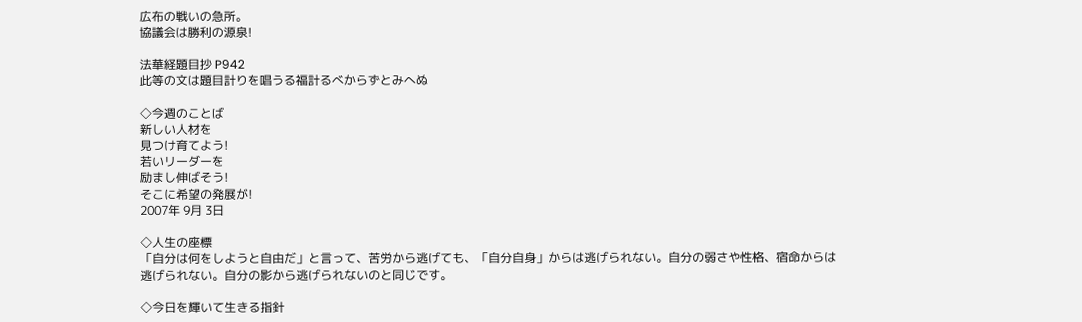広布の戦いの急所。
協議会は勝利の源泉!

法華経題目抄 P942
此等の文は題目計りを唱うる福計るべからずとみへぬ

◇今週のことば
新しい人材を
見つけ育てよう!
若いリーダーを
励まし伸ばそう!
そこに希望の発展が!
2007年 9月 3日

◇人生の座標
「自分は何をしようと自由だ」と言って、苦労から逃げても、「自分自身」からは逃げられない。自分の弱さや性格、宿命からは逃げられない。自分の影から逃げられないのと同じです。

◇今日を輝いて生きる指針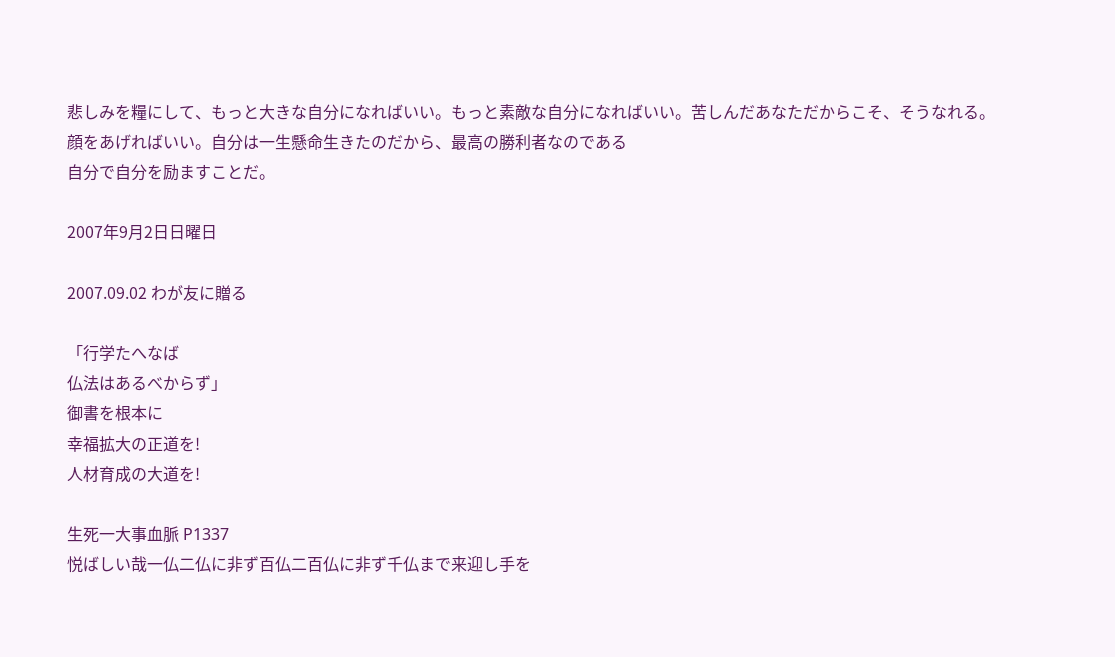悲しみを糧にして、もっと大きな自分になればいい。もっと素敵な自分になればいい。苦しんだあなただからこそ、そうなれる。
顔をあげればいい。自分は一生懸命生きたのだから、最高の勝利者なのである
自分で自分を励ますことだ。

2007年9月2日日曜日

2007.09.02 わが友に贈る

「行学たへなば
仏法はあるべからず」
御書を根本に
幸福拡大の正道を!
人材育成の大道を!

生死一大事血脈 P1337
悦ばしい哉一仏二仏に非ず百仏二百仏に非ず千仏まで来迎し手を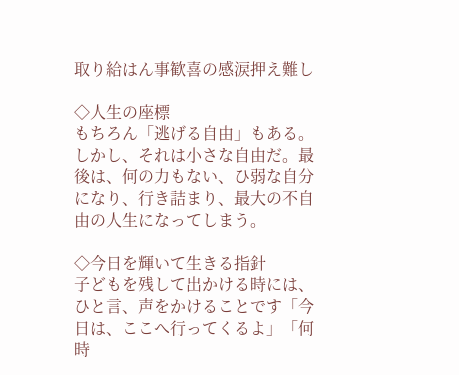取り給はん事歓喜の感涙押え難し

◇人生の座標
もちろん「逃げる自由」もある。しかし、それは小さな自由だ。最後は、何の力もない、ひ弱な自分になり、行き詰まり、最大の不自由の人生になってしまう。

◇今日を輝いて生きる指針
子どもを残して出かける時には、ひと言、声をかけることです「今日は、ここへ行ってくるよ」「何時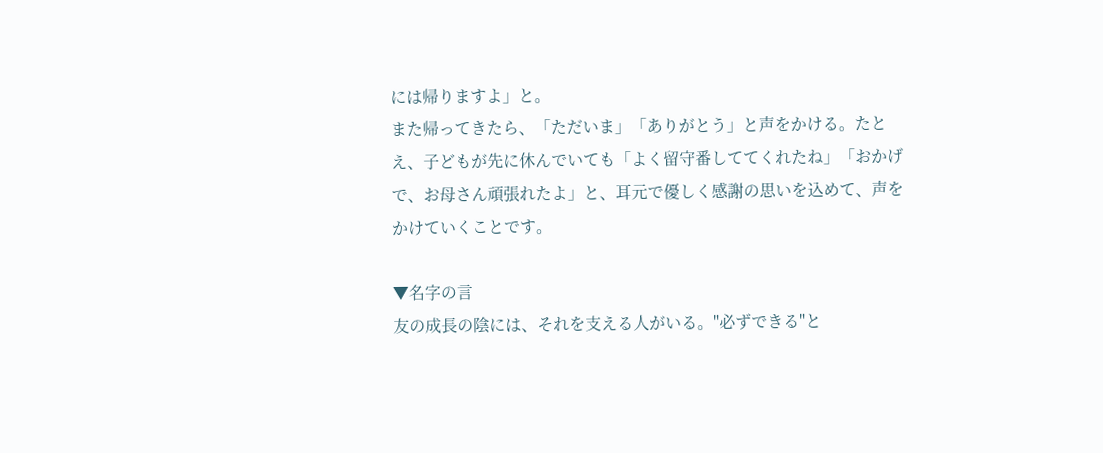には帰りますよ」と。
また帰ってきたら、「ただいま」「ありがとう」と声をかける。たとえ、子どもが先に休んでいても「よく留守番しててくれたね」「おかげで、お母さん頑張れたよ」と、耳元で優しく感謝の思いを込めて、声をかけていくことです。

▼名字の言
友の成長の陰には、それを支える人がいる。"必ずできる"と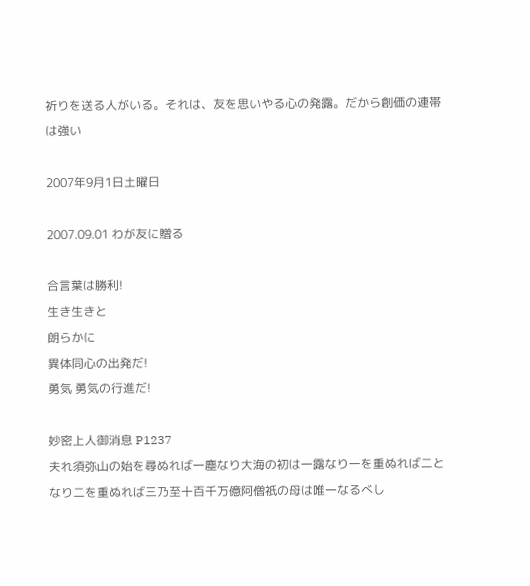祈りを送る人がいる。それは、友を思いやる心の発露。だから創価の連帯は強い

2007年9月1日土曜日

2007.09.01 わが友に贈る

合言葉は勝利!
生き生きと
朗らかに
異体同心の出発だ!
勇気 勇気の行進だ!

妙密上人御消息 P1237
夫れ須弥山の始を尋ぬれば一塵なり大海の初は一露なり一を重ぬれば二となり二を重ぬれば三乃至十百千万億阿僧祇の母は唯一なるべし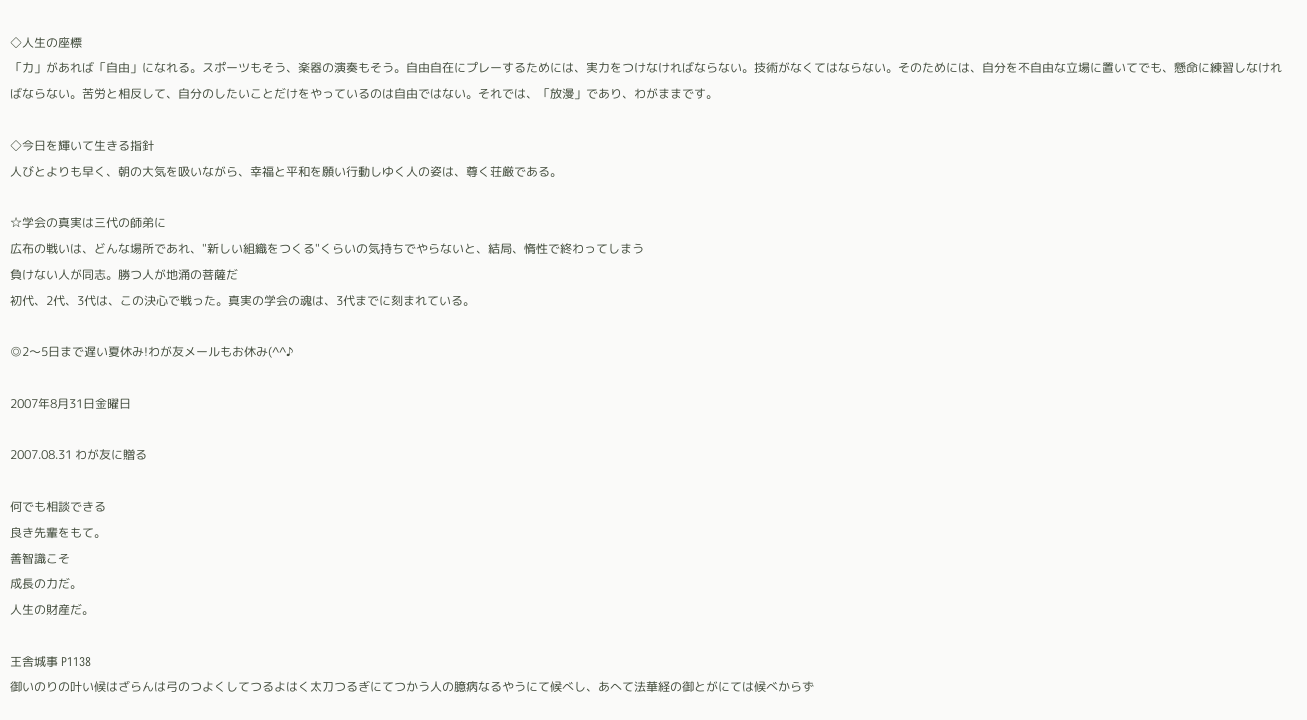◇人生の座標
「力」があれば「自由」になれる。スポーツもそう、楽器の演奏もそう。自由自在にプレーするためには、実力をつけなければならない。技術がなくてはならない。そのためには、自分を不自由な立場に置いてでも、懸命に練習しなければならない。苦労と相反して、自分のしたいことだけをやっているのは自由ではない。それでは、「放漫」であり、わがままです。

◇今日を輝いて生きる指針
人びとよりも早く、朝の大気を吸いながら、幸福と平和を願い行動しゆく人の姿は、尊く荘厳である。

☆学会の真実は三代の師弟に
広布の戦いは、どんな場所であれ、"新しい組織をつくる"くらいの気持ちでやらないと、結局、惰性で終わってしまう
負けない人が同志。勝つ人が地涌の菩薩だ
初代、2代、3代は、この決心で戦った。真実の学会の魂は、3代までに刻まれている。

◎2〜5日まで遅い夏休み!わが友メールもお休み(^^♪

2007年8月31日金曜日

2007.08.31 わが友に贈る

何でも相談できる
良き先輩をもて。
善智識こそ
成長の力だ。
人生の財産だ。

王舎城事 P1138
御いのりの叶い候はざらんは弓のつよくしてつるよはく太刀つるぎにてつかう人の臆病なるやうにて候べし、あへて法華経の御とがにては候べからず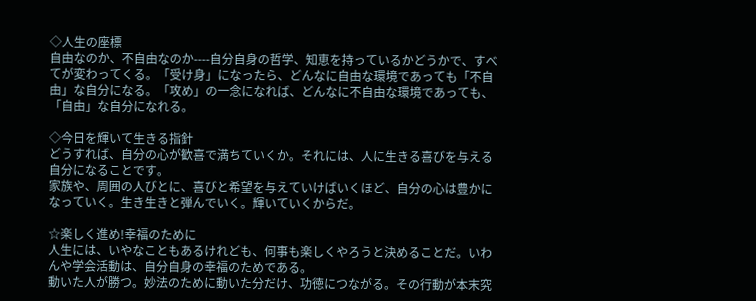◇人生の座標
自由なのか、不自由なのか----自分自身の哲学、知恵を持っているかどうかで、すべてが変わってくる。「受け身」になったら、どんなに自由な環境であっても「不自由」な自分になる。「攻め」の一念になれば、どんなに不自由な環境であっても、「自由」な自分になれる。

◇今日を輝いて生きる指針
どうすれば、自分の心が歓喜で満ちていくか。それには、人に生きる喜びを与える自分になることです。
家族や、周囲の人びとに、喜びと希望を与えていけばいくほど、自分の心は豊かになっていく。生き生きと弾んでいく。輝いていくからだ。

☆楽しく進め!幸福のために
人生には、いやなこともあるけれども、何事も楽しくやろうと決めることだ。いわんや学会活動は、自分自身の幸福のためである。
動いた人が勝つ。妙法のために動いた分だけ、功徳につながる。その行動が本末究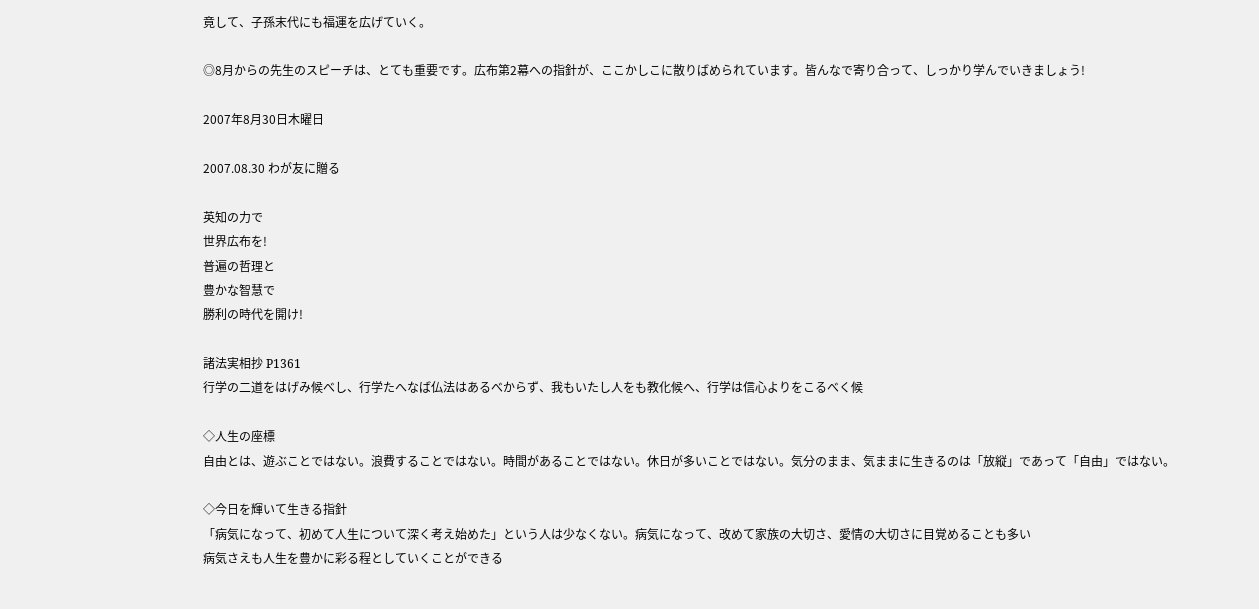竟して、子孫末代にも福運を広げていく。

◎8月からの先生のスピーチは、とても重要です。広布第2幕への指針が、ここかしこに散りばめられています。皆んなで寄り合って、しっかり学んでいきましょう!

2007年8月30日木曜日

2007.08.30 わが友に贈る

英知の力で
世界広布を!
普遍の哲理と
豊かな智慧で
勝利の時代を開け!

諸法実相抄 P1361
行学の二道をはげみ候べし、行学たへなば仏法はあるべからず、我もいたし人をも教化候へ、行学は信心よりをこるべく候

◇人生の座標
自由とは、遊ぶことではない。浪費することではない。時間があることではない。休日が多いことではない。気分のまま、気ままに生きるのは「放縦」であって「自由」ではない。

◇今日を輝いて生きる指針
「病気になって、初めて人生について深く考え始めた」という人は少なくない。病気になって、改めて家族の大切さ、愛情の大切さに目覚めることも多い
病気さえも人生を豊かに彩る程としていくことができる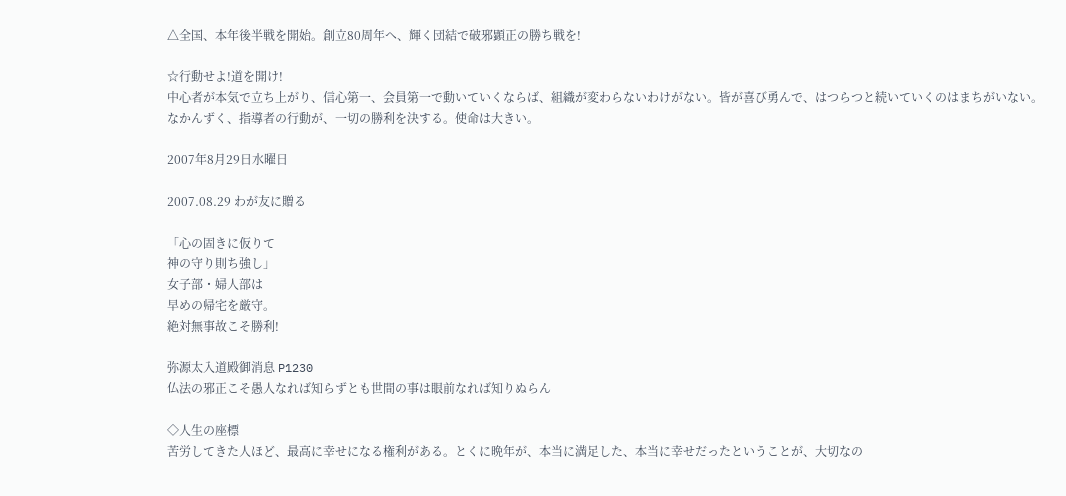△全国、本年後半戦を開始。創立80周年へ、輝く団結で破邪顕正の勝ち戦を!

☆行動せよ!道を開け!
中心者が本気で立ち上がり、信心第一、会員第一で動いていくならば、組織が変わらないわけがない。皆が喜び勇んで、はつらつと続いていくのはまちがいない。
なかんずく、指導者の行動が、一切の勝利を決する。使命は大きい。

2007年8月29日水曜日

2007.08.29 わが友に贈る

「心の固きに仮りて
神の守り則ち強し」
女子部・婦人部は
早めの帰宅を厳守。
絶対無事故こそ勝利!

弥源太入道殿御消息 P1230
仏法の邪正こそ愚人なれば知らずとも世間の事は眼前なれば知りぬらん

◇人生の座標
苦労してきた人ほど、最高に幸せになる権利がある。とくに晩年が、本当に満足した、本当に幸せだったということが、大切なの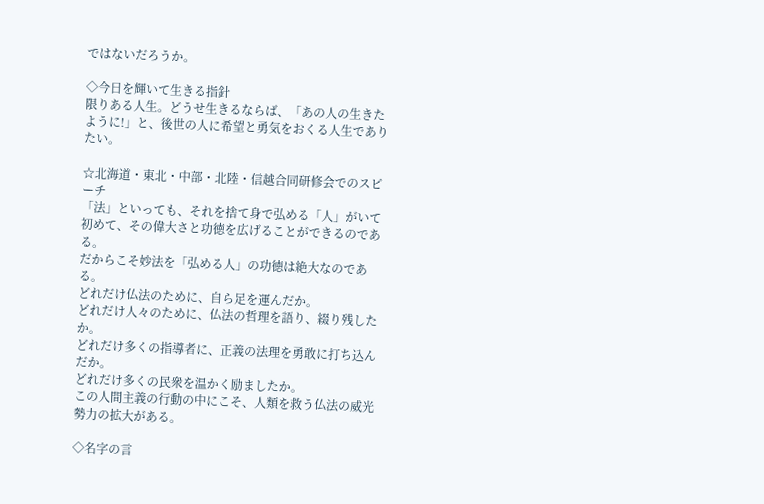ではないだろうか。

◇今日を輝いて生きる指針
限りある人生。どうせ生きるならば、「あの人の生きたように!」と、後世の人に希望と勇気をおくる人生でありたい。

☆北海道・東北・中部・北陸・信越合同研修会でのスピーチ
「法」といっても、それを捨て身で弘める「人」がいて初めて、その偉大さと功徳を広げることができるのである。
だからこそ妙法を「弘める人」の功徳は絶大なのである。
どれだけ仏法のために、自ら足を運んだか。
どれだけ人々のために、仏法の哲理を語り、綴り残したか。
どれだけ多くの指導者に、正義の法理を勇敢に打ち込んだか。
どれだけ多くの民衆を温かく励ましたか。
この人間主義の行動の中にこそ、人類を救う仏法の威光勢力の拡大がある。

◇名字の言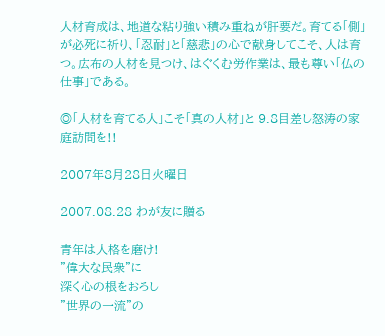人材育成は、地道な粘り強い積み重ねが肝要だ。育てる「側」が必死に祈り、「忍耐」と「慈悲」の心で献身してこそ、人は育つ。広布の人材を見つけ、はぐくむ労作業は、最も尊い「仏の仕事」である。

◎「人材を育てる人」こそ「真の人材」と 9.8目差し怒涛の家庭訪問を!!

2007年8月28日火曜日

2007.08.28 わが友に贈る

青年は人格を磨け!
"偉大な民衆"に
深く心の根をおろし
"世界の一流"の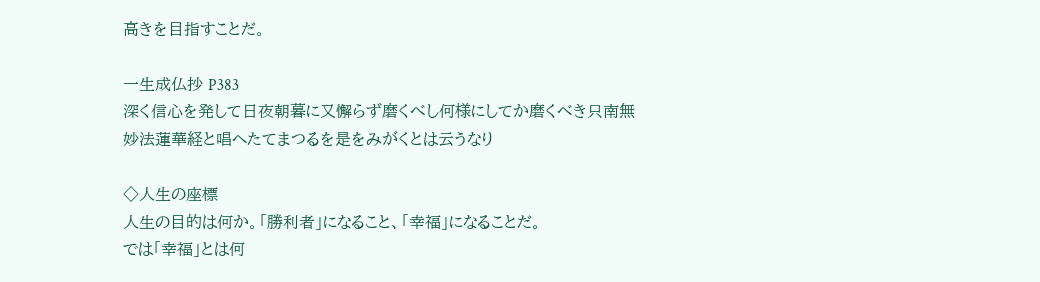高きを目指すことだ。

一生成仏抄 P383
深く信心を発して日夜朝暮に又懈らず磨くべし何様にしてか磨くべき只南無妙法蓮華経と唱へたてまつるを是をみがくとは云うなり

◇人生の座標
人生の目的は何か。「勝利者」になること、「幸福」になることだ。
では「幸福」とは何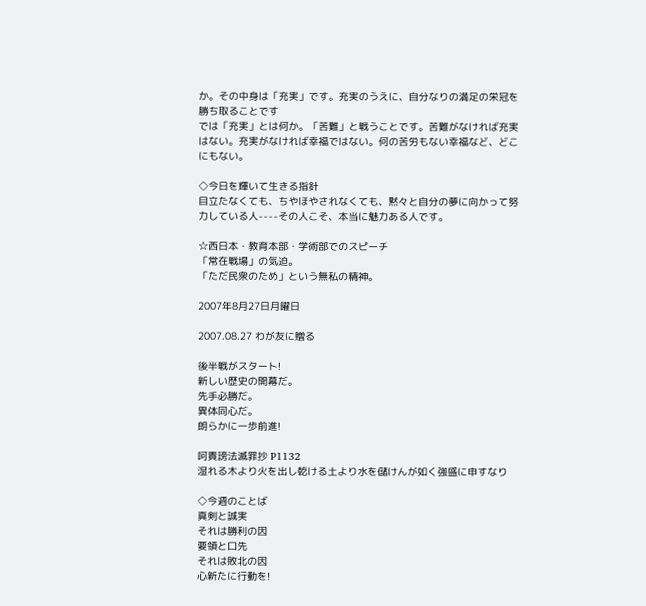か。その中身は「充実」です。充実のうえに、自分なりの満足の栄冠を勝ち取ることです
では「充実」とは何か。「苦難」と戦うことです。苦難がなければ充実はない。充実がなければ幸福ではない。何の苦労もない幸福など、どこにもない。

◇今日を輝いて生きる指針
目立たなくても、ちやほやされなくても、黙々と自分の夢に向かって努力している人----その人こそ、本当に魅力ある人です。

☆西日本・教育本部・学術部でのスピーチ
「常在戦場」の気迫。
「ただ民衆のため」という無私の精神。

2007年8月27日月曜日

2007.08.27 わが友に贈る

後半戦がスタート!
新しい歴史の開幕だ。
先手必勝だ。
異体同心だ。
朗らかに一歩前進!

呵責謗法滅罪抄 P1132
湿れる木より火を出し乾ける土より水を儲けんが如く強盛に申すなり

◇今週のことば
真剣と誠実
それは勝利の因
要領と口先
それは敗北の因
心新たに行動を!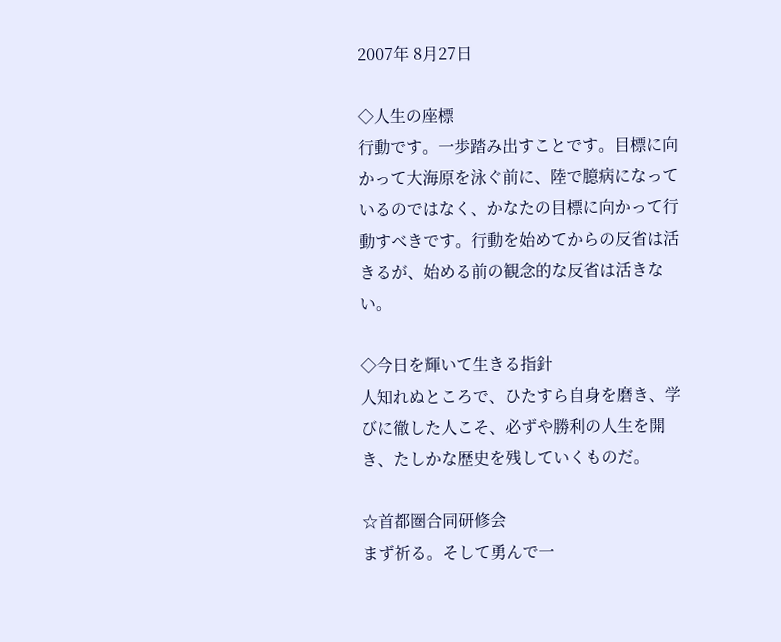2007年 8月27日

◇人生の座標
行動です。一歩踏み出すことです。目標に向かって大海原を泳ぐ前に、陸で臆病になっているのではなく、かなたの目標に向かって行動すべきです。行動を始めてからの反省は活きるが、始める前の観念的な反省は活きない。

◇今日を輝いて生きる指針
人知れぬところで、ひたすら自身を磨き、学びに徹した人こそ、必ずや勝利の人生を開き、たしかな歴史を残していくものだ。

☆首都圏合同研修会
まず祈る。そして勇んで一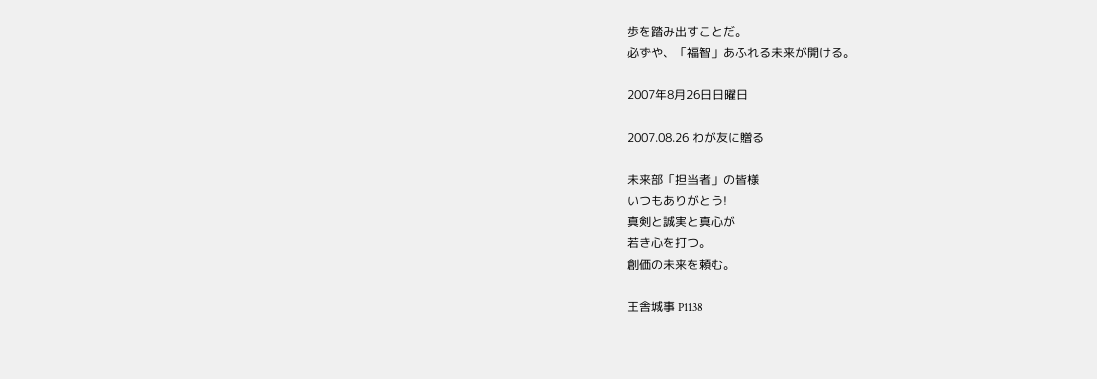歩を踏み出すことだ。
必ずや、「福智」あふれる未来が開ける。

2007年8月26日日曜日

2007.08.26 わが友に贈る

未来部「担当者」の皆様
いつもありがとう!
真剣と誠実と真心が
若き心を打つ。
創価の未来を頼む。

王舎城事 P1138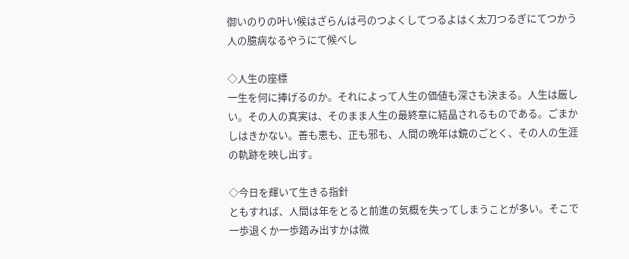御いのりの叶い候はざらんは弓のつよくしてつるよはく太刀つるぎにてつかう人の臆病なるやうにて候べし

◇人生の座標
一生を何に捧げるのか。それによって人生の価値も深さも決まる。人生は厳しい。その人の真実は、そのまま人生の最終章に結晶されるものである。ごまかしはきかない。善も恵も、正も邪も、人間の晩年は鏡のごとく、その人の生涯の軌跡を映し出す。

◇今日を輝いて生きる指針
ともすれば、人間は年をとると前進の気概を失ってしまうことが多い。そこで一歩退くか一歩踏み出すかは微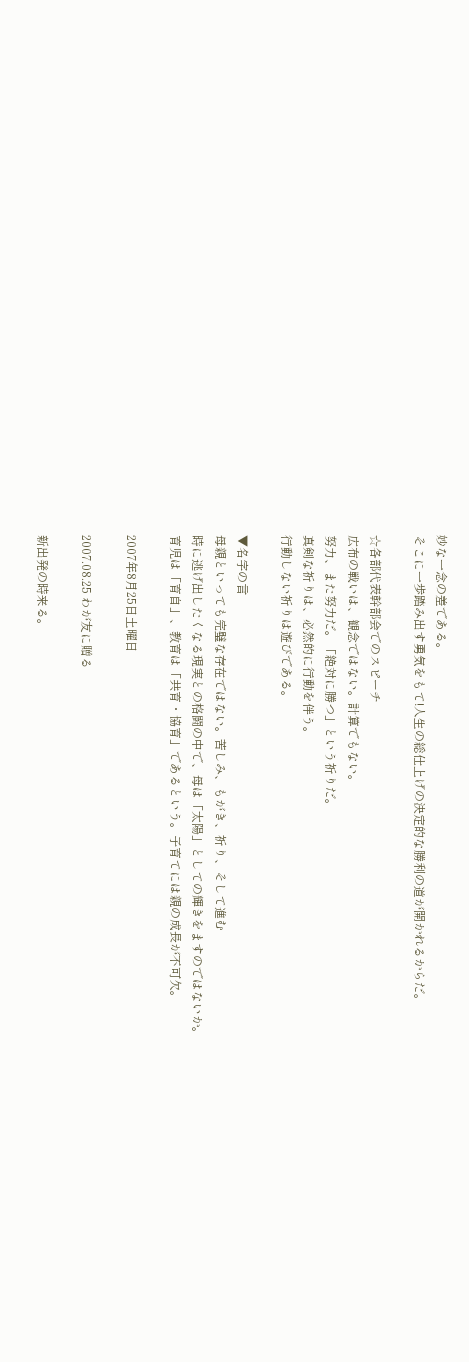妙な一念の差である。
そこに一歩踏み出す勇気をもて!人生の総仕上げの決定的な勝利の道が開かれるからだ。

☆各部代表幹部会でのスピーチ
広布の戦いは、観念ではない。計算でもない。
努力、また努力だ。「絶対に勝つ」という祈りだ。
真剣な祈りは、必然的に行動を伴う。
行動しない祈りは遊びである。

▼名字の言
母親といっても完璧な存在ではない。苦しみ、もがき、祈り、そして進む
時に逃げ出したくなる現実との格闘の中で、母は「太陽」としての輝きをますのではないか。
育児は「育自」、教育は「共育・協育」であるという。子育てには親の成長が不可欠。

2007年8月25日土曜日

2007.08.25 わが友に贈る

新出発の時来る。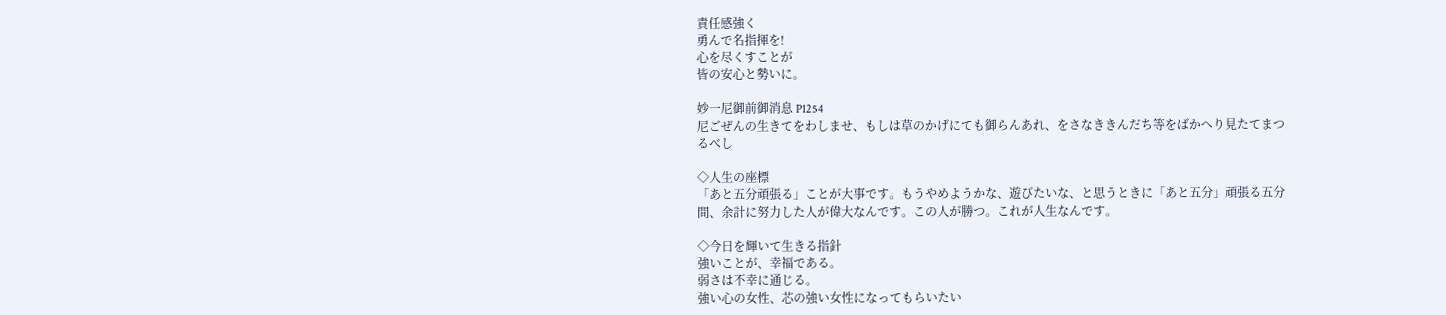責任感強く
勇んで名指揮を!
心を尽くすことが
皆の安心と勢いに。

妙一尼御前御消息 P1254
尼ごぜんの生きてをわしませ、もしは草のかげにても御らんあれ、をさなききんだち等をばかへり見たてまつるべし

◇人生の座標
「あと五分頑張る」ことが大事です。もうやめようかな、遊びたいな、と思うときに「あと五分」頑張る五分間、余計に努力した人が偉大なんです。この人が勝つ。これが人生なんです。

◇今日を輝いて生きる指針
強いことが、幸福である。
弱さは不幸に通じる。
強い心の女性、芯の強い女性になってもらいたい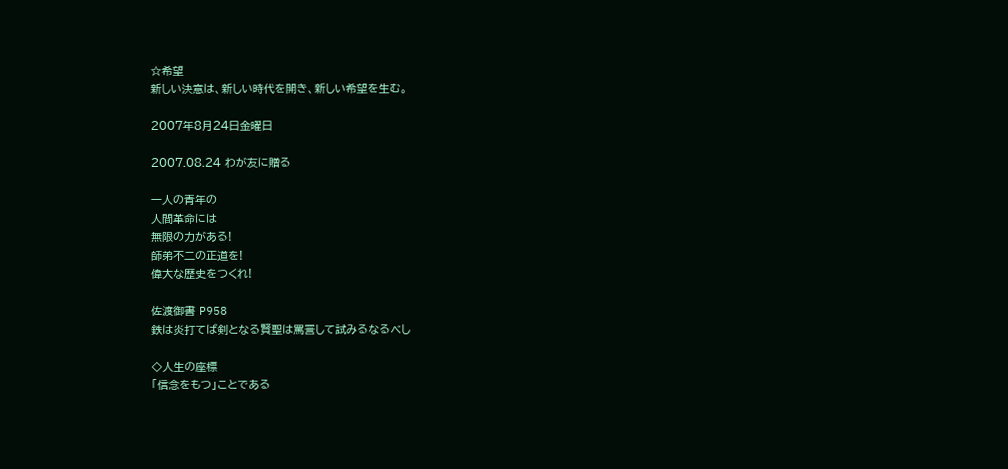☆希望
新しい決意は、新しい時代を開き、新しい希望を生む。

2007年8月24日金曜日

2007.08.24 わが友に贈る

一人の青年の
人間革命には
無限の力がある!
師弟不二の正道を!
偉大な歴史をつくれ!

佐渡御書 P958
鉄は炎打てば剣となる賢聖は罵詈して試みるなるべし

◇人生の座標
「信念をもつ」ことである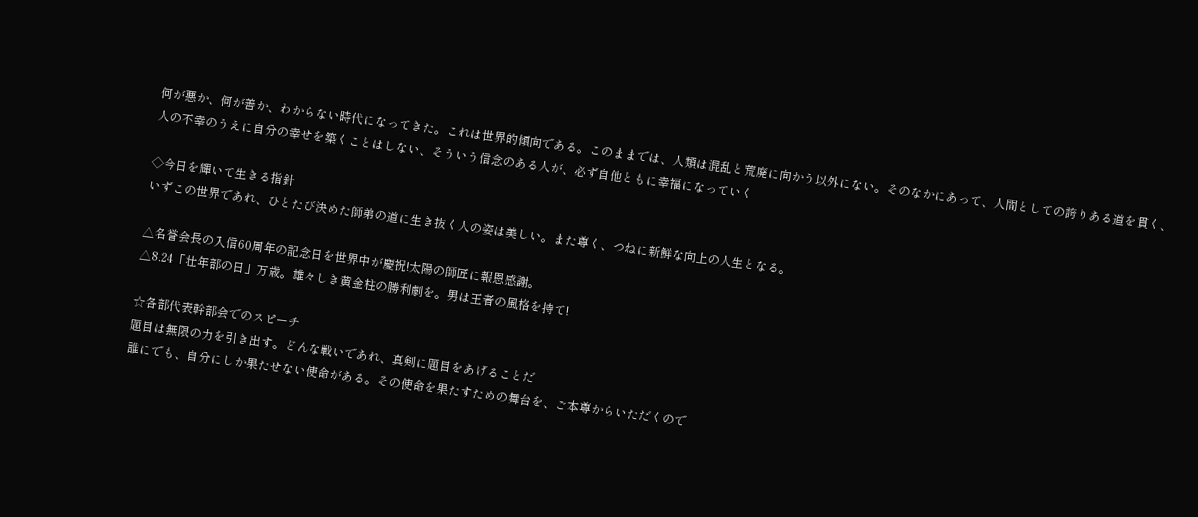何が悪か、何が善か、わからない時代になってきた。これは世界的傾向である。このままでは、人類は混乱と荒廃に向かう以外にない。そのなかにあって、人間としての誇りある道を貫く、人の不幸のうえに自分の幸せを築くことはしない、そういう信念のある人が、必ず自他ともに幸福になっていく

◇今日を輝いて生きる指針
いずこの世界であれ、ひとたび決めた師弟の道に生き抜く人の姿は美しい。また尊く、つねに新鮮な向上の人生となる。

△名誉会長の入信60周年の記念日を世界中が慶祝!太陽の師匠に報恩感謝。
△8.24「壮年部の日」万歳。雄々しき黄金柱の勝利劇を。男は王者の風格を持て!

☆各部代表幹部会でのスピーチ
題目は無限の力を引き出す。どんな戦いであれ、真剣に題目をあげることだ
誰にでも、自分にしか果たせない使命がある。その使命を果たすための舞台を、ご本尊からいただくので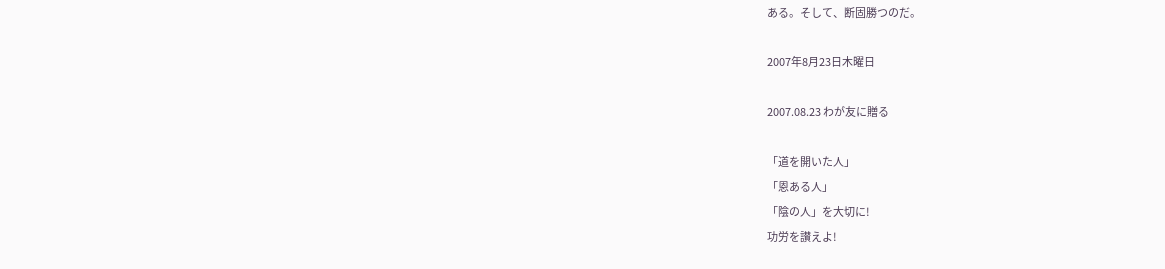ある。そして、断固勝つのだ。

2007年8月23日木曜日

2007.08.23 わが友に贈る

「道を開いた人」
「恩ある人」
「陰の人」を大切に!
功労を讃えよ!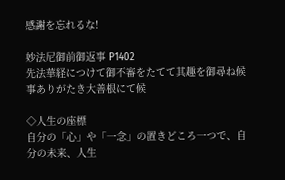感謝を忘れるな!

妙法尼御前御返事 P1402
先法華経につけて御不審をたてて其趣を御尋ね候事ありがたき大善根にて候

◇人生の座標
自分の「心」や「一念」の置きどころ一つで、自分の未来、人生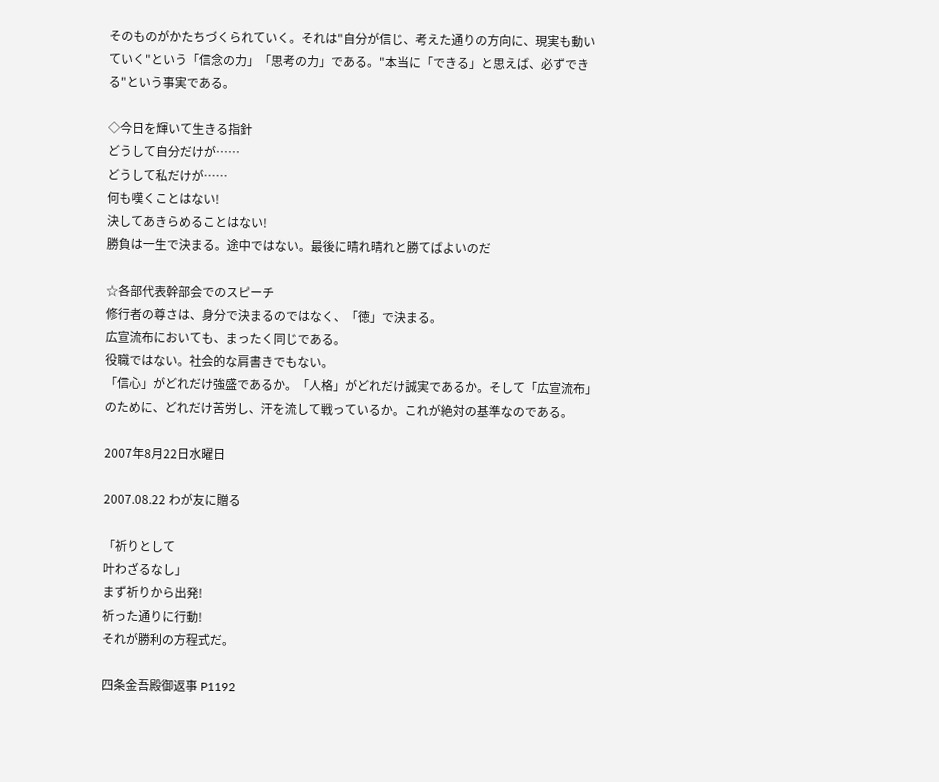そのものがかたちづくられていく。それは"自分が信じ、考えた通りの方向に、現実も動いていく"という「信念の力」「思考の力」である。"本当に「できる」と思えば、必ずできる"という事実である。

◇今日を輝いて生きる指針
どうして自分だけが……
どうして私だけが……
何も嘆くことはない!
決してあきらめることはない!
勝負は一生で決まる。途中ではない。最後に晴れ晴れと勝てばよいのだ

☆各部代表幹部会でのスピーチ
修行者の尊さは、身分で決まるのではなく、「徳」で決まる。
広宣流布においても、まったく同じである。
役職ではない。社会的な肩書きでもない。
「信心」がどれだけ強盛であるか。「人格」がどれだけ誠実であるか。そして「広宣流布」のために、どれだけ苦労し、汗を流して戦っているか。これが絶対の基準なのである。

2007年8月22日水曜日

2007.08.22 わが友に贈る

「祈りとして
叶わざるなし」
まず祈りから出発!
祈った通りに行動!
それが勝利の方程式だ。

四条金吾殿御返事 P1192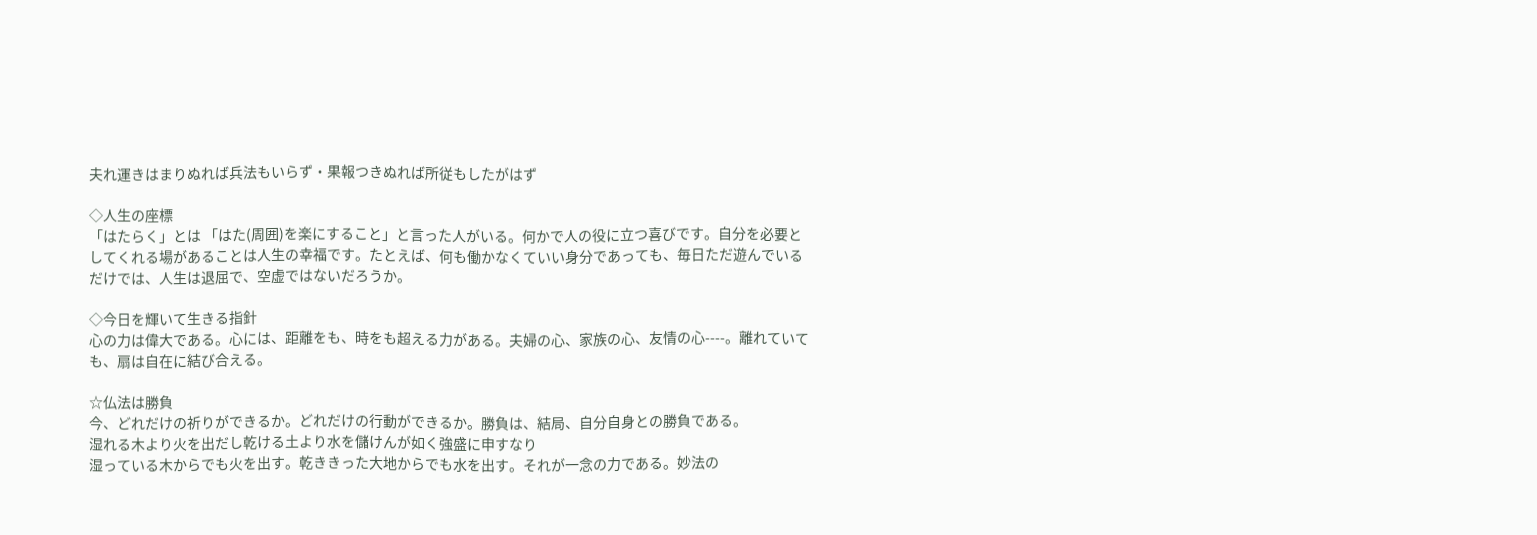夫れ運きはまりぬれば兵法もいらず・果報つきぬれば所従もしたがはず

◇人生の座標
「はたらく」とは 「はた(周囲)を楽にすること」と言った人がいる。何かで人の役に立つ喜びです。自分を必要としてくれる場があることは人生の幸福です。たとえば、何も働かなくていい身分であっても、毎日ただ遊んでいるだけでは、人生は退屈で、空虚ではないだろうか。

◇今日を輝いて生きる指針
心の力は偉大である。心には、距離をも、時をも超える力がある。夫婦の心、家族の心、友情の心----。離れていても、扇は自在に結び合える。

☆仏法は勝負
今、どれだけの祈りができるか。どれだけの行動ができるか。勝負は、結局、自分自身との勝負である。
湿れる木より火を出だし乾ける土より水を儲けんが如く強盛に申すなり
湿っている木からでも火を出す。乾ききった大地からでも水を出す。それが一念の力である。妙法の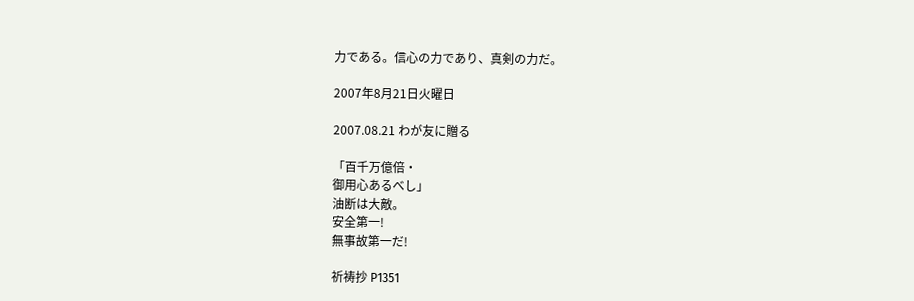力である。信心の力であり、真剣の力だ。

2007年8月21日火曜日

2007.08.21 わが友に贈る

「百千万億倍・
御用心あるべし」
油断は大敵。
安全第一!
無事故第一だ!

祈祷抄 P1351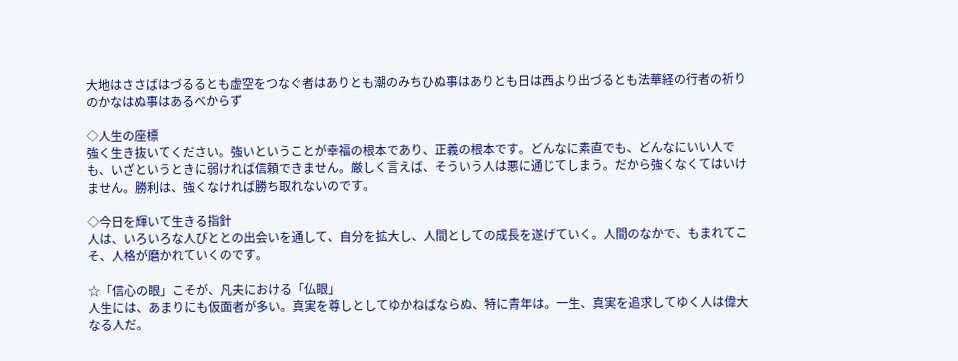大地はささばはづるるとも虚空をつなぐ者はありとも潮のみちひぬ事はありとも日は西より出づるとも法華経の行者の祈りのかなはぬ事はあるべからず

◇人生の座標
強く生き抜いてください。強いということが幸福の根本であり、正義の根本です。どんなに素直でも、どんなにいい人でも、いざというときに弱ければ信頼できません。厳しく言えば、そういう人は悪に通じてしまう。だから強くなくてはいけません。勝利は、強くなければ勝ち取れないのです。

◇今日を輝いて生きる指針
人は、いろいろな人びととの出会いを通して、自分を拡大し、人間としての成長を遂げていく。人間のなかで、もまれてこそ、人格が磨かれていくのです。

☆「信心の眼」こそが、凡夫における「仏眼」
人生には、あまりにも仮面者が多い。真実を尊しとしてゆかねばならぬ、特に青年は。一生、真実を追求してゆく人は偉大なる人だ。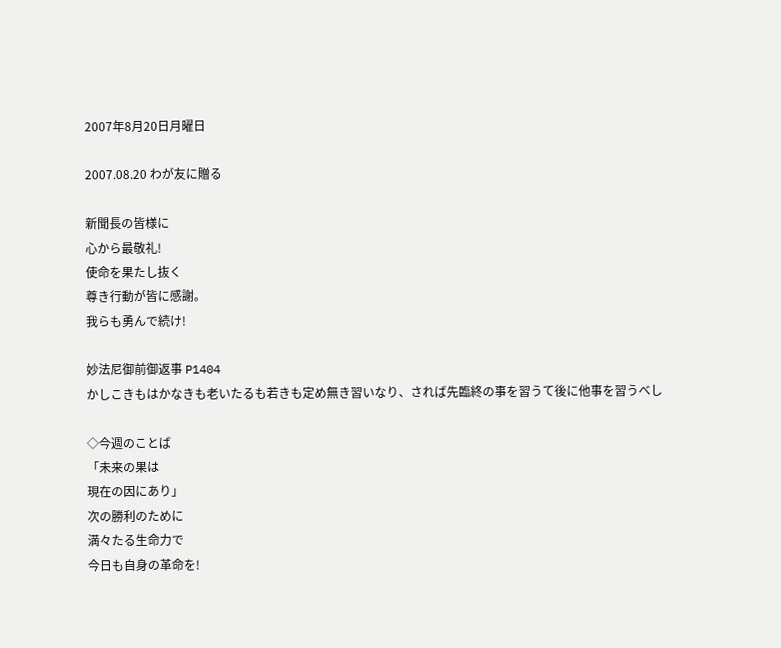2007年8月20日月曜日

2007.08.20 わが友に贈る

新聞長の皆様に
心から最敬礼!
使命を果たし抜く
尊き行動が皆に感謝。
我らも勇んで続け!

妙法尼御前御返事 P1404
かしこきもはかなきも老いたるも若きも定め無き習いなり、されば先臨終の事を習うて後に他事を習うべし

◇今週のことば
「未来の果は
現在の因にあり」
次の勝利のために
満々たる生命力で
今日も自身の革命を!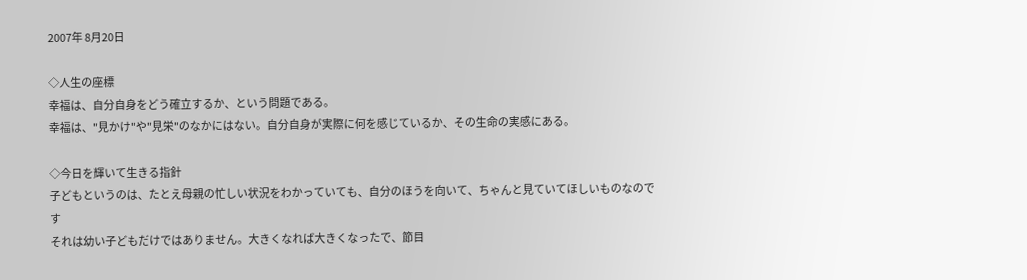2007年 8月20日

◇人生の座標
幸福は、自分自身をどう確立するか、という問題である。
幸福は、"見かけ"や"見栄"のなかにはない。自分自身が実際に何を感じているか、その生命の実感にある。

◇今日を輝いて生きる指針
子どもというのは、たとえ母親の忙しい状況をわかっていても、自分のほうを向いて、ちゃんと見ていてほしいものなのです
それは幼い子どもだけではありません。大きくなれば大きくなったで、節目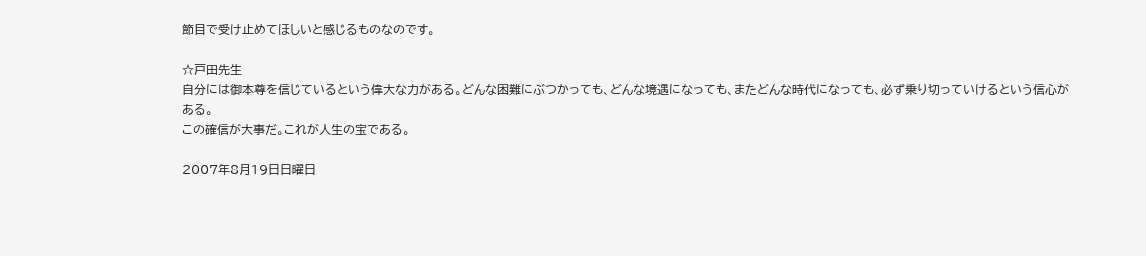節目で受け止めてほしいと感じるものなのです。

☆戸田先生
自分には御本尊を信じているという偉大な力がある。どんな困難にぶつかっても、どんな境遇になっても、またどんな時代になっても、必ず乗り切っていけるという信心がある。
この確信が大事だ。これが人生の宝である。

2007年8月19日日曜日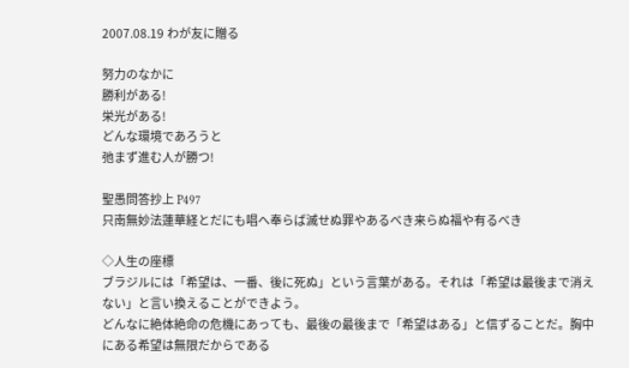2007.08.19 わが友に贈る

努力のなかに
勝利がある!
栄光がある!
どんな環境であろうと
弛まず進む人が勝つ!

聖愚問答抄上 P497
只南無妙法蓮華経とだにも唱へ奉らば滅せぬ罪やあるべき来らぬ福や有るべき

◇人生の座標
ブラジルには「希望は、一番、後に死ぬ」という言葉がある。それは「希望は最後まで消えない」と言い換えることができよう。
どんなに絶体絶命の危機にあっても、最後の最後まで「希望はある」と信ずることだ。胸中にある希望は無限だからである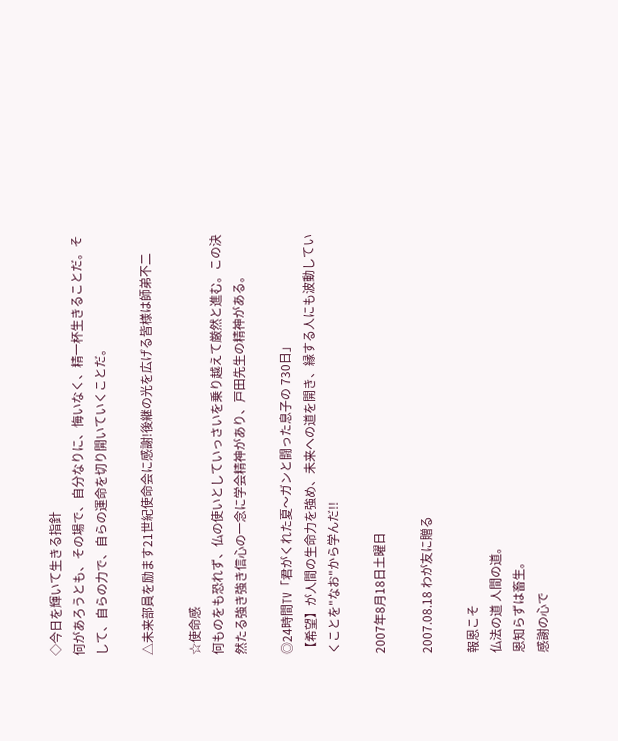◇今日を輝いて生きる指針
何があろうとも、その場で、自分なりに、悔いなく、精一杯生きることだ。そして、自らの力で、自らの運命を切り開いていくことだ。

△未来部員を励ます21世紀使命会に感謝!後継の光を広げる皆様は師弟不二

☆使命感
何ものをも恐れず、仏の使いとしていっさいを乗り越えて厳然と進む。この決然たる強き強き信心の一念に学会精神があり、戸田先生の精神がある。

◎24時間TV「君がくれた夏〜ガンと闘った息子の 730日」
【希望】が人間の生命力を強め、未来への道を開き、縁する人にも波動していくことを"なお"から学んだ!!

2007年8月18日土曜日

2007.08.18 わが友に贈る

報恩こそ
仏法の道 人間の道。
恩知らずは畜生。
感謝の心で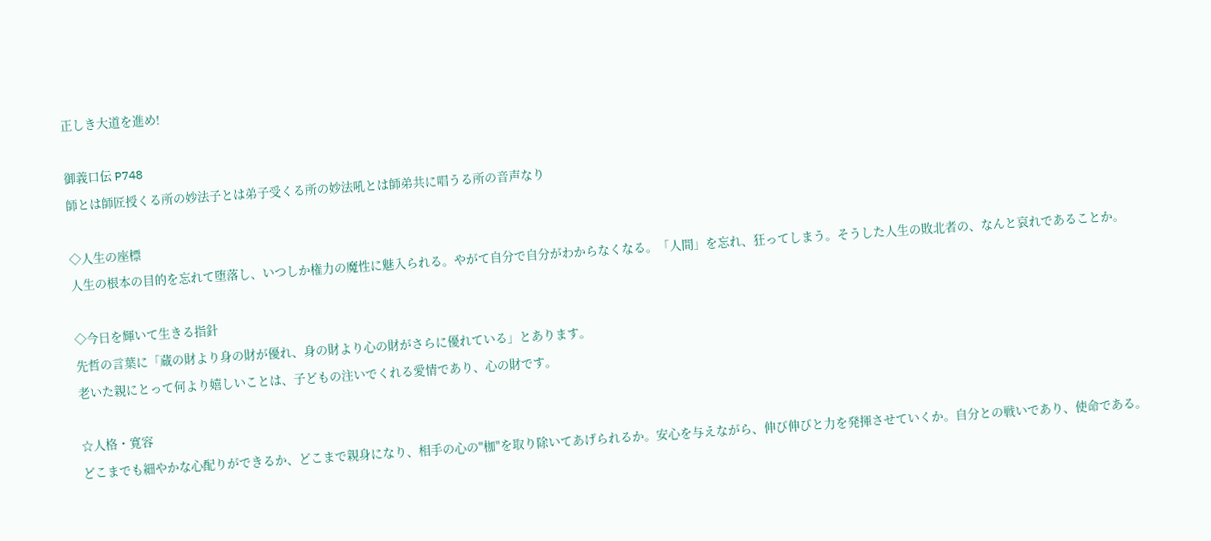正しき大道を進め!

御義口伝 P748
師とは師匠授くる所の妙法子とは弟子受くる所の妙法吼とは師弟共に唱うる所の音声なり

◇人生の座標
人生の根本の目的を忘れて堕落し、いつしか権力の魔性に魅入られる。やがて自分で自分がわからなくなる。「人間」を忘れ、狂ってしまう。そうした人生の敗北者の、なんと哀れであることか。

◇今日を輝いて生きる指針
先哲の言葉に「蔵の財より身の財が優れ、身の財より心の財がさらに優れている」とあります。
老いた親にとって何より嬉しいことは、子どもの注いでくれる愛情であり、心の財です。

☆人格・寛容
どこまでも細やかな心配りができるか、どこまで親身になり、相手の心の"枷"を取り除いてあげられるか。安心を与えながら、伸び伸びと力を発揮させていくか。自分との戦いであり、使命である。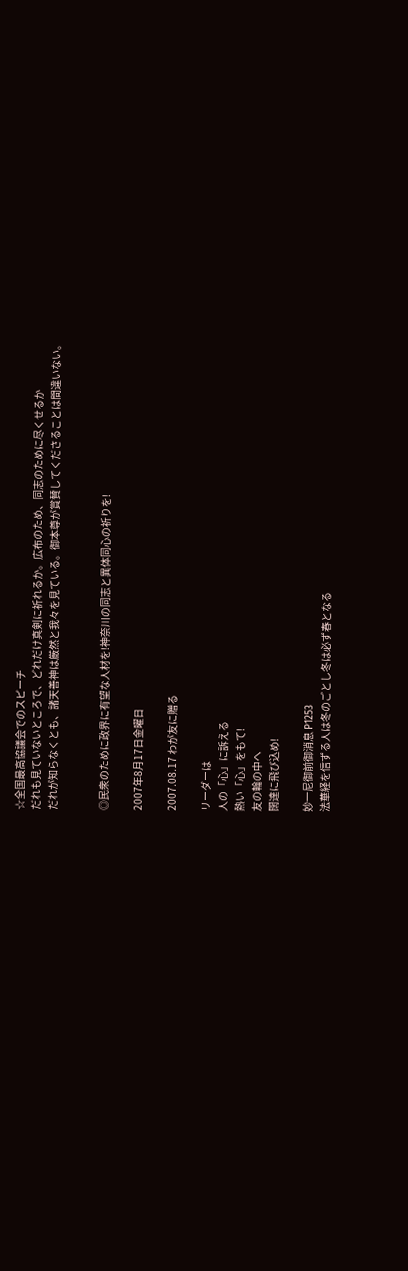☆全国最高協議会でのスピーチ
だれも見ていないところで、どれだけ真剣に祈れるか。広布のため、同志のために尽くせるか
だれが知らなくとも、諸天善神は厳然と我々を見ている。御本尊が賞賛してくださることは間違いない。


◎民衆のために政界に有望な人材を!神奈川の同志と異体同心の祈りを!

2007年8月17日金曜日

2007.08.17 わが友に贈る

リーダーは
人の「心」に訴える
熱い「心」をもて!
友の輪の中へ
闊達に飛び込め!

妙一尼御前御消息 P1253
法華経を信ずる人は冬のごとし冬は必ず春となる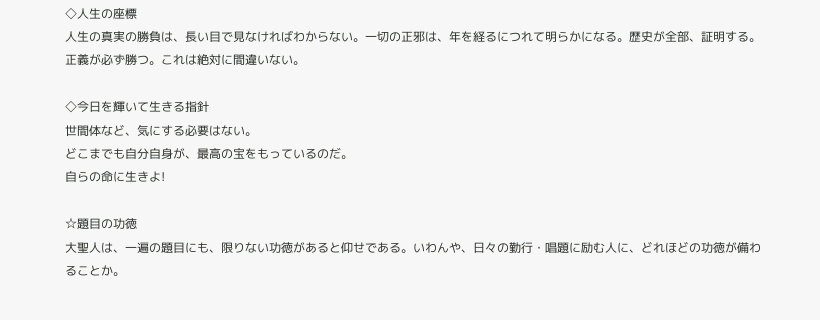◇人生の座標
人生の真実の勝負は、長い目で見なければわからない。一切の正邪は、年を経るにつれて明らかになる。歴史が全部、証明する。正義が必ず勝つ。これは絶対に間違いない。

◇今日を輝いて生きる指針
世間体など、気にする必要はない。
どこまでも自分自身が、最高の宝をもっているのだ。
自らの命に生きよ!

☆題目の功徳
大聖人は、一遍の題目にも、限りない功徳があると仰せである。いわんや、日々の勤行・唱題に励む人に、どれほどの功徳が備わることか。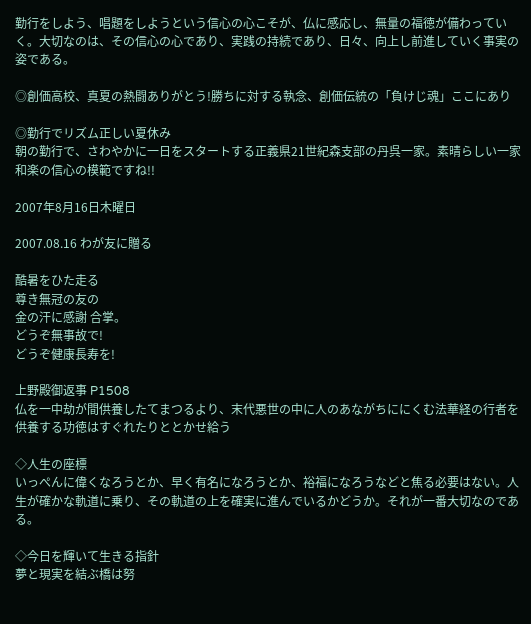勤行をしよう、唱題をしようという信心の心こそが、仏に感応し、無量の福徳が備わっていく。大切なのは、その信心の心であり、実践の持続であり、日々、向上し前進していく事実の姿である。

◎創価高校、真夏の熱闘ありがとう!勝ちに対する執念、創価伝統の「負けじ魂」ここにあり

◎勤行でリズム正しい夏休み
朝の勤行で、さわやかに一日をスタートする正義県21世紀森支部の丹呉一家。素晴らしい一家和楽の信心の模範ですね!!

2007年8月16日木曜日

2007.08.16 わが友に贈る

酷暑をひた走る
尊き無冠の友の
金の汗に感謝 合掌。
どうぞ無事故で!
どうぞ健康長寿を!

上野殿御返事 P1508
仏を一中劫が間供養したてまつるより、末代悪世の中に人のあながちににくむ法華経の行者を供養する功徳はすぐれたりととかせ給う

◇人生の座標
いっぺんに偉くなろうとか、早く有名になろうとか、裕福になろうなどと焦る必要はない。人生が確かな軌道に乗り、その軌道の上を確実に進んでいるかどうか。それが一番大切なのである。

◇今日を輝いて生きる指針
夢と現実を結ぶ橋は努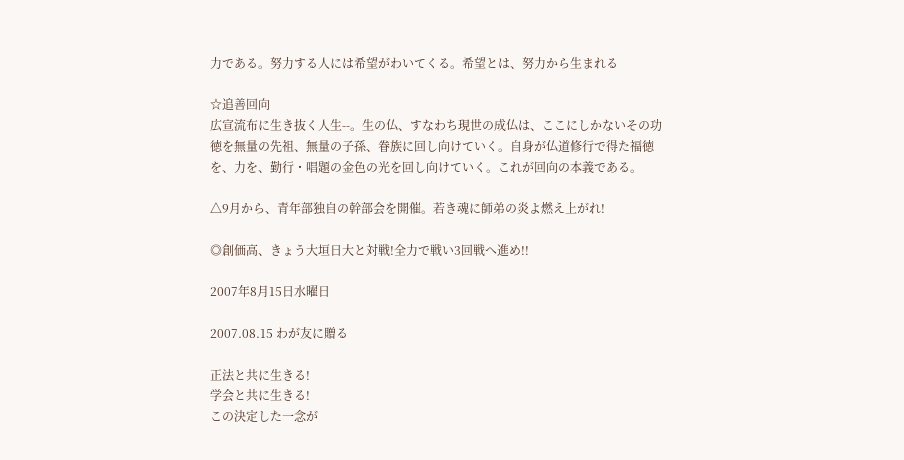力である。努力する人には希望がわいてくる。希望とは、努力から生まれる

☆追善回向
広宣流布に生き抜く人生--。生の仏、すなわち現世の成仏は、ここにしかないその功徳を無量の先祖、無量の子孫、眷族に回し向けていく。自身が仏道修行で得た福徳を、力を、勤行・唱題の金色の光を回し向けていく。これが回向の本義である。

△9月から、青年部独自の幹部会を開催。若き魂に師弟の炎よ燃え上がれ!

◎創価高、きょう大垣日大と対戦!全力で戦い3回戦へ進め!!

2007年8月15日水曜日

2007.08.15 わが友に贈る

正法と共に生きる!
学会と共に生きる!
この決定した一念が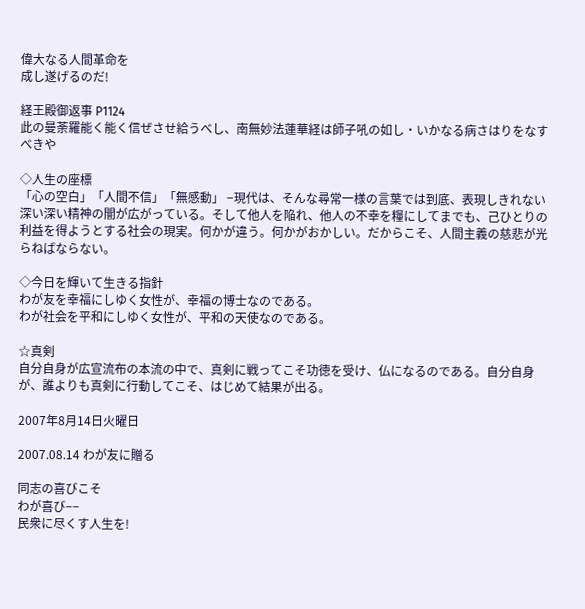偉大なる人間革命を
成し遂げるのだ!

経王殿御返事 P1124
此の曼荼羅能く能く信ぜさせ給うべし、南無妙法蓮華経は師子吼の如し・いかなる病さはりをなすべきや

◇人生の座標
「心の空白」「人間不信」「無感動」 −現代は、そんな尋常一様の言葉では到底、表現しきれない深い深い精神の闇が広がっている。そして他人を陥れ、他人の不幸を糧にしてまでも、己ひとりの利益を得ようとする社会の現実。何かが違う。何かがおかしい。だからこそ、人間主義の慈悲が光らねばならない。

◇今日を輝いて生きる指針
わが友を幸福にしゆく女性が、幸福の博士なのである。
わが社会を平和にしゆく女性が、平和の天使なのである。

☆真剣
自分自身が広宣流布の本流の中で、真剣に戦ってこそ功徳を受け、仏になるのである。自分自身が、誰よりも真剣に行動してこそ、はじめて結果が出る。

2007年8月14日火曜日

2007.08.14 わが友に贈る

同志の喜びこそ
わが喜び−−
民衆に尽くす人生を!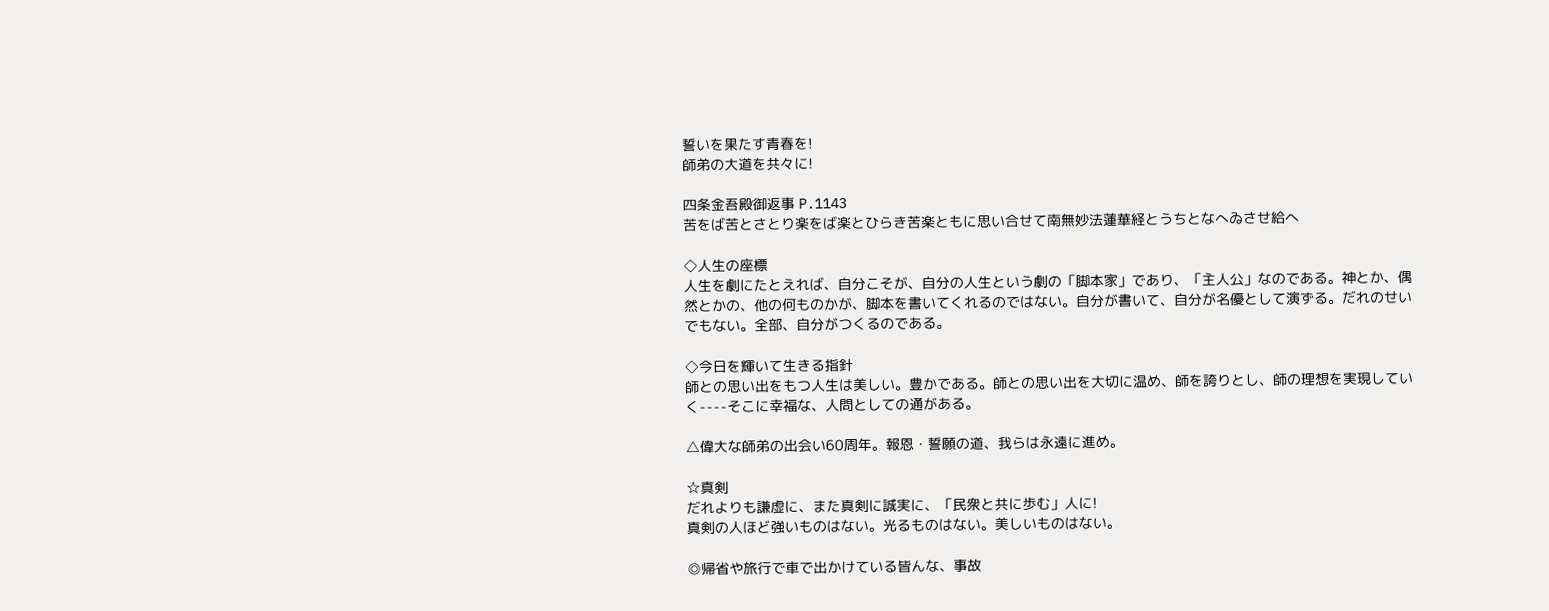誓いを果たす青春を!
師弟の大道を共々に!

四条金吾殿御返事 P.1143
苦をば苦とさとり楽をば楽とひらき苦楽ともに思い合せて南無妙法蓮華経とうちとなへゐさせ給へ

◇人生の座標
人生を劇にたとえれば、自分こそが、自分の人生という劇の「脚本家」であり、「主人公」なのである。神とか、偶然とかの、他の何ものかが、脚本を書いてくれるのではない。自分が書いて、自分が名優として演ずる。だれのせいでもない。全部、自分がつくるのである。

◇今日を輝いて生きる指針
師との思い出をもつ人生は美しい。豊かである。師との思い出を大切に温め、師を誇りとし、師の理想を実現していく----そこに幸福な、人問としての通がある。

△偉大な師弟の出会い60周年。報恩・誓願の道、我らは永遠に進め。

☆真剣
だれよりも謙虚に、また真剣に誠実に、「民衆と共に歩む」人に!
真剣の人ほど強いものはない。光るものはない。美しいものはない。

◎帰省や旅行で車で出かけている皆んな、事故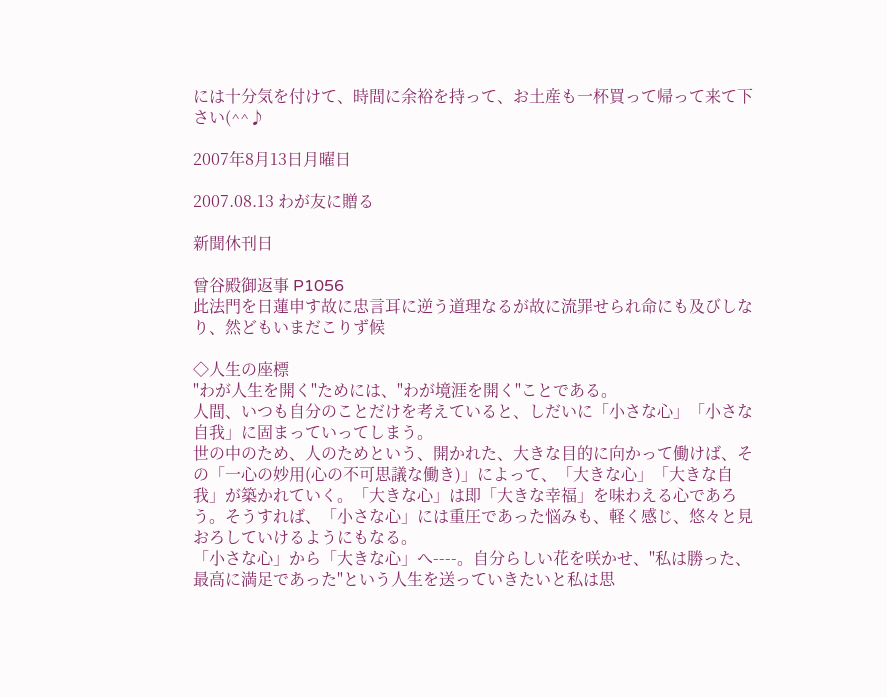には十分気を付けて、時間に余裕を持って、お土産も一杯買って帰って来て下さい(^^♪

2007年8月13日月曜日

2007.08.13 わが友に贈る

新聞休刊日

曾谷殿御返事 P1056
此法門を日蓮申す故に忠言耳に逆う道理なるが故に流罪せられ命にも及びしなり、然どもいまだこりず候

◇人生の座標
"わが人生を開く"ためには、"わが境涯を開く"ことである。
人間、いつも自分のことだけを考えていると、しだいに「小さな心」「小さな自我」に固まっていってしまう。
世の中のため、人のためという、開かれた、大きな目的に向かって働けば、その「一心の妙用(心の不可思議な働き)」によって、「大きな心」「大きな自我」が築かれていく。「大きな心」は即「大きな幸福」を味わえる心であろう。そうすれば、「小さな心」には重圧であった悩みも、軽く感じ、悠々と見おろしていけるようにもなる。
「小さな心」から「大きな心」へ----。自分らしい花を咲かせ、"私は勝った、最高に満足であった"という人生を送っていきたいと私は思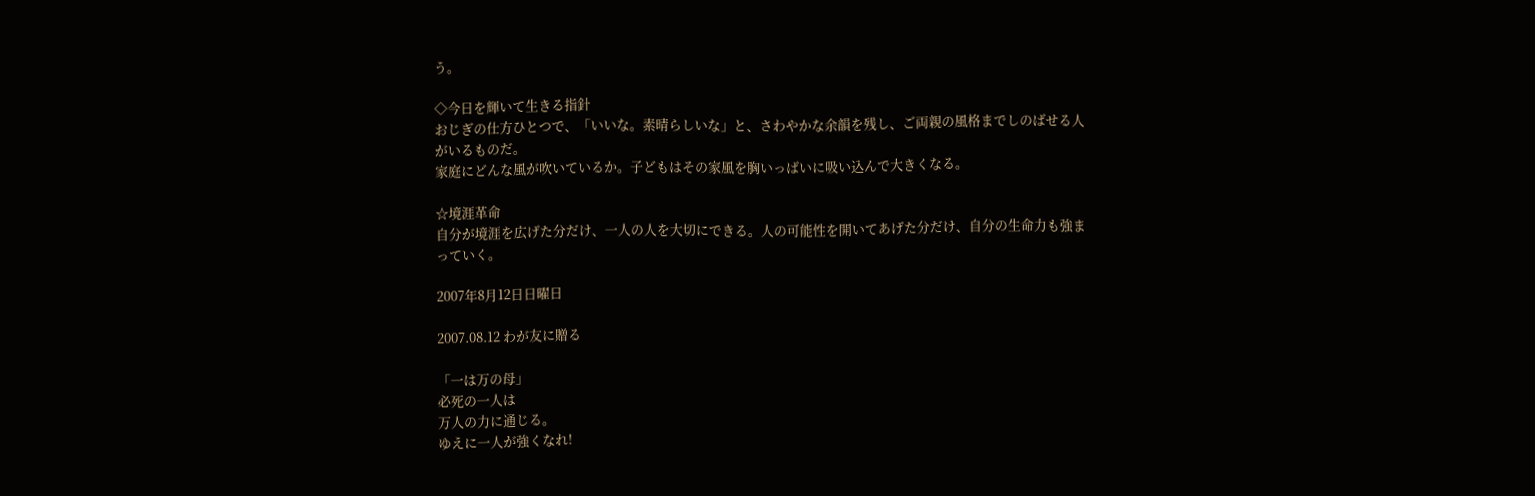う。

◇今日を輝いて生きる指針
おじぎの仕方ひとつで、「いいな。素晴らしいな」と、さわやかな余韻を残し、ご両親の風格までしのばせる人がいるものだ。
家庭にどんな風が吹いているか。子どもはその家風を胸いっばいに吸い込んで大きくなる。

☆境涯革命
自分が境涯を広げた分だけ、一人の人を大切にできる。人の可能性を開いてあげた分だけ、自分の生命力も強まっていく。

2007年8月12日日曜日

2007.08.12 わが友に贈る

「一は万の母」
必死の一人は
万人の力に通じる。
ゆえに一人が強くなれ!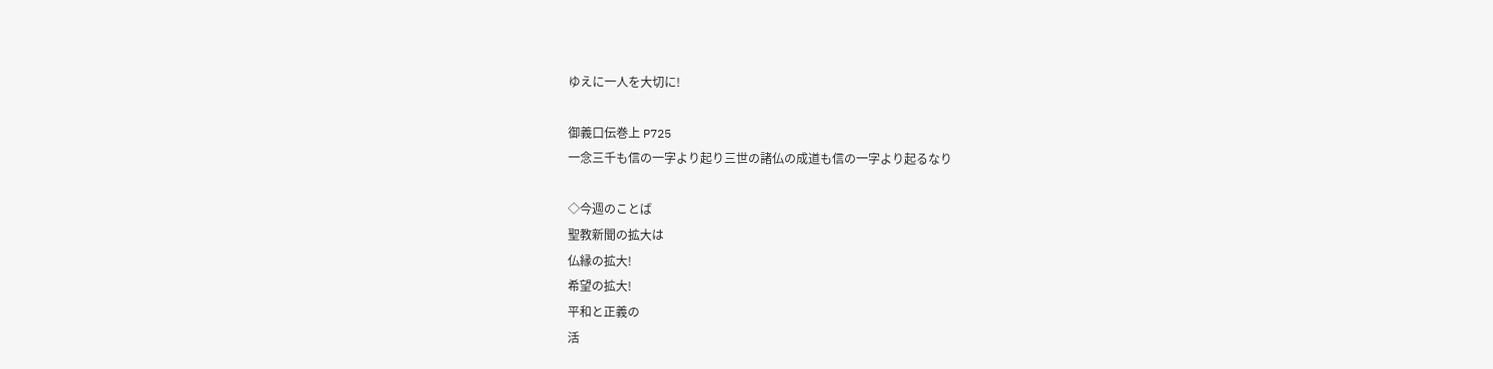ゆえに一人を大切に!

御義口伝巻上 P725
一念三千も信の一字より起り三世の諸仏の成道も信の一字より起るなり

◇今週のことば
聖教新聞の拡大は
仏縁の拡大!
希望の拡大!
平和と正義の
活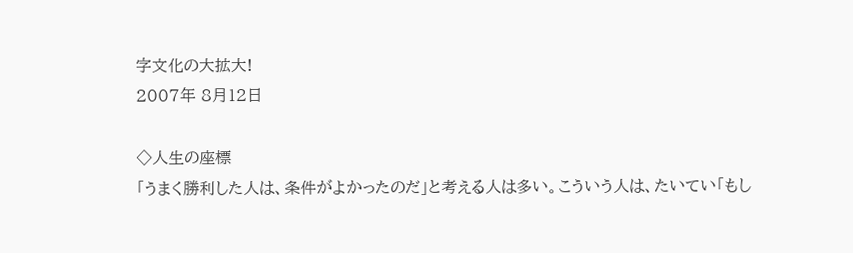字文化の大拡大!
2007年 8月12日

◇人生の座標
「うまく勝利した人は、条件がよかったのだ」と考える人は多い。こういう人は、たいてい「もし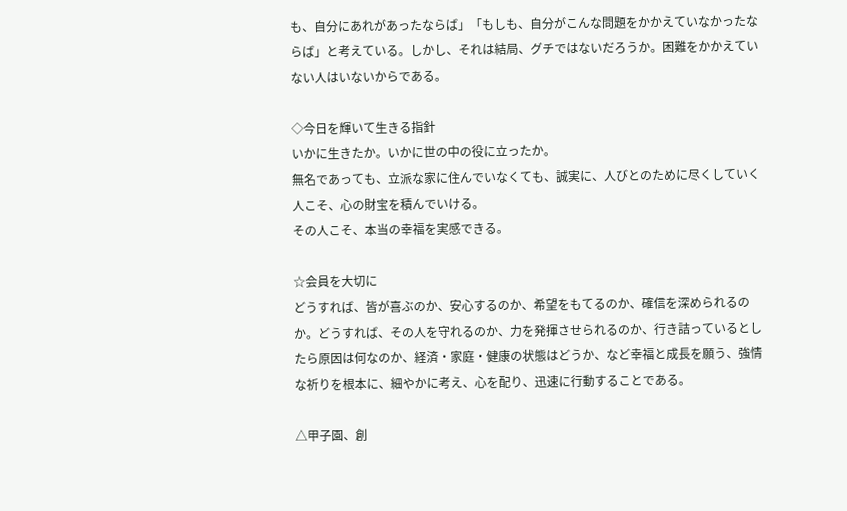も、自分にあれがあったならば」「もしも、自分がこんな問題をかかえていなかったならば」と考えている。しかし、それは結局、グチではないだろうか。困難をかかえていない人はいないからである。

◇今日を輝いて生きる指針
いかに生きたか。いかに世の中の役に立ったか。
無名であっても、立派な家に住んでいなくても、誠実に、人びとのために尽くしていく人こそ、心の財宝を積んでいける。
その人こそ、本当の幸福を実感できる。

☆会員を大切に
どうすれば、皆が喜ぶのか、安心するのか、希望をもてるのか、確信を深められるのか。どうすれば、その人を守れるのか、力を発揮させられるのか、行き詰っているとしたら原因は何なのか、経済・家庭・健康の状態はどうか、など幸福と成長を願う、強情な祈りを根本に、細やかに考え、心を配り、迅速に行動することである。

△甲子園、創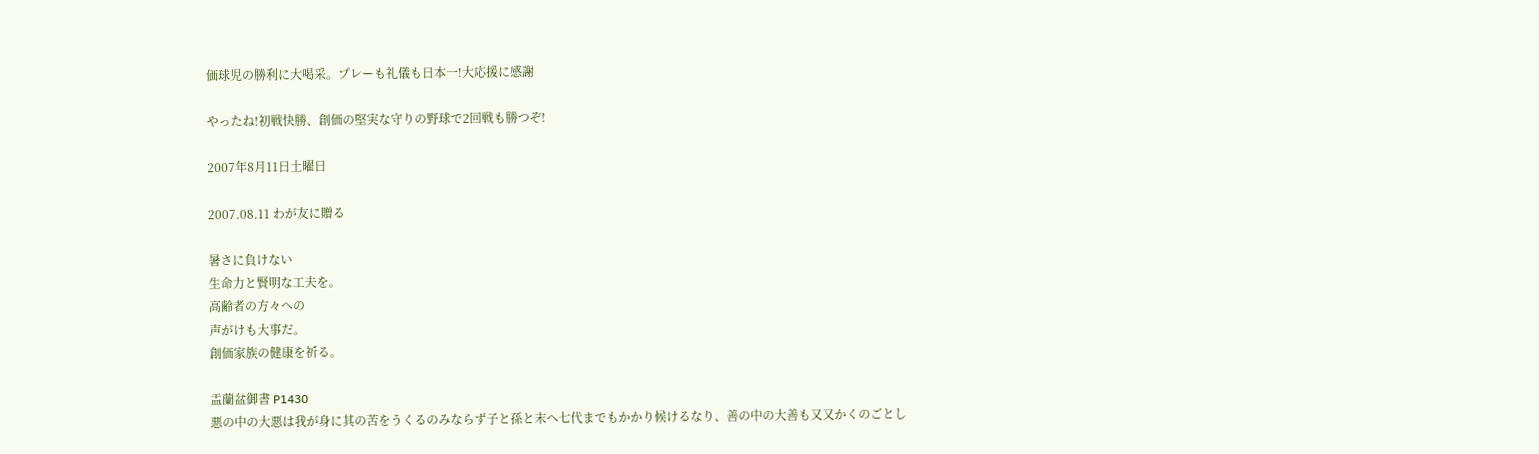価球児の勝利に大喝采。プレーも礼儀も日本一!大応援に感謝

やったね!初戦快勝、創価の堅実な守りの野球で2回戦も勝つぞ!

2007年8月11日土曜日

2007.08.11 わが友に贈る

暑さに負けない
生命力と賢明な工夫を。
高齢者の方々への
声がけも大事だ。
創価家族の健康を祈る。

盂蘭盆御書 P1430
悪の中の大悪は我が身に其の苦をうくるのみならず子と孫と末へ七代までもかかり候けるなり、善の中の大善も又又かくのごとし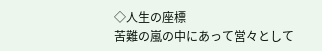◇人生の座標
苦難の嵐の中にあって営々として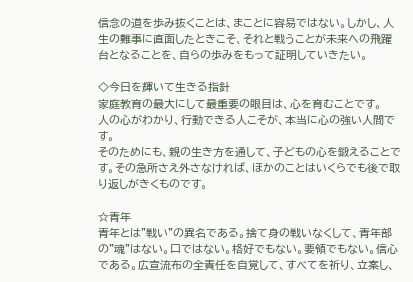信念の道を歩み抜くことは、まことに容易ではない。しかし、人生の難事に直面したときこそ、それと戦うことが未来への飛躍台となることを、自らの歩みをもって証明していきたい。

◇今日を輝いて生きる指針
家庭教育の最大にして最重要の眼目は、心を育むことです。
人の心がわかり、行動できる人こそが、本当に心の強い人間です。
そのためにも、親の生き方を通して、子どもの心を鍛えることです。その急所さえ外さなければ、ほかのことはいくらでも後で取り返しがきくものです。

☆青年
青年とは"戦い"の異名である。捨て身の戦いなくして、青年部の"魂"はない。口ではない。格好でもない。要領でもない。信心である。広宣流布の全責任を自覚して、すべてを祈り、立案し、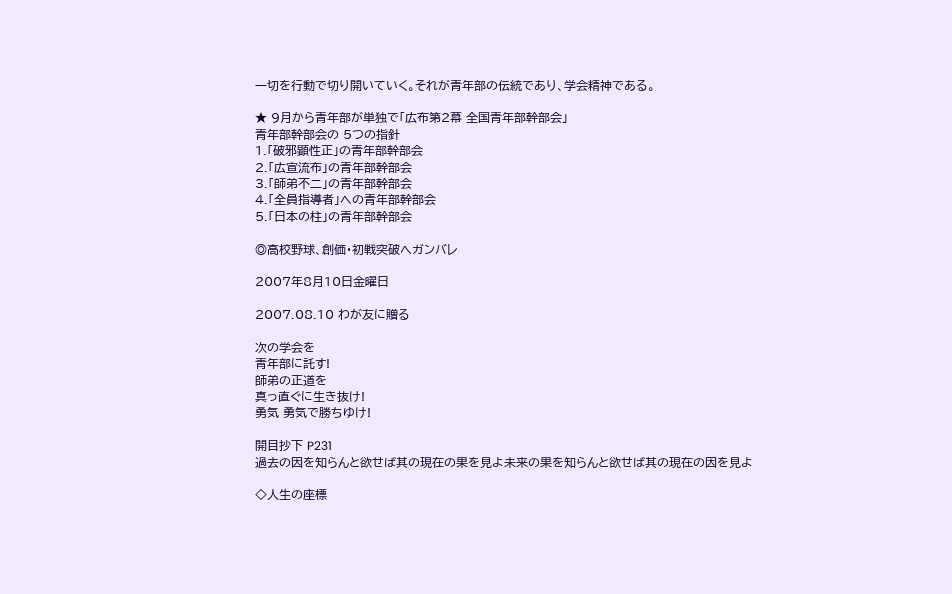一切を行動で切り開いていく。それが青年部の伝統であり、学会精神である。

★ 9月から青年部が単独で「広布第2幕 全国青年部幹部会」
青年部幹部会の 5つの指針
1.「破邪顕性正」の青年部幹部会
2.「広宣流布」の青年部幹部会
3.「師弟不二」の青年部幹部会
4.「全員指導者」への青年部幹部会
5.「日本の柱」の青年部幹部会

◎高校野球、創価・初戦突破へガンバレ

2007年8月10日金曜日

2007.08.10 わが友に贈る

次の学会を
青年部に託す!
師弟の正道を
真っ直ぐに生き抜け!
勇気 勇気で勝ちゆけ!

開目抄下 P231
過去の因を知らんと欲せば其の現在の果を見よ未来の果を知らんと欲せば其の現在の因を見よ

◇人生の座標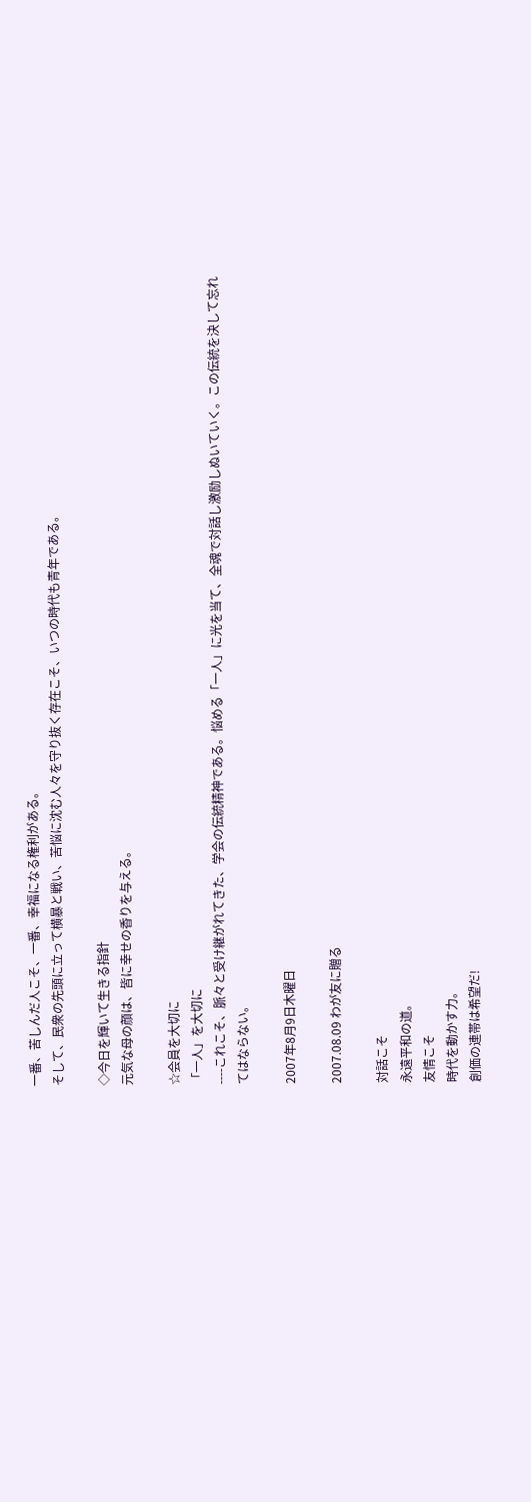一番、苦しんだ人こそ、一番、幸福になる権利がある。
そして、民衆の先頭に立って横暴と戦い、苦悩に沈む人々を守り抜く存在こそ、いつの時代も青年である。

◇今日を輝いて生きる指針
元気な母の顔は、皆に幸せの香りを与える。

☆会員を大切に
「一人」を大切に
----これこそ、脈々と受け継がれてきた、学会の伝統精神である。悩める「一人」に光を当て、全魂で対話し激励しぬいていく。この伝統を決して忘れてはならない。

2007年8月9日木曜日

2007.08.09 わが友に贈る

対話こそ
永遠平和の道。
友情こそ
時代を動かす力。
創価の連帯は希望だ!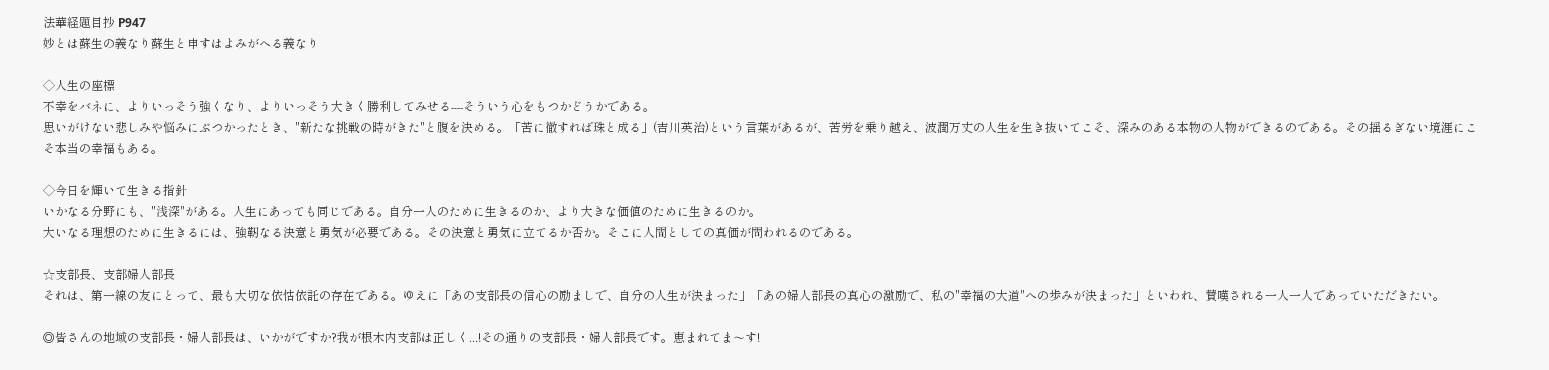法華経題目抄 P947
妙とは蘇生の義なり蘇生と申すはよみがへる義なり

◇人生の座標
不幸をバネに、よりいっそう強くなり、よりいっそう大きく勝利してみせる----そういう心をもつかどうかである。
思いがけない悲しみや悩みにぶつかったとき、"新たな挑戦の時がきた"と腹を決める。「苦に徹すれば珠と成る」(吉川英治)という言葉があるが、苦労を乗り越え、波潤万丈の人生を生き抜いてこそ、深みのある本物の人物ができるのである。その揺るぎない境涯にこそ本当の幸福もある。

◇今日を輝いて生きる指針
いかなる分野にも、"浅深"がある。人生にあっても同じである。自分一人のために生きるのか、より大きな価値のために生きるのか。
大いなる理想のために生きるには、強靭なる決意と勇気が必要である。その決意と勇気に立てるか否か。そこに人間としての真価が問われるのである。

☆支部長、支部婦人部長
それは、第一線の友にとって、最も大切な依怙依託の存在である。ゆえに「あの支部長の信心の励ましで、自分の人生が決まった」「あの婦人部長の真心の激励で、私の"幸福の大道"への歩みが決まった」といわれ、賛嘆される一人一人であっていただきたい。

◎皆さんの地域の支部長・婦人部長は、いかがですか?我が根木内支部は正しく...!その通りの支部長・婦人部長です。恵まれてま〜す!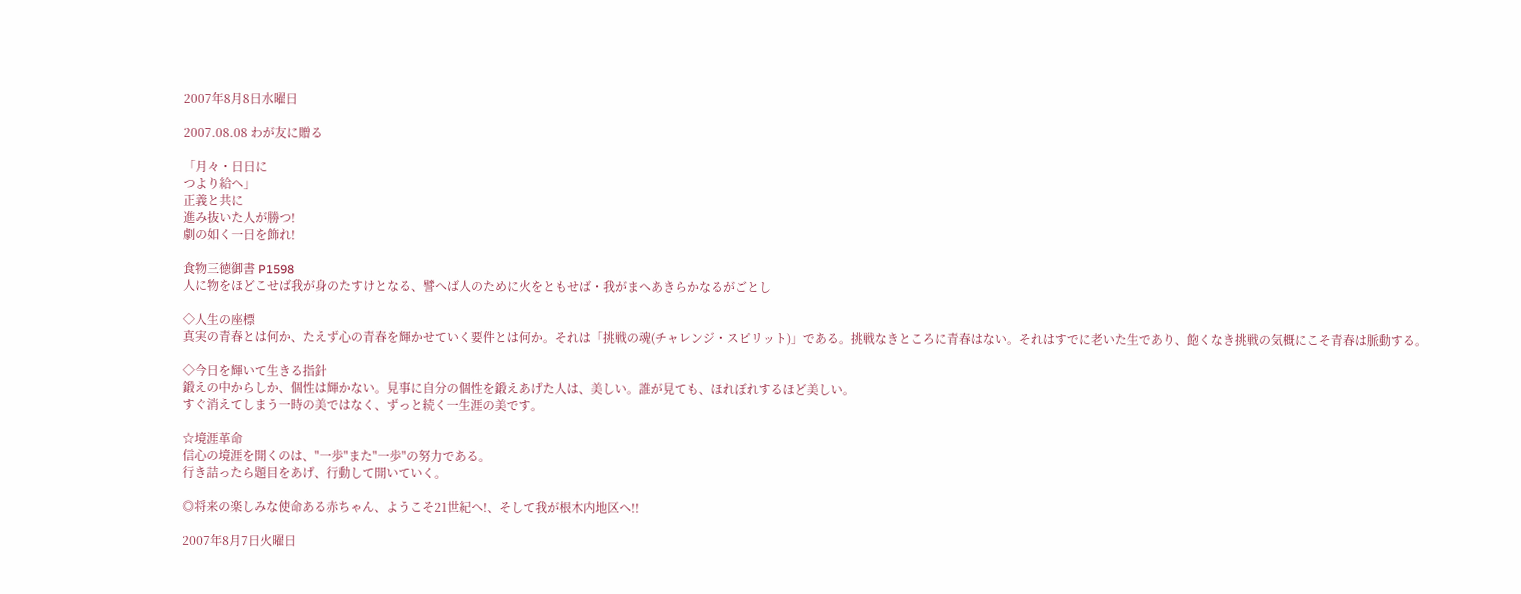2007年8月8日水曜日

2007.08.08 わが友に贈る

「月々・日日に
つより給へ」
正義と共に
進み抜いた人が勝つ!
劇の如く一日を飾れ!

食物三徳御書 P1598
人に物をほどこせば我が身のたすけとなる、譬へば人のために火をともせば・我がまへあきらかなるがごとし

◇人生の座標
真実の青春とは何か、たえず心の青春を輝かせていく要件とは何か。それは「挑戦の魂(チャレンジ・スピリット)」である。挑戦なきところに青春はない。それはすでに老いた生であり、飽くなき挑戦の気概にこそ青春は脈動する。

◇今日を輝いて生きる指針
鍛えの中からしか、個性は輝かない。見事に自分の個性を鍛えあげた人は、美しい。誰が見ても、ほれぼれするほど美しい。
すぐ消えてしまう一時の美ではなく、ずっと続く一生涯の美です。

☆境涯革命
信心の境涯を開くのは、"一歩"また"一歩"の努力である。
行き詰ったら題目をあげ、行動して開いていく。

◎将来の楽しみな使命ある赤ちゃん、ようこそ21世紀へ!、そして我が根木内地区へ!!

2007年8月7日火曜日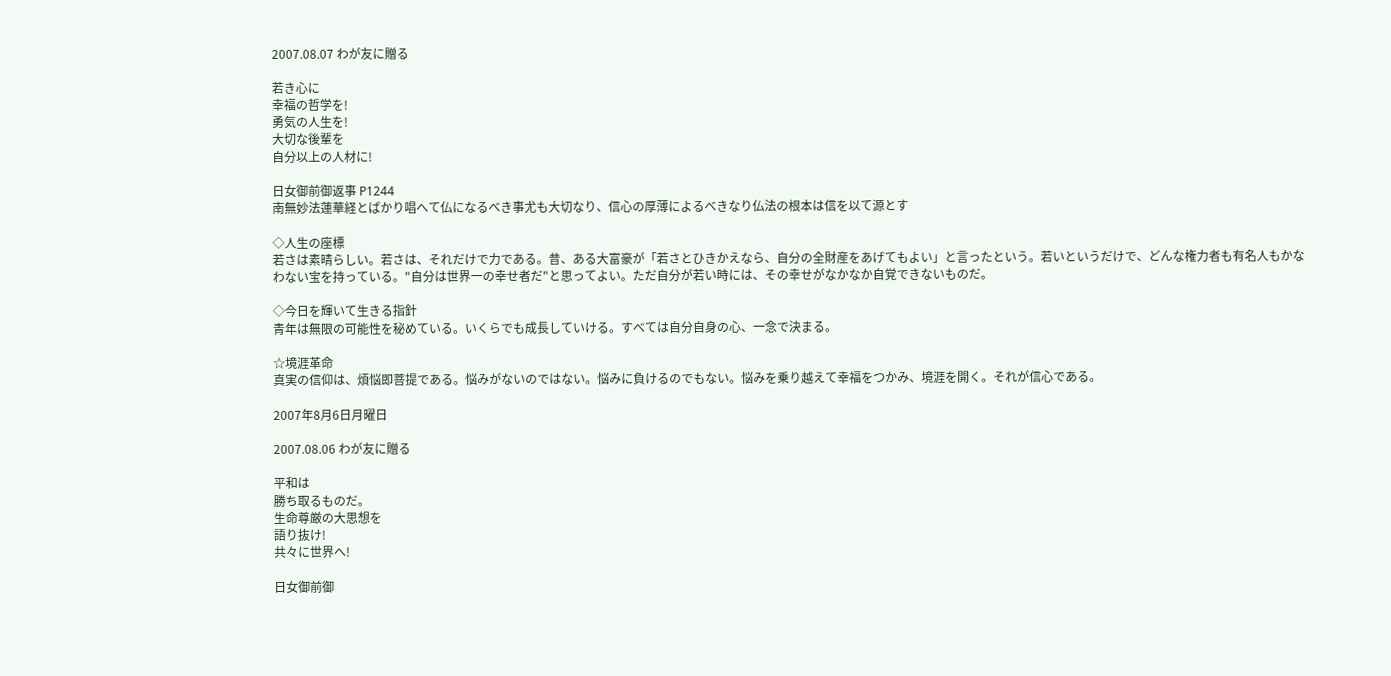2007.08.07 わが友に贈る

若き心に
幸福の哲学を!
勇気の人生を!
大切な後輩を
自分以上の人材に!

日女御前御返事 P1244
南無妙法蓮華経とばかり唱へて仏になるべき事尤も大切なり、信心の厚薄によるべきなり仏法の根本は信を以て源とす

◇人生の座標
若さは素晴らしい。若さは、それだけで力である。昔、ある大富豪が「若さとひきかえなら、自分の全財産をあげてもよい」と言ったという。若いというだけで、どんな権力者も有名人もかなわない宝を持っている。"自分は世界一の幸せ者だ"と思ってよい。ただ自分が若い時には、その幸せがなかなか自覚できないものだ。

◇今日を輝いて生きる指針
青年は無限の可能性を秘めている。いくらでも成長していける。すべては自分自身の心、一念で決まる。

☆境涯革命
真実の信仰は、煩悩即菩提である。悩みがないのではない。悩みに負けるのでもない。悩みを乗り越えて幸福をつかみ、境涯を開く。それが信心である。

2007年8月6日月曜日

2007.08.06 わが友に贈る

平和は
勝ち取るものだ。
生命尊厳の大思想を
語り抜け!
共々に世界へ!

日女御前御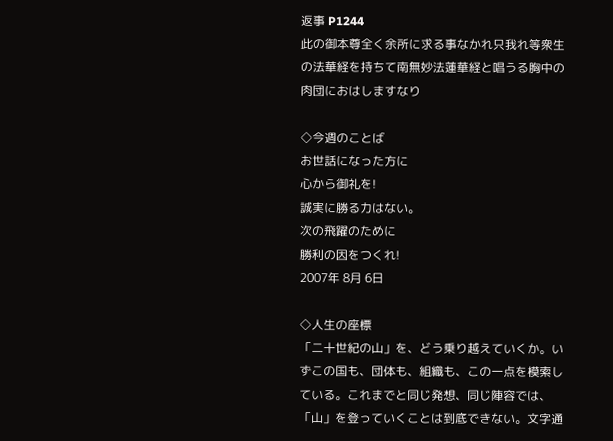返事 P1244
此の御本尊全く余所に求る事なかれ只我れ等衆生の法華経を持ちて南無妙法蓮華経と唱うる胸中の肉団におはしますなり

◇今週のことば
お世話になった方に
心から御礼を!
誠実に勝る力はない。
次の飛躍のために
勝利の因をつくれ!
2007年 8月 6日

◇人生の座標
「二十世紀の山」を、どう乗り越えていくか。いずこの国も、団体も、組織も、この一点を模索している。これまでと同じ発想、同じ陣容では、「山」を登っていくことは到底できない。文字通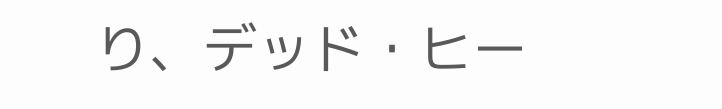り、デッド・ヒー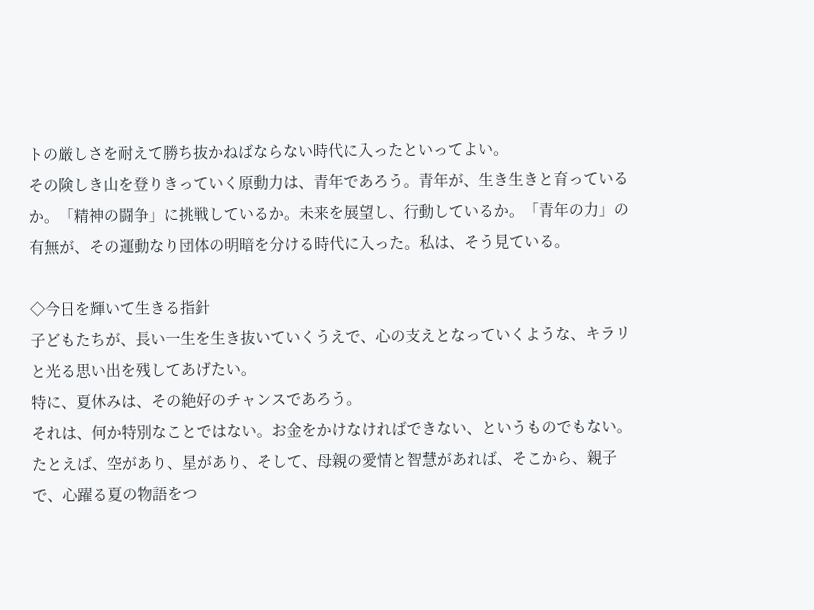トの厳しさを耐えて勝ち抜かねばならない時代に入ったといってよい。
その険しき山を登りきっていく原動力は、青年であろう。青年が、生き生きと育っているか。「精神の闘争」に挑戦しているか。未来を展望し、行動しているか。「青年の力」の有無が、その運動なり団体の明暗を分ける時代に入った。私は、そう見ている。

◇今日を輝いて生きる指針
子どもたちが、長い一生を生き抜いていくうえで、心の支えとなっていくような、キラリと光る思い出を残してあげたい。
特に、夏休みは、その絶好のチャンスであろう。
それは、何か特別なことではない。お金をかけなければできない、というものでもない。
たとえば、空があり、星があり、そして、母親の愛情と智慧があれば、そこから、親子で、心躍る夏の物語をつ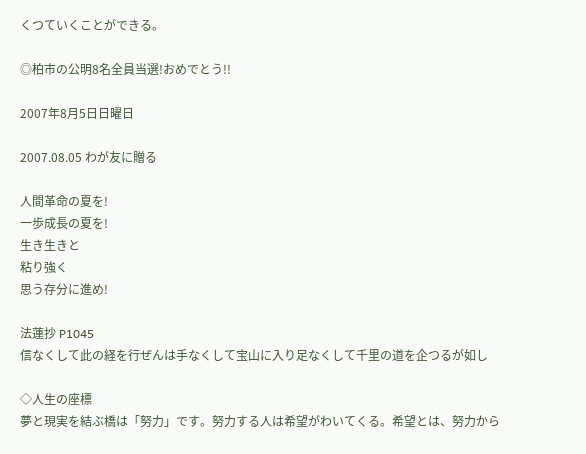くつていくことができる。

◎柏市の公明8名全員当選!おめでとう!!

2007年8月5日日曜日

2007.08.05 わが友に贈る

人間革命の夏を!
一歩成長の夏を!
生き生きと
粘り強く
思う存分に進め!

法蓮抄 P1045
信なくして此の経を行ぜんは手なくして宝山に入り足なくして千里の道を企つるが如し

◇人生の座標
夢と現実を結ぶ橋は「努力」です。努力する人は希望がわいてくる。希望とは、努力から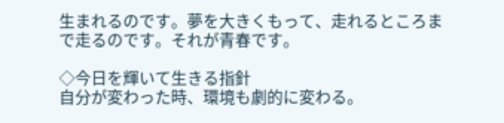生まれるのです。夢を大きくもって、走れるところまで走るのです。それが青春です。

◇今日を輝いて生きる指針
自分が変わった時、環境も劇的に変わる。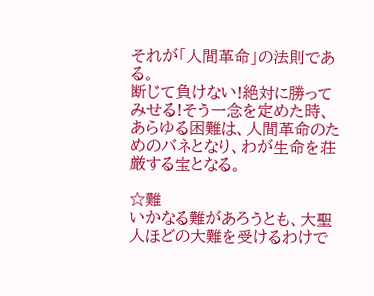それが「人間革命」の法則である。
断じて負けない!絶対に勝ってみせる!そう一念を定めた時、あらゆる困難は、人間革命のためのバネとなり、わが生命を荘厳する宝となる。

☆難
いかなる難があろうとも、大聖人ほどの大難を受けるわけで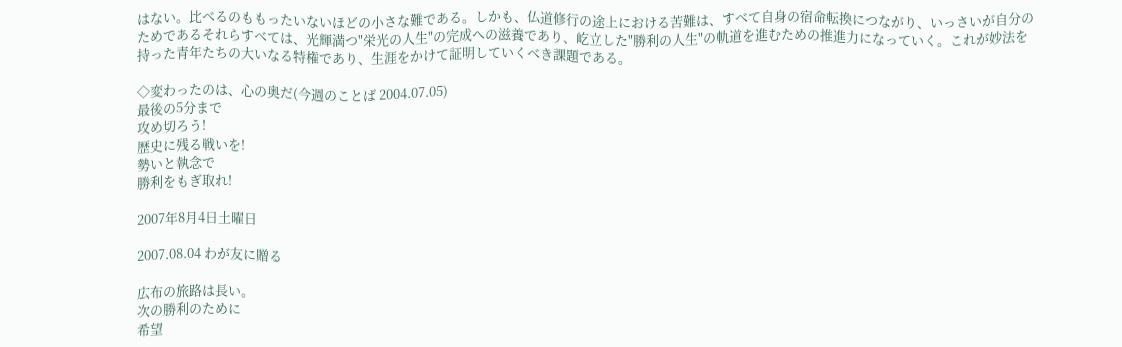はない。比べるのももったいないほどの小さな難である。しかも、仏道修行の途上における苦難は、すべて自身の宿命転換につながり、いっさいが自分のためであるそれらすべては、光輝満つ"栄光の人生"の完成への滋養であり、屹立した"勝利の人生"の軌道を進むための推進力になっていく。これが妙法を持った青年たちの大いなる特権であり、生涯をかけて証明していくべき課題である。

◇変わったのは、心の奥だ(今週のことば 2004.07.05)
最後の5分まで
攻め切ろう!
歴史に残る戦いを!
勢いと執念で
勝利をもぎ取れ!

2007年8月4日土曜日

2007.08.04 わが友に贈る

広布の旅路は長い。
次の勝利のために
希望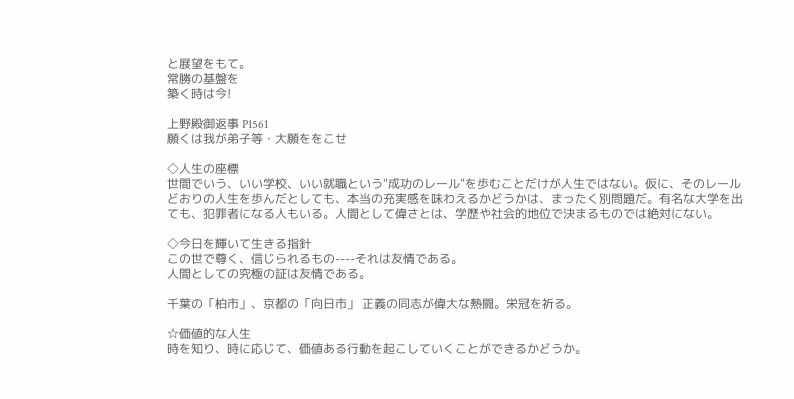と展望をもて。
常勝の基盤を
築く時は今!

上野殿御返事 P1561
願くは我が弟子等・大願ををこせ

◇人生の座標
世間でいう、いい学校、いい就職という"成功のレール"を歩むことだけが人生ではない。仮に、そのレールどおりの人生を歩んだとしても、本当の充実感を味わえるかどうかは、まったく別問題だ。有名な大学を出ても、犯罪者になる人もいる。人間として偉さとは、学歴や社会的地位で決まるものでは絶対にない。

◇今日を輝いて生きる指針
この世で尊く、信じられるもの----それは友情である。
人間としての究極の証は友情である。

千葉の「柏市」、京都の「向日市」 正義の同志が偉大な熱闘。栄冠を祈る。

☆価値的な人生
時を知り、時に応じて、価値ある行動を起こしていくことができるかどうか。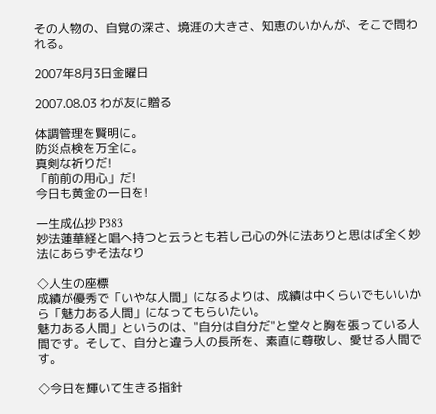その人物の、自覚の深さ、境涯の大きさ、知恵のいかんが、そこで問われる。

2007年8月3日金曜日

2007.08.03 わが友に贈る

体調管理を賢明に。
防災点検を万全に。
真剣な祈りだ!
「前前の用心」だ!
今日も黄金の一日を!

一生成仏抄 P383
妙法蓮華経と唱へ持つと云うとも若し己心の外に法ありと思はば全く妙法にあらずそ法なり

◇人生の座標
成績が優秀で「いやな人間」になるよりは、成績は中くらいでもいいから「魅力ある人間」になってもらいたい。
魅力ある人間」というのは、"自分は自分だ"と堂々と胸を張っている人間です。そして、自分と違う人の長所を、素直に尊敬し、愛せる人間です。

◇今日を輝いて生きる指針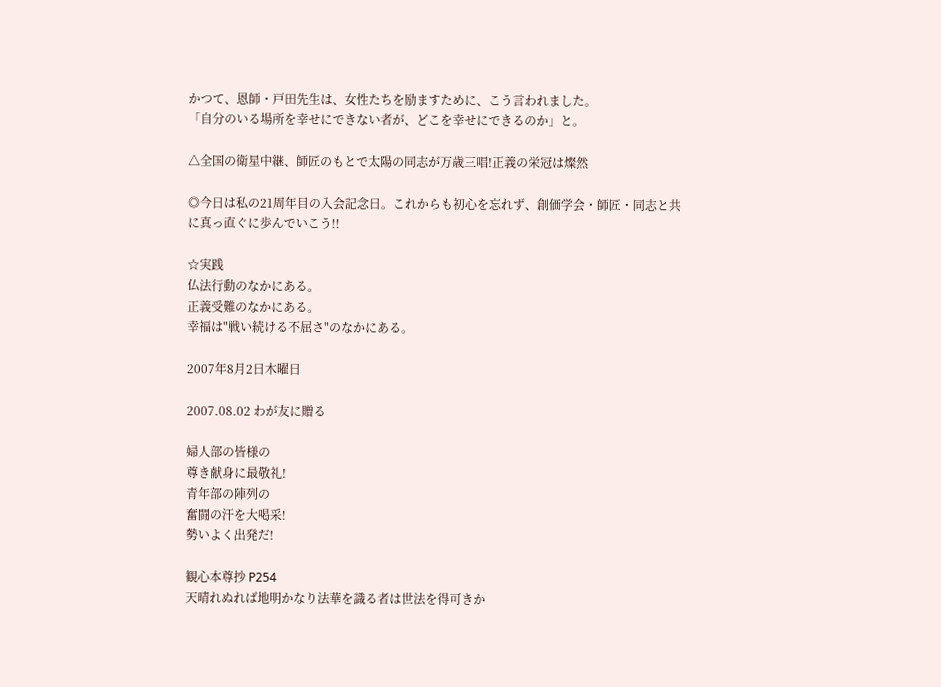かつて、恩師・戸田先生は、女性たちを励ますために、こう言われました。
「自分のいる場所を幸せにできない者が、どこを幸せにできるのか」と。

△全国の衛星中継、師匠のもとで太陽の同志が万歳三唱!正義の栄冠は燦然

◎今日は私の21周年目の入会記念日。これからも初心を忘れず、創価学会・師匠・同志と共に真っ直ぐに歩んでいこう!!

☆実践
仏法行動のなかにある。
正義受難のなかにある。
幸福は"戦い続ける不屈さ"のなかにある。

2007年8月2日木曜日

2007.08.02 わが友に贈る

婦人部の皆様の
尊き献身に最敬礼!
青年部の陣列の
奮闘の汗を大喝采!
勢いよく出発だ!

観心本尊抄 P254
天晴れぬれば地明かなり法華を識る者は世法を得可きか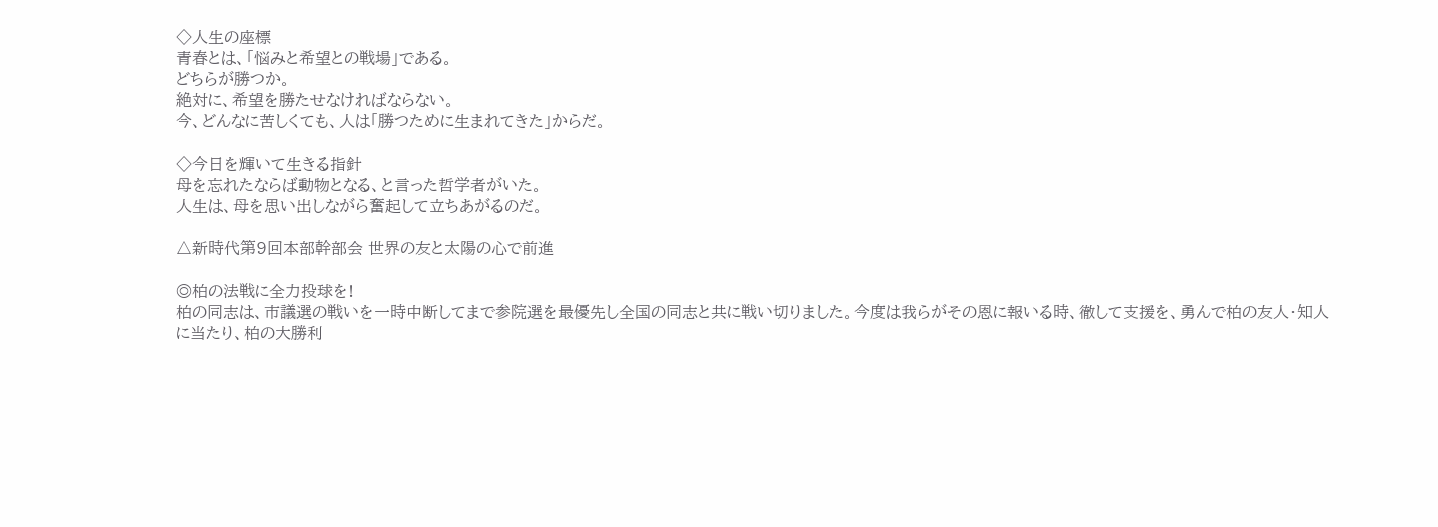◇人生の座標
青春とは、「悩みと希望との戦場」である。
どちらが勝つか。
絶対に、希望を勝たせなければならない。
今、どんなに苦しくても、人は「勝つために生まれてきた」からだ。

◇今日を輝いて生きる指針
母を忘れたならば動物となる、と言った哲学者がいた。
人生は、母を思い出しながら奮起して立ちあがるのだ。

△新時代第9回本部幹部会 世界の友と太陽の心で前進

◎柏の法戦に全力投球を!
柏の同志は、市議選の戦いを一時中断してまで参院選を最優先し全国の同志と共に戦い切りました。今度は我らがその恩に報いる時、徹して支援を、勇んで柏の友人・知人に当たり、柏の大勝利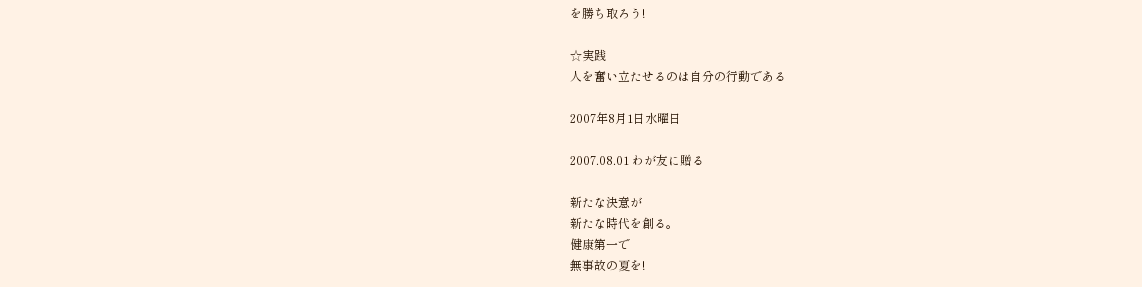を勝ち取ろう!

☆実践
人を奮い立たせるのは自分の行動である

2007年8月1日水曜日

2007.08.01 わが友に贈る

新たな決意が
新たな時代を創る。
健康第一で
無事故の夏を!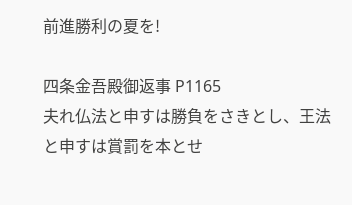前進勝利の夏を!

四条金吾殿御返事 P1165
夫れ仏法と申すは勝負をさきとし、王法と申すは賞罰を本とせ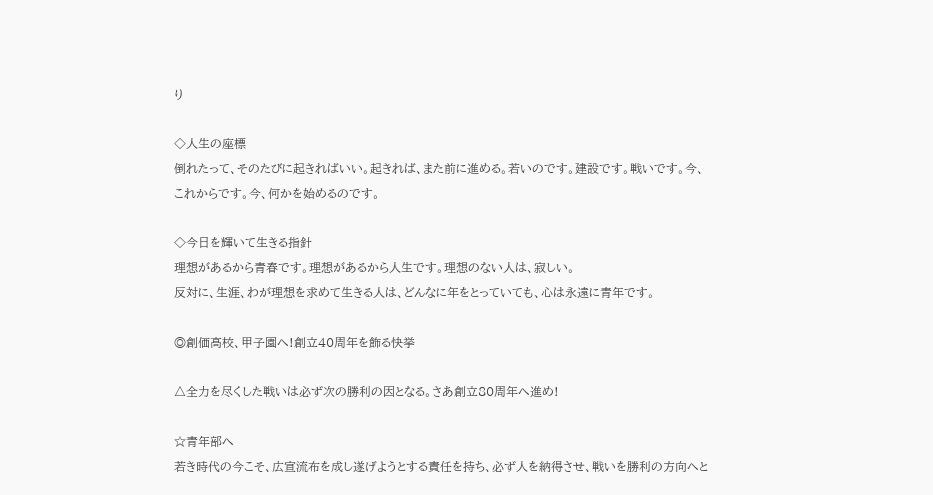り

◇人生の座標
倒れたって、そのたびに起きればいい。起きれば、また前に進める。若いのです。建設です。戦いです。今、これからです。今、何かを始めるのです。

◇今日を輝いて生きる指針
理想があるから青春です。理想があるから人生です。理想のない人は、寂しい。
反対に、生涯、わが理想を求めて生きる人は、どんなに年をとっていても、心は永遠に青年です。

◎創価高校、甲子園へ!創立40周年を飾る快挙

△全力を尽くした戦いは必ず次の勝利の因となる。さあ創立80周年へ進め!

☆青年部へ
若き時代の今こそ、広宣流布を成し遂げようとする責任を持ち、必ず人を納得させ、戦いを勝利の方向へと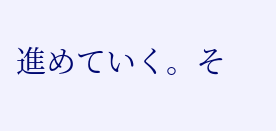進めていく。そ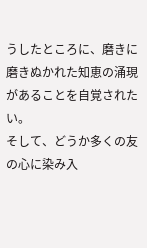うしたところに、磨きに磨きぬかれた知恵の涌現があることを自覚されたい。
そして、どうか多くの友の心に染み入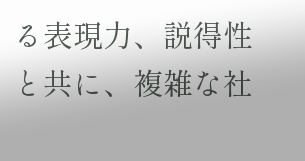る表現力、説得性と共に、複雑な社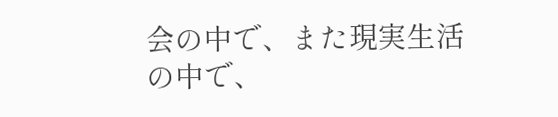会の中で、また現実生活の中で、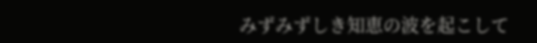みずみずしき知恵の波を起こして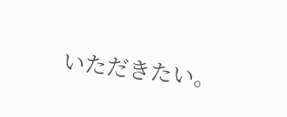いただきたい。